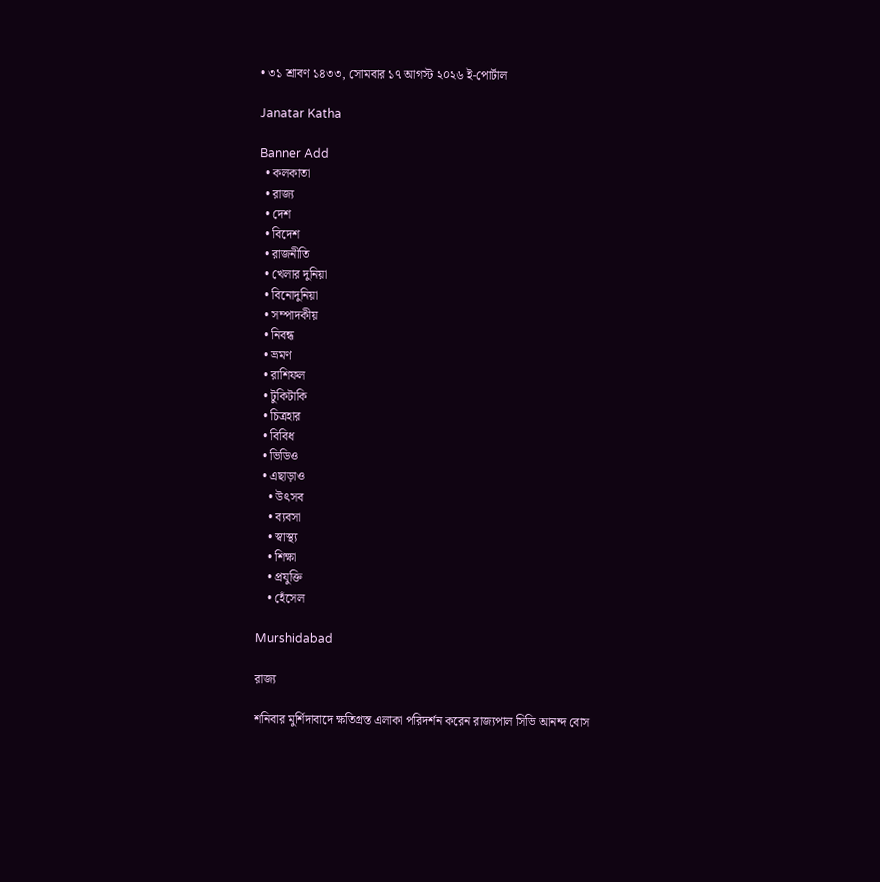• ৩১ শ্রাবণ ১৪৩৩, সোমবার ১৭ আগস্ট ২০২৬ ই-পোর্টাল

Janatar Katha

Banner Add
  • কলকাতা
  • রাজ্য
  • দেশ
  • বিদেশ
  • রাজনীতি
  • খেলার দুনিয়া
  • বিনোদুনিয়া
  • সম্পাদকীয়
  • নিবন্ধ
  • ভ্রমণ
  • রাশিফল
  • টুকিটাকি
  • চিত্রহার
  • বিবিধ
  • ভিডিও
  • এছাড়াও
    • উৎসব
    • ব্যবসা
    • স্বাস্থ্য
    • শিক্ষা
    • প্রযুক্তি
    • হেঁসেল

Murshidabad

রাজ্য

শনিবার মুর্শিদাবাদে ক্ষতিগ্রস্ত এলাকা পরিদর্শন করেন রাজ্যপাল সিভি আনন্দ বোস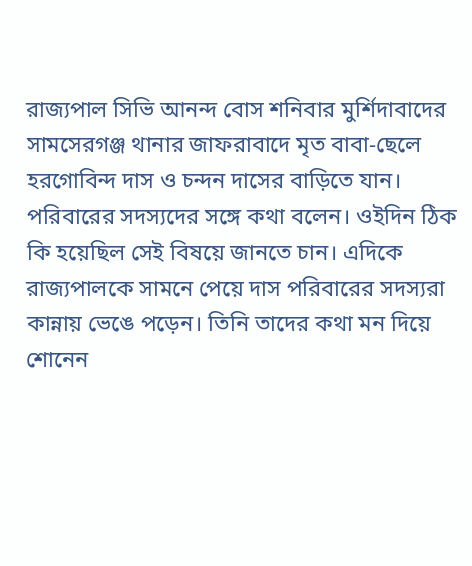রাজ্যপাল সিভি আনন্দ বোস শনিবার মুর্শিদাবাদের সামসেরগঞ্জ থানার জাফরাবাদে মৃত বাবা-ছেলে হরগোবিন্দ দাস ও চন্দন দাসের বাড়িতে যান। পরিবারের সদস্যদের সঙ্গে কথা বলেন। ওইদিন ঠিক কি হয়েছিল সেই বিষয়ে জানতে চান। এদিকে রাজ্যপালকে সামনে পেয়ে দাস পরিবারের সদস্যরা কান্নায় ভেঙে পড়েন। তিনি তাদের কথা মন দিয়ে শোনেন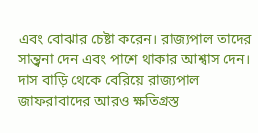এবং বোঝার চেষ্টা করেন। রাজ্যপাল তাদের সান্ত্বনা দেন এবং পাশে থাকার আশ্বাস দেন। দাস বাড়ি থেকে বেরিয়ে রাজ্যপাল জাফরাবাদের আরও ক্ষতিগ্রস্ত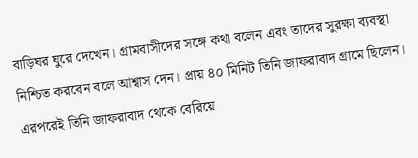বাড়িঘর ঘুরে দেখেন। গ্রামবাসীদের সঙ্গে কথা বলেন এবং তাদের সুরক্ষা ব্যবস্থা নিশ্চিত করবেন বলে আশ্বাস দেন। প্রায় ৪০ মিনিট তিনি জাফরাবাদ গ্রামে ছিলেন। এরপরেই তিনি জাফরাবাদ থেকে বেরিয়ে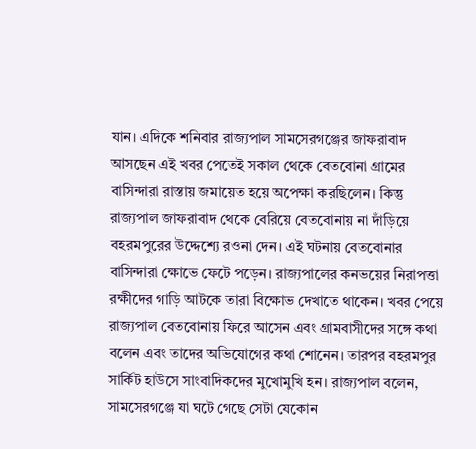যান। এদিকে শনিবার রাজ্যপাল সামসেরগঞ্জের জাফরাবাদ আসছেন এই খবর পেতেই সকাল থেকে বেতবোনা গ্রামের বাসিন্দারা রাস্তায় জমায়েত হয়ে অপেক্ষা করছিলেন। কিন্তু রাজ্যপাল জাফরাবাদ থেকে বেরিয়ে বেতবোনায় না দাঁড়িয়ে বহরমপুরের উদ্দেশ্যে রওনা দেন। এই ঘটনায় বেতবোনার বাসিন্দারা ক্ষোভে ফেটে পড়েন। রাজ্যপালের কনভয়ের নিরাপত্তা রক্ষীদের গাড়ি আটকে তারা বিক্ষোভ দেখাতে থাকেন। খবর পেয়ে রাজ্যপাল বেতবোনায় ফিরে আসেন এবং গ্রামবাসীদের সঙ্গে কথা বলেন এবং তাদের অভিযোগের কথা শোনেন। তারপর বহরমপুর সার্কিট হাউসে সাংবাদিকদের মুখোমুখি হন। রাজ্যপাল বলেন, সামসেরগঞ্জে যা ঘটে গেছে সেটা যেকোন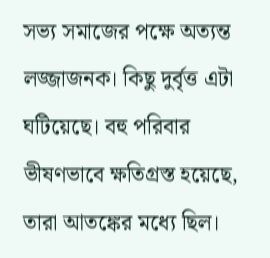সভ্য সমাজের পক্ষে অত্যন্ত লজ্জাজনক। কিছু দুর্বৃত্ত এটা ঘটিয়েছে। বহু পরিবার ভীষণভাবে ক্ষতিগ্রস্ত হয়েছে, তারা আতঙ্কের মধ্যে ছিল।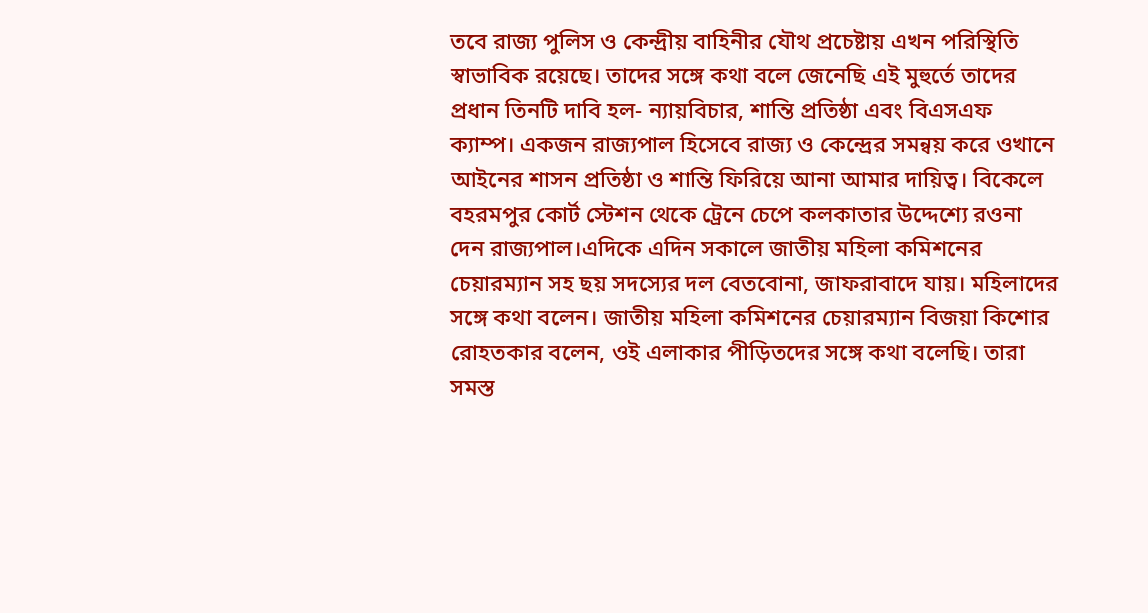তবে রাজ্য পুলিস ও কেন্দ্রীয় বাহিনীর যৌথ প্রচেষ্টায় এখন পরিস্থিতি স্বাভাবিক রয়েছে। তাদের সঙ্গে কথা বলে জেনেছি এই মুহুর্তে তাদের প্রধান তিনটি দাবি হল- ন্যায়বিচার, শান্তি প্রতিষ্ঠা এবং বিএসএফ ক্যাম্প। একজন রাজ্যপাল হিসেবে রাজ্য ও কেন্দ্রের সমন্বয় করে ওখানে আইনের শাসন প্রতিষ্ঠা ও শান্তি ফিরিয়ে আনা আমার দায়িত্ব। বিকেলে বহরমপুর কোর্ট স্টেশন থেকে ট্রেনে চেপে কলকাতার উদ্দেশ্যে রওনা দেন রাজ্যপাল।এদিকে এদিন সকালে জাতীয় মহিলা কমিশনের চেয়ারম্যান সহ ছয় সদস্যের দল বেতবোনা, জাফরাবাদে যায়। মহিলাদের সঙ্গে কথা বলেন। জাতীয় মহিলা কমিশনের চেয়ারম্যান বিজয়া কিশোর রোহতকার বলেন, ওই এলাকার পীড়িতদের সঙ্গে কথা বলেছি। তারা সমস্ত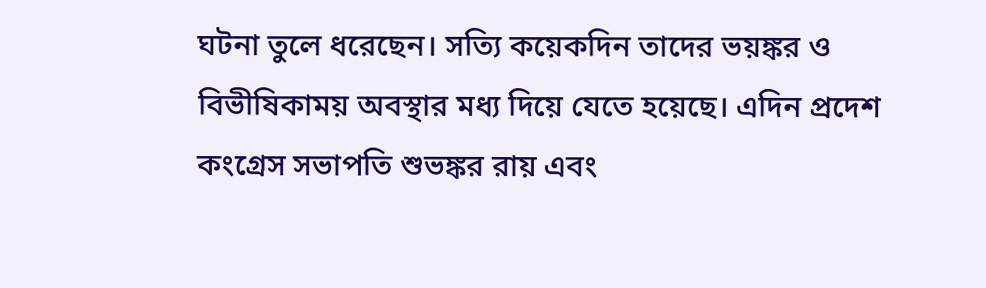ঘটনা তুলে ধরেছেন। সত্যি কয়েকদিন তাদের ভয়ঙ্কর ও বিভীষিকাময় অবস্থার মধ্য দিয়ে যেতে হয়েছে। এদিন প্রদেশ কংগ্রেস সভাপতি শুভঙ্কর রায় এবং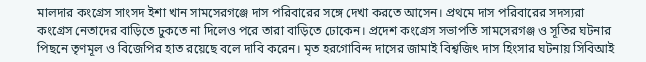মালদার কংগ্রেস সাংসদ ইশা খান সামসেরগঞ্জে দাস পরিবারের সঙ্গে দেখা করতে আসেন। প্রথমে দাস পরিবারের সদস্যরা কংগ্রেস নেতাদের বাড়িতে ঢুকতে না দিলেও পরে তারা বাড়িতে ঢোকেন। প্রদেশ কংগ্রেস সভাপতি সামসেরগঞ্জ ও সূতির ঘটনার পিছনে তৃণমূল ও বিজেপির হাত রয়েছে বলে দাবি করেন। মৃত হরগোবিন্দ দাসের জামাই বিশ্বজিৎ দাস হিংসার ঘটনায় সিবিআই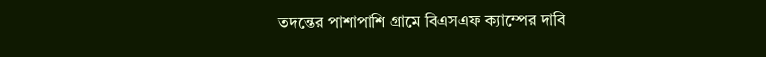তদন্তের পাশাপাশি গ্রামে বিএসএফ ক্যাম্পের দাবি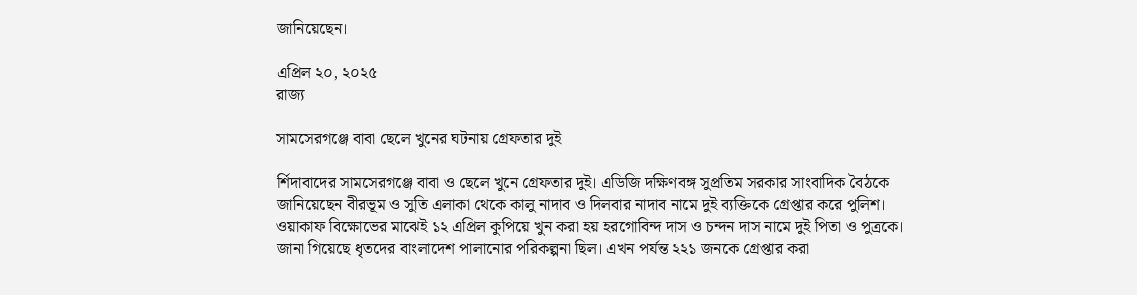জানিয়েছেন।

এপ্রিল ২০, ২০২৫
রাজ্য

সামসেরগঞ্জে বাবা ছেলে খুনের ঘটনায় গ্রেফতার দুই

র্শিদাবাদের সামসেরগঞ্জে বাবা ও ছেলে খুনে গ্রেফতার দুই। এডিজি দক্ষিণবঙ্গ সুপ্রতিম সরকার সাংবাদিক বৈঠকে জানিয়েছেন বীরভূম ও সুতি এলাকা থেকে কালু নাদাব ও দিলবার নাদাব নামে দুই ব্যক্তিকে গ্রেপ্তার করে পুলিশ। ওয়াকাফ বিক্ষোভের মাঝেই ১২ এপ্রিল কুপিয়ে খুন করা হয় হরগোবিন্দ দাস ও চন্দন দাস নামে দুই পিতা ও পুত্রকে। জানা গিয়েছে ধৃতদের বাংলাদেশ পালানোর পরিকল্পনা ছিল। এখন পর্যন্ত ২২১ জনকে গ্রেপ্তার করা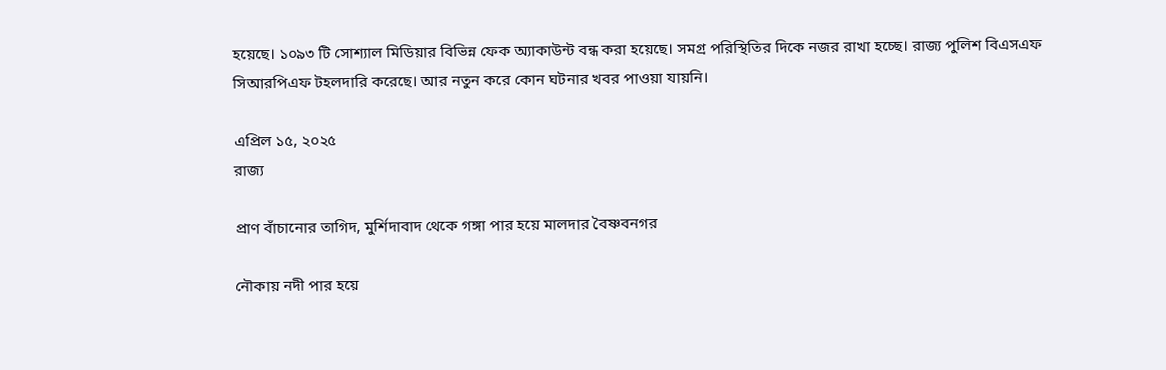হয়েছে। ১০৯৩ টি সোশ্যাল মিডিয়ার বিভিন্ন ফেক অ্যাকাউন্ট বন্ধ করা হয়েছে। সমগ্র পরিস্থিতির দিকে নজর রাখা হচ্ছে। রাজ্য পুলিশ বিএসএফ সিআরপিএফ টহলদারি করেছে। আর নতুন করে কোন ঘটনার খবর পাওয়া যায়নি।

এপ্রিল ১৫, ২০২৫
রাজ্য

প্রাণ বাঁচানোর তাগিদ, মুর্শিদাবাদ থেকে গঙ্গা পার হয়ে মালদার বৈষ্ণবনগর

নৌকায় নদী পার হয়ে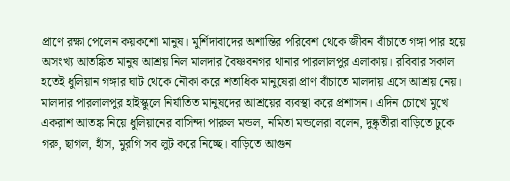প্রাণে রক্ষা পেলেন কয়কশো মানুষ। মুর্শিদাবাদের অশান্তির পরিবেশ থেকে জীবন বাঁচাতে গঙ্গা পার হয়ে অসংখ্য আতঙ্কিত মানুষ আশ্রয় নিল মালদার বৈষ্ণবনগর থানার পারলালপুর এলাকায়। রবিবার সকাল হতেই ধুলিয়ান গঙ্গার ঘাট থেকে নৌকা করে শতাধিক মানুষেরা প্রাণ বাঁচাতে মালদায় এসে আশ্রয় নেয়। মালদার পারলালপুর হাইস্কুলে নির্যাতিত মানুষদের আশ্রয়ের ব্যবস্থা করে প্রশাসন। এদিন চোখে মুখে একরাশ আতঙ্ক নিয়ে ধুলিয়ানের বাসিন্দা পারুল মন্ডল, নমিতা মন্ডলেরা বলেন, দুষ্কৃতীরা বাড়িতে ঢুকে গরু, ছাগল, হাঁস, মুরগি সব লুট করে নিচ্ছে। বাড়িতে আগুন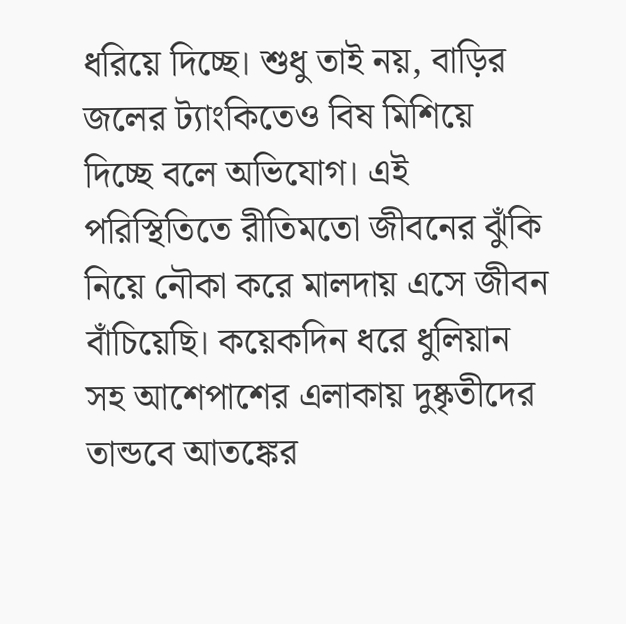ধরিয়ে দিচ্ছে। শুধু তাই নয়, বাড়ির জলের ট্যাংকিতেও বিষ মিশিয়ে দিচ্ছে বলে অভিযোগ। এই পরিস্থিতিতে রীতিমতো জীবনের ঝুঁকি নিয়ে নৌকা করে মালদায় এসে জীবন বাঁচিয়েছি। কয়েকদিন ধরে ধুলিয়ান সহ আশেপাশের এলাকায় দুষ্কৃতীদের তান্ডবে আতঙ্কের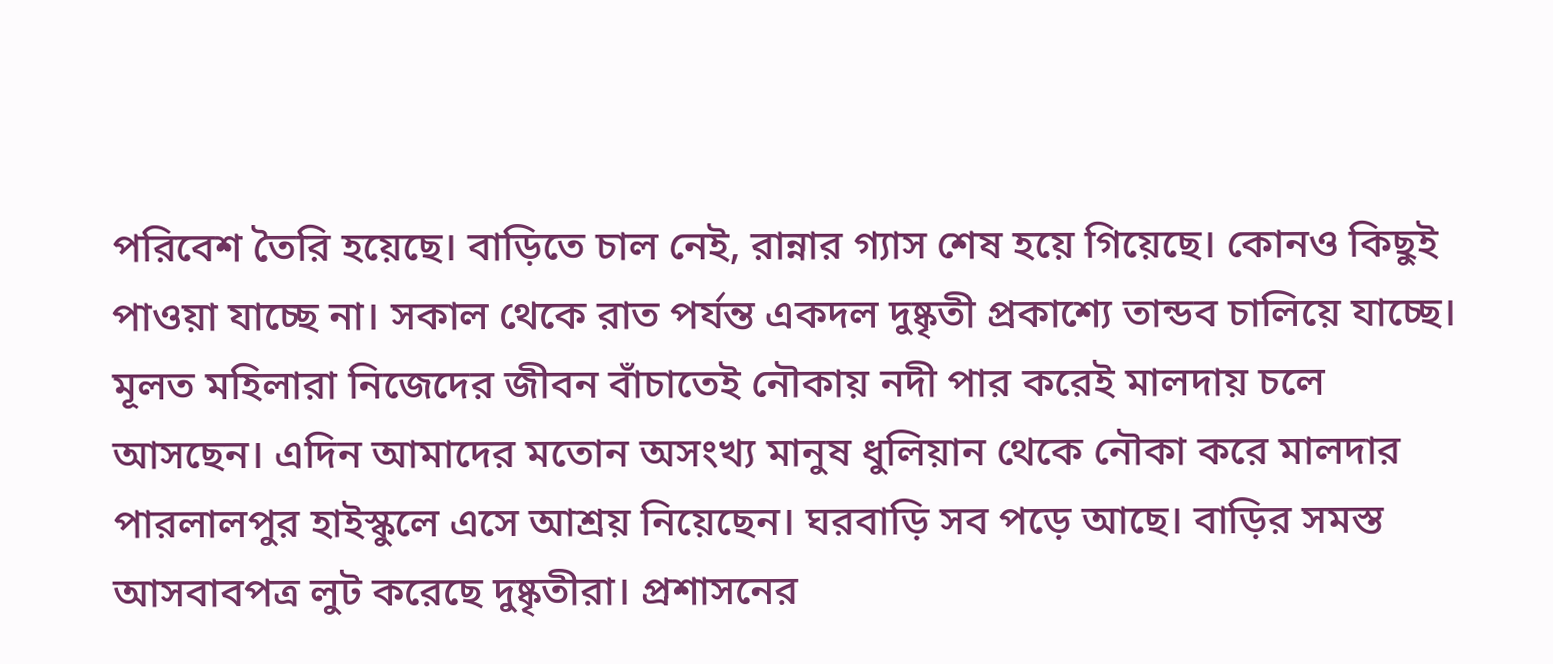পরিবেশ তৈরি হয়েছে। বাড়িতে চাল নেই, রান্নার গ্যাস শেষ হয়ে গিয়েছে। কোনও কিছুই পাওয়া যাচ্ছে না। সকাল থেকে রাত পর্যন্ত একদল দুষ্কৃতী প্রকাশ্যে তান্ডব চালিয়ে যাচ্ছে। মূলত মহিলারা নিজেদের জীবন বাঁচাতেই নৌকায় নদী পার করেই মালদায় চলে আসছেন। এদিন আমাদের মতোন অসংখ্য মানুষ ধুলিয়ান থেকে নৌকা করে মালদার পারলালপুর হাইস্কুলে এসে আশ্রয় নিয়েছেন। ঘরবাড়ি সব পড়ে আছে। বাড়ির সমস্ত আসবাবপত্র লুট করেছে দুষ্কৃতীরা। প্রশাসনের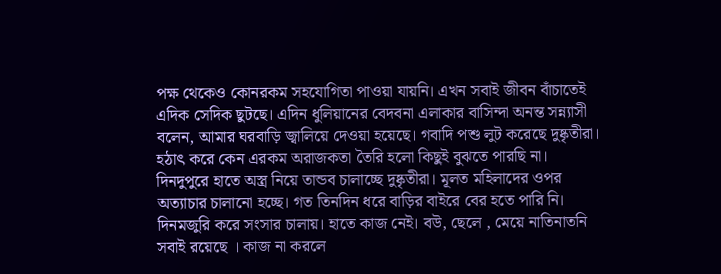পক্ষ থেকেও কোনরকম সহযোগিতা পাওয়া যায়নি। এখন সবাই জীবন বাঁচাতেই এদিক সেদিক ছুটছে। এদিন ধুলিয়ানের বেদবনা এলাকার বাসিন্দা অনন্ত সন্ন্যাসী বলেন, আমার ঘরবাড়ি জ্বালিয়ে দেওয়া হয়েছে। গবাদি পশু লুট করেছে দুষ্কৃতীরা। হঠাৎ করে কেন এরকম অরাজকতা তৈরি হলো কিছুই বুঝতে পারছি না। দিনদুপুরে হাতে অস্ত্র নিয়ে তান্ডব চালাচ্ছে দুষ্কৃতীরা। মূলত মহিলাদের ওপর অত্যাচার চালানো হচ্ছে। গত তিনদিন ধরে বাড়ির বাইরে বের হতে পারি নি। দিনমজুরি করে সংসার চালায়। হাতে কাজ নেই। বউ, ছেলে , মেয়ে নাতিনাতনি সবাই রয়েছে । কাজ না করলে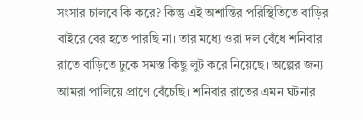সংসার চালবে কি করে? কিন্তু এই অশান্তির পরিস্থিতিতে বাড়ির বাইরে বের হতে পারছি না। তার মধ্যে ওরা দল বেঁধে শনিবার রাতে বাড়িতে ঢুকে সমস্ত কিছু লুট করে নিয়েছে। অল্পের জন্য আমরা পালিয়ে প্রাণে বেঁচেছি। শনিবার রাতের এমন ঘটনার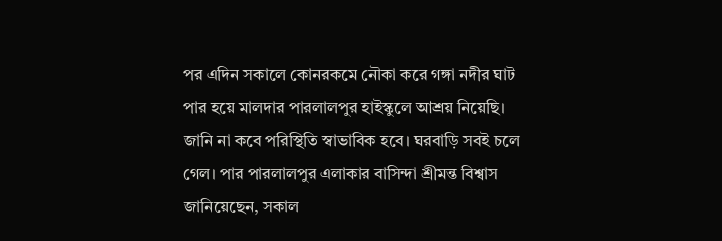পর এদিন সকালে কোনরকমে নৌকা করে গঙ্গা নদীর ঘাট পার হয়ে মালদার পারলালপুর হাইস্কুলে আশ্রয় নিয়েছি। জানি না কবে পরিস্থিতি স্বাভাবিক হবে। ঘরবাড়ি সবই চলে গেল। পার পারলালপুর এলাকার বাসিন্দা শ্রীমন্ত বিশ্বাস জানিয়েছেন, সকাল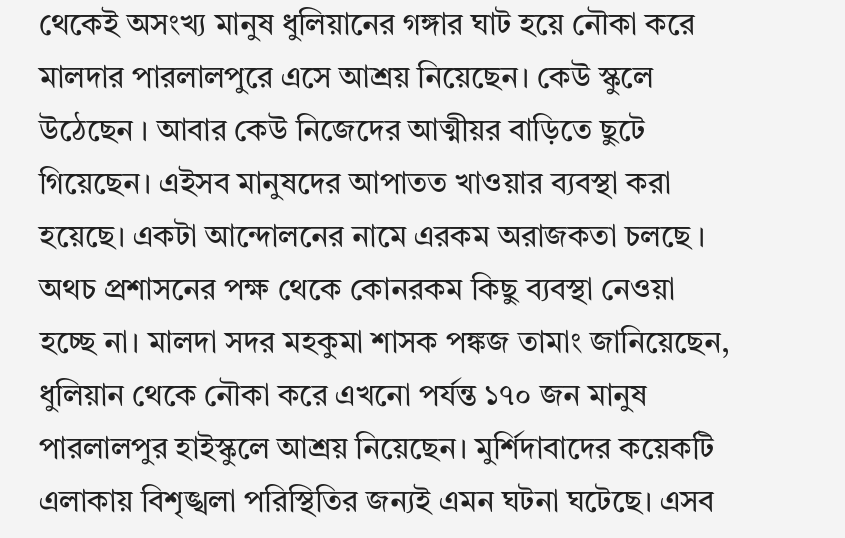থেকেই অসংখ্য মানুষ ধুলিয়ানের গঙ্গার ঘাট হয়ে নৌকা করে মালদার পারলালপুরে এসে আশ্রয় নিয়েছেন। কেউ স্কুলে উঠেছেন । আবার কেউ নিজেদের আত্মীয়র বাড়িতে ছুটে গিয়েছেন। এইসব মানুষদের আপাতত খাওয়ার ব্যবস্থা করা হয়েছে। একটা আন্দোলনের নামে এরকম অরাজকতা চলছে । অথচ প্রশাসনের পক্ষ থেকে কোনরকম কিছু ব্যবস্থা নেওয়া হচ্ছে না। মালদা সদর মহকুমা শাসক পঙ্কজ তামাং জানিয়েছেন, ধুলিয়ান থেকে নৌকা করে এখনো পর্যন্ত ১৭০ জন মানুষ পারলালপুর হাইস্কুলে আশ্রয় নিয়েছেন। মুর্শিদাবাদের কয়েকটি এলাকায় বিশৃঙ্খলা পরিস্থিতির জন্যই এমন ঘটনা ঘটেছে। এসব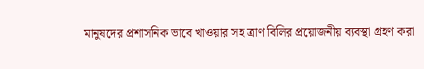মানুষদের প্রশাসনিক ভাবে খাওয়ার সহ ত্রাণ বিলির প্রয়োজনীয় ব্যবস্থা গ্রহণ করা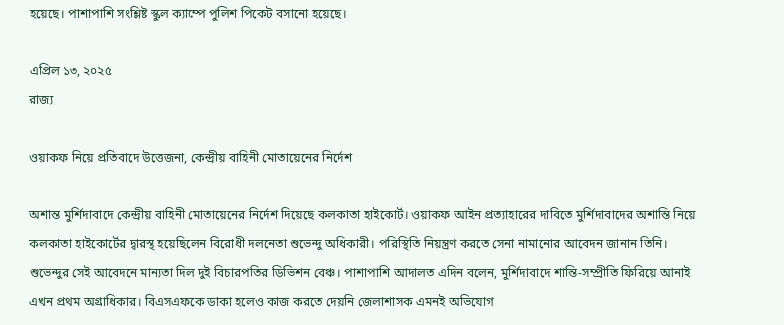হয়েছে। পাশাপাশি সংশ্লিষ্ট স্কুল ক্যাম্পে পুলিশ পিকেট বসানো হয়েছে।

এপ্রিল ১৩, ২০২৫
রাজ্য

ওয়াকফ নিয়ে প্রতিবাদে উত্তেজনা, কেন্দ্রীয় বাহিনী মোতায়েনের নির্দেশ

অশান্ত মুর্শিদাবাদে কেন্দ্রীয় বাহিনী মোতায়েনের নির্দেশ দিয়েছে কলকাতা হাইকোর্ট। ওয়াকফ আইন প্রত্যাহারের দাবিতে মুর্শিদাবাদের অশান্তি নিয়ে কলকাতা হাইকোর্টের দ্বারস্থ হয়েছিলেন বিরোধী দলনেতা শুভেন্দু অধিকারী। পরিস্থিতি নিয়ন্ত্রণ করতে সেনা নামানোর আবেদন জানান তিনি। শুভেন্দুর সেই আবেদনে মান্যতা দিল দুই বিচারপতির ডিভিশন বেঞ্চ। পাশাপাশি আদালত এদিন বলেন, মুর্শিদাবাদে শান্তি-সম্প্রীতি ফিরিয়ে আনাই এখন প্রথম অগ্রাধিকার। বিএসএফকে ডাকা হলেও কাজ করতে দেয়নি জেলাশাসক এমনই অভিযোগ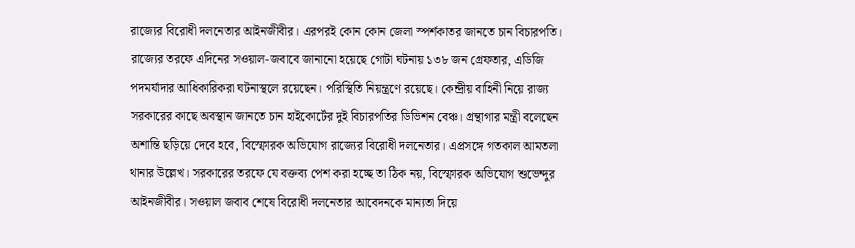রাজ্যের বিরোধী দলনেতার আইনজীবীর। এরপরই কোন কোন জেলা স্পর্শকাতর জানতে চান বিচারপতি। রাজ্যের তরফে এদিনের সওয়াল-জবাবে জানানো হয়েছে গোটা ঘটনায় ১৩৮ জন গ্রেফতার, এডিজি পদমর্যাদার আধিকারিকরা ঘটনাস্থলে রয়েছেন। পরিস্থিতি নিয়ন্ত্রণে রয়েছে। কেন্দ্রীয় বাহিনী নিয়ে রাজ্য সরকারের কাছে অবস্থান জানতে চান হাইকোর্টের দুই বিচারপতির ডিভিশন বেঞ্চ। গ্রন্থাগার মন্ত্রী বলেছেন অশান্তি ছড়িয়ে দেবে হবে, বিস্ফোরক অভিযোগ রাজ্যের বিরোধী দলনেতার। এপ্রসঙ্গে গতকাল আমতলা থানার উল্লেখ। সরকারের তরফে যে বক্তব্য পেশ করা হচ্ছে তা ঠিক নয়, বিস্ফোরক অভিযোগ শুভেন্দুর আইনজীবীর। সওয়াল জবাব শেষে বিরোধী দলনেতার আবেদনকে মান্যতা দিয়ে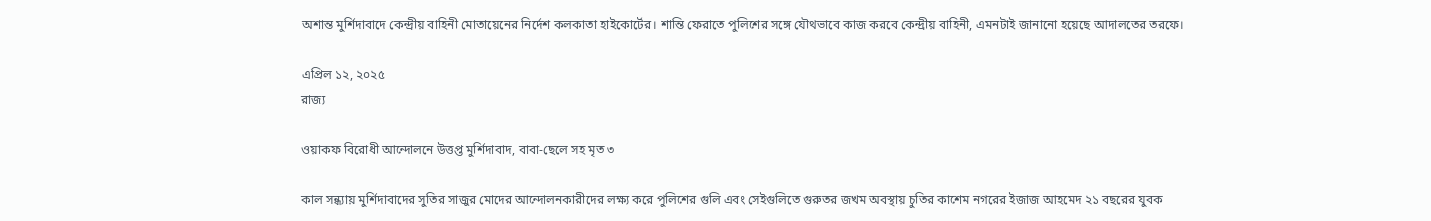অশান্ত মুর্শিদাবাদে কেন্দ্রীয় বাহিনী মোতায়েনের নির্দেশ কলকাতা হাইকোর্টের। শান্তি ফেরাতে পুলিশের সঙ্গে যৌথভাবে কাজ করবে কেন্দ্রীয় বাহিনী, এমনটাই জানানো হয়েছে আদালতের তরফে।

এপ্রিল ১২, ২০২৫
রাজ্য

ওয়াকফ বিরোধী আন্দোলনে উত্তপ্ত মুর্শিদাবাদ, বাবা-ছেলে সহ মৃত ৩

কাল সন্ধ্যায় মুর্শিদাবাদের সুতির সাজুর মোদের আন্দোলনকারীদের লক্ষ্য করে পুলিশের গুলি এবং সেইগুলিতে গুরুতর জখম অবস্থায় চুতির কাশেম নগরের ইজাজ আহমেদ ২১ বছরের যুবক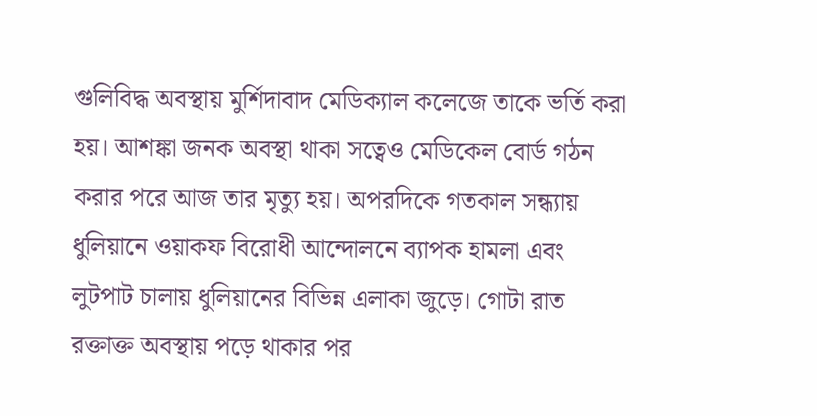গুলিবিদ্ধ অবস্থায় মুর্শিদাবাদ মেডিক্যাল কলেজে তাকে ভর্তি করা হয়। আশঙ্কা জনক অবস্থা থাকা সত্বেও মেডিকেল বোর্ড গঠন করার পরে আজ তার মৃত্যু হয়। অপরদিকে গতকাল সন্ধ্যায় ধুলিয়ানে ওয়াকফ বিরোধী আন্দোলনে ব্যাপক হামলা এবং লুটপাট চালায় ধুলিয়ানের বিভিন্ন এলাকা জুড়ে। গোটা রাত রক্তাক্ত অবস্থায় পড়ে থাকার পর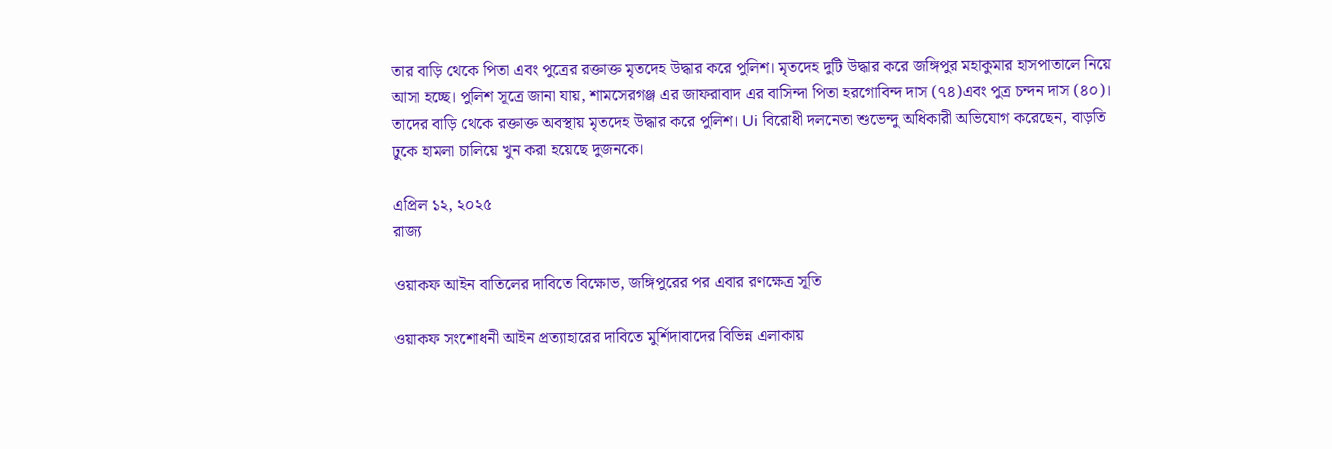তার বাড়ি থেকে পিতা এবং পুত্রের রক্তাক্ত মৃতদেহ উদ্ধার করে পুলিশ। মৃতদেহ দুটি উদ্ধার করে জঙ্গিপুর মহাকুমার হাসপাতালে নিয়ে আসা হচ্ছে। পুলিশ সূত্রে জানা যায়, শামসেরগঞ্জ এর জাফরাবাদ এর বাসিন্দা পিতা হরগোবিন্দ দাস (৭৪)এবং পুত্র চন্দন দাস (৪০)। তাদের বাড়ি থেকে রক্তাক্ত অবস্থায় মৃতদেহ উদ্ধার করে পুলিশ। Ui বিরোধী দলনেতা শুভেন্দু অধিকারী অভিযোগ করেছেন, বাড়তি ঢুকে হামলা চালিয়ে খুন করা হয়েছে দুজনকে।

এপ্রিল ১২, ২০২৫
রাজ্য

ওয়াকফ আইন বাতিলের দাবিতে বিক্ষোভ, জঙ্গিপুরের পর এবার রণক্ষেত্র সূতি

ওয়াকফ সংশোধনী আইন প্রত্যাহারের দাবিতে মুর্শিদাবাদের বিভিন্ন এলাকায়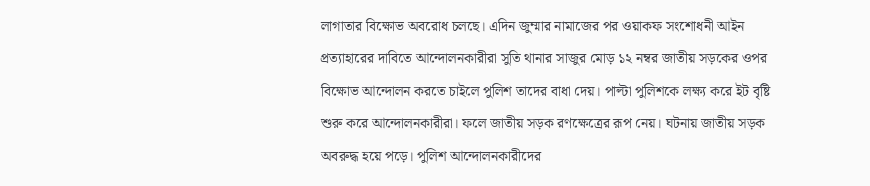লাগাতার বিক্ষোভ অবরোধ চলছে। এদিন জুম্মার নামাজের পর ওয়াকফ সংশোধনী আইন প্রত্যাহারের দাবিতে আন্দোলনকারীরা সুতি থানার সাজুর মোড় ১২ নম্বর জাতীয় সড়কের ওপর বিক্ষোভ আন্দোলন করতে চাইলে পুলিশ তাদের বাধা দেয়। পাল্টা পুলিশকে লক্ষ্য করে ইট বৃষ্টি শুরু করে আন্দোলনকারীরা। ফলে জাতীয় সড়ক রণক্ষেত্রের রূপ নেয়। ঘটনায় জাতীয় সড়ক অবরুদ্ধ হয়ে পড়ে। পুলিশ আন্দোলনকারীদের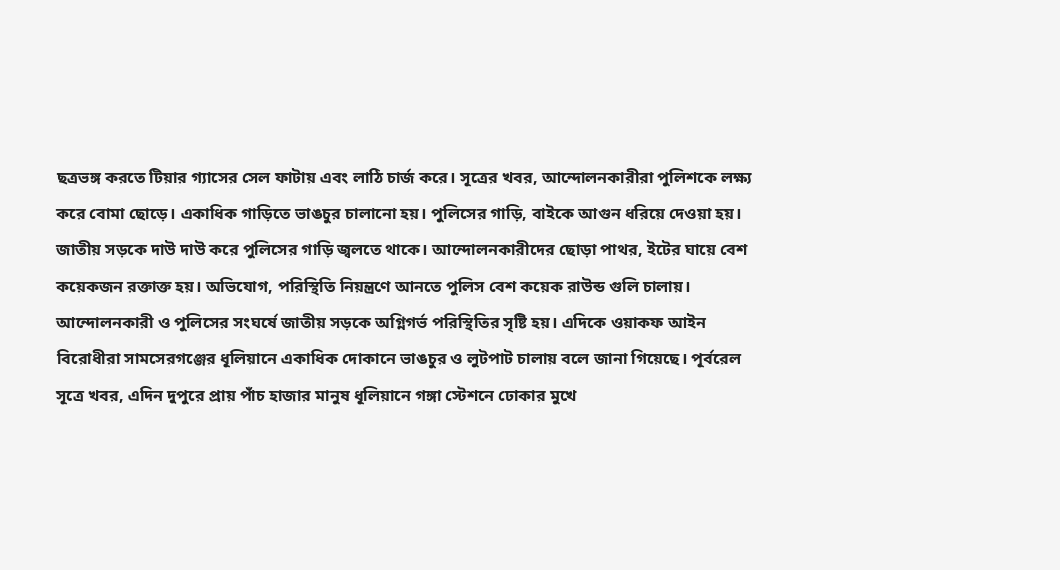ছত্রভঙ্গ করতে টিয়ার গ্যাসের সেল ফাটায় এবং লাঠি চার্জ করে। সূত্রের খবর, আন্দোলনকারীরা পুলিশকে লক্ষ্য করে বোমা ছোড়ে। একাধিক গাড়িতে ভাঙচুর চালানো হয়। পুলিসের গাড়ি, বাইকে আগুন ধরিয়ে দেওয়া হয়। জাতীয় সড়কে দাউ দাউ করে পুলিসের গাড়ি জ্বলতে থাকে। আন্দোলনকারীদের ছোড়া পাথর, ইটের ঘায়ে বেশ কয়েকজন রক্তাক্ত হয়। অভিযোগ, পরিস্থিতি নিয়ন্ত্রণে আনতে পুলিস বেশ কয়েক রাউন্ড গুলি চালায়। আন্দোলনকারী ও পুলিসের সংঘর্ষে জাতীয় সড়কে অগ্নিগর্ভ পরিস্থিতির সৃষ্টি হয়। এদিকে ওয়াকফ আইন বিরোধীরা সামসেরগঞ্জের ধূলিয়ানে একাধিক দোকানে ভাঙচুর ও লুটপাট চালায় বলে জানা গিয়েছে। পূর্বরেল সূত্রে খবর, এদিন দুপুরে প্রায় পাঁচ হাজার মানুষ ধূলিয়ানে গঙ্গা স্টেশনে ঢোকার মুখে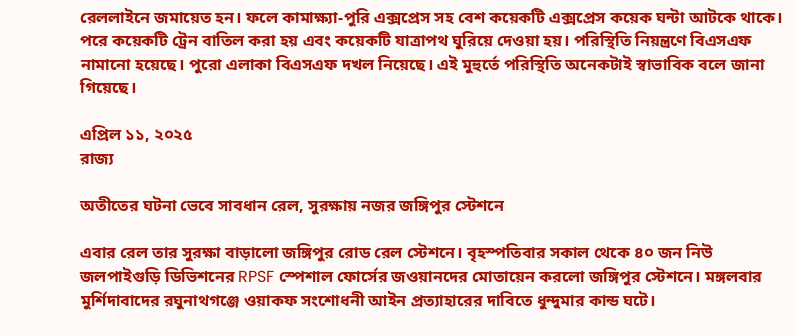রেললাইনে জমায়েত হন। ফলে কামাক্ষ্যা-পুরি এক্সপ্রেস সহ বেশ কয়েকটি এক্সপ্রেস কয়েক ঘন্টা আটকে থাকে। পরে কয়েকটি ট্রেন বাতিল করা হয় এবং কয়েকটি যাত্রাপথ ঘুরিয়ে দেওয়া হয়। পরিস্থিতি নিয়ন্ত্রণে বিএসএফ নামানো হয়েছে। পুরো এলাকা বিএসএফ দখল নিয়েছে। এই মুহুর্তে পরিস্থিতি অনেকটাই স্বাভাবিক বলে জানা গিয়েছে।

এপ্রিল ১১, ২০২৫
রাজ্য

অতীতের ঘটনা ভেবে সাবধান রেল, সুরক্ষায় নজর জঙ্গিপুর স্টেশনে

এবার রেল তার সুরক্ষা বাড়ালো জঙ্গিপুর রোড রেল স্টেশনে। বৃহস্পতিবার সকাল থেকে ৪০ জন নিউ জলপাইগুড়ি ডিভিশনের RPSF স্পেশাল ফোর্সের জওয়ানদের মোতায়েন করলো জঙ্গিপুর স্টেশনে। মঙ্গলবার মুর্শিদাবাদের রঘুনাথগঞ্জে ওয়াকফ সংশোধনী আইন প্রত্যাহারের দাবিতে ধুন্দুমার কান্ড ঘটে।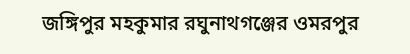জঙ্গিপুর মহকুমার রঘুনাথগঞ্জের ওমরপুর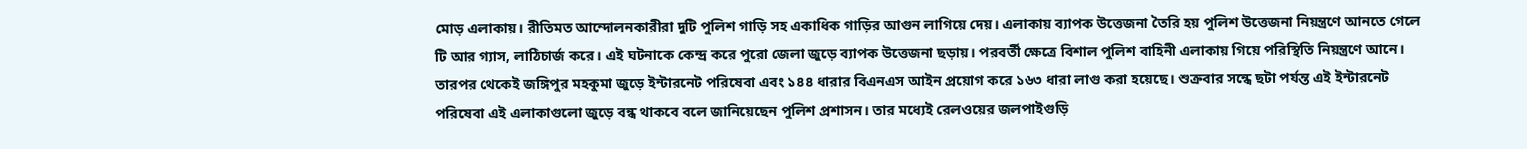মোড় এলাকায়। রীতিমত আন্দোলনকারীরা দুটি পুলিশ গাড়ি সহ একাধিক গাড়ির আগুন লাগিয়ে দেয়। এলাকায় ব্যাপক উত্তেজনা তৈরি হয় পুলিশ উত্তেজনা নিয়ন্ত্রণে আনতে গেলে টি আর গ্যাস, লাঠিচার্জ করে। এই ঘটনাকে কেন্দ্র করে পুরো জেলা জুড়ে ব্যাপক উত্তেজনা ছড়ায়। পরবর্তী ক্ষেত্রে বিশাল পুলিশ বাহিনী এলাকায় গিয়ে পরিস্থিতি নিয়ন্ত্রণে আনে। তারপর থেকেই জঙ্গিপুর মহকুমা জুড়ে ইন্টারনেট পরিষেবা এবং ১৪৪ ধারার বিএনএস আইন প্রয়োগ করে ১৬৩ ধারা লাগু করা হয়েছে। শুক্রবার সন্ধে ছটা পর্যন্ত এই ইন্টারনেট পরিষেবা এই এলাকাগুলো জুড়ে বন্ধ থাকবে বলে জানিয়েছেন পুলিশ প্রশাসন। তার মধ্যেই রেলওয়ের জলপাইগুড়ি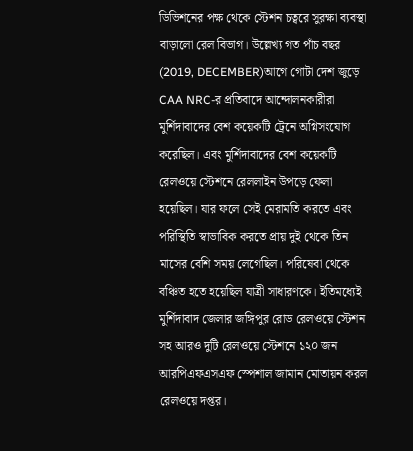ডিভিশনের পক্ষ থেকে স্টেশন চত্বরে সুরক্ষা ব্যবস্থা বাড়ালো রেল বিভাগ। উল্লেখ্য গত পাঁচ বছর (2019, DECEMBER)আগে গোটা দেশ জুড়ে CAA NRC-র প্রতিবাদে আন্দোলনকারীরা মুর্শিদাবাদের বেশ কয়েকটি ট্রেনে অগ্নিসংযোগ করেছিল। এবং মুর্শিদাবাদের বেশ কয়েকটি রেলওয়ে স্টেশনে রেললাইন উপড়ে ফেলা হয়েছিল। যার ফলে সেই মেরামতি করতে এবং পরিস্থিতি স্বাভাবিক করতে প্রায় দুই থেকে তিন মাসের বেশি সময় লেগেছিল। পরিষেবা থেকে বঞ্চিত হতে হয়েছিল যাত্রী সাধারণকে। ইতিমধ্যেই মুর্শিদাবাদ জেলার জঙ্গিপুর রোড রেলওয়ে স্টেশন সহ আরও দুটি রেলওয়ে স্টেশনে ১২০ জন আরপিএফএসএফ স্পেশাল জামান মোতায়ন করল রেলওয়ে দপ্তর।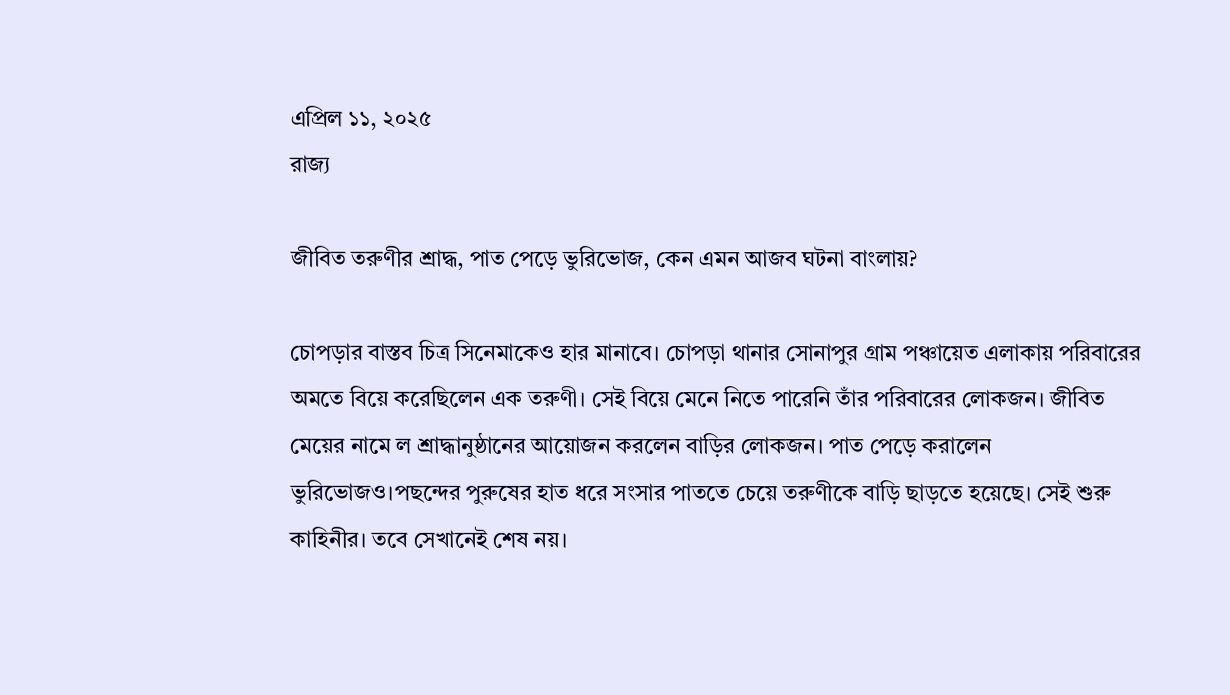এপ্রিল ১১, ২০২৫
রাজ্য

জীবিত তরুণীর শ্রাদ্ধ, পাত পেড়ে ভুরিভোজ, কেন এমন আজব ঘটনা বাংলায়?

চোপড়ার বাস্তব চিত্র সিনেমাকেও হার মানাবে। চোপড়া থানার সোনাপুর গ্রাম পঞ্চায়েত এলাকায় পরিবারের অমতে বিয়ে করেছিলেন এক তরুণী। সেই বিয়ে মেনে নিতে পারেনি তাঁর পরিবারের লোকজন। জীবিত মেয়ের নামে ল শ্রাদ্ধানুষ্ঠানের আয়োজন করলেন বাড়ির লোকজন। পাত পেড়ে করালেন ভুরিভোজও।পছন্দের পুরুষের হাত ধরে সংসার পাততে চেয়ে তরুণীকে বাড়ি ছাড়তে হয়েছে। সেই শুরু কাহিনীর। তবে সেখানেই শেষ নয়।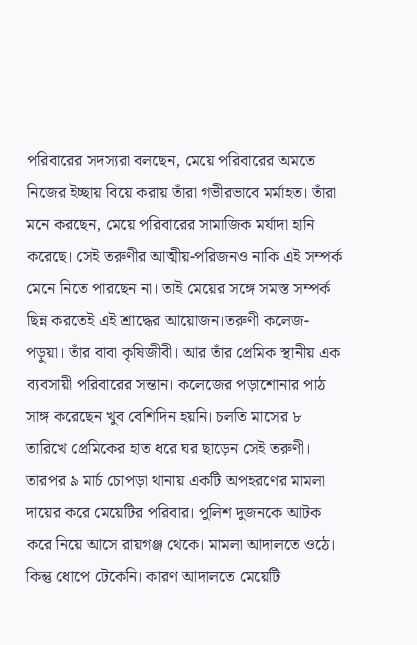পরিবারের সদস্যরা বলছেন, মেয়ে পরিবারের অমতে নিজের ইচ্ছায় বিয়ে করায় তাঁরা গভীরভাবে মর্মাহত। তাঁরা মনে করছেন, মেয়ে পরিবারের সামাজিক মর্যাদা হানি করেছে। সেই তরুণীর আত্মীয়-পরিজনও নাকি এই সম্পর্ক মেনে নিতে পারছেন না। তাই মেয়ের সঙ্গে সমস্ত সম্পর্ক ছিন্ন করতেই এই শ্রাদ্ধের আয়োজন।তরুণী কলেজ-পড়ুয়া। তাঁর বাবা কৃষিজীবী। আর তাঁর প্রেমিক স্থানীয় এক ব্যবসায়ী পরিবারের সন্তান। কলেজের পড়াশোনার পাঠ সাঙ্গ করেছেন খুব বেশিদিন হয়নি। চলতি মাসের ৮ তারিখে প্রেমিকের হাত ধরে ঘর ছাড়েন সেই তরুণী। তারপর ৯ মার্চ চোপড়া থানায় একটি অপহরণের মামলা দায়ের করে মেয়েটির পরিবার। পুলিশ দুজনকে আটক করে নিয়ে আসে রায়গঞ্জ থেকে। মামলা আদালতে ওঠে। কিন্তু ধোপে টেকেনি। কারণ আদালতে মেয়েটি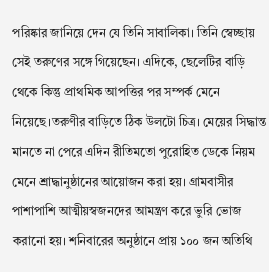পরিষ্কার জানিয়ে দেন যে তিনি সাবালিকা। তিনি স্বেচ্ছায় সেই তরুণের সঙ্গে গিয়েছেন। এদিকে, ছেলেটির বাড়ি থেকে কিন্তু প্রাথমিক আপত্তির পর সম্পর্ক মেনে নিয়েছে।তরুণীর বাড়িতে ঠিক উলটো চিত্র। মেয়ের সিদ্ধান্ত মানতে না পেরে এদিন রীতিমতো পুরোহিত ডেকে নিয়ম মেনে শ্রাদ্ধানুষ্ঠানের আয়োজন করা হয়। গ্রামবাসীর পাশাপাশি আত্মীয়স্বজনদের আমন্ত্রণ করে ভুরি ভোজ করানো হয়। শনিবারের অনুষ্ঠানে প্রায় ১০০ জন অতিথি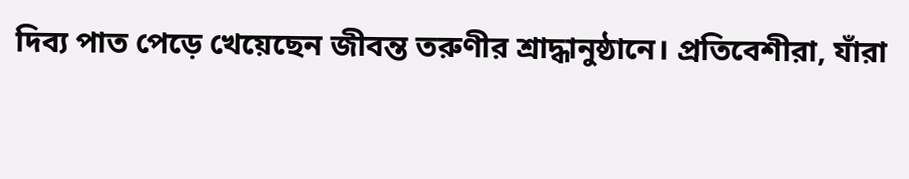দিব্য পাত পেড়ে খেয়েছেন জীবন্ত তরুণীর শ্রাদ্ধানুষ্ঠানে। প্রতিবেশীরা, যাঁরা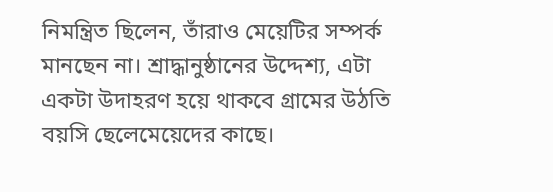নিমন্ত্রিত ছিলেন, তাঁরাও মেয়েটির সম্পর্ক মানছেন না। শ্রাদ্ধানুষ্ঠানের উদ্দেশ্য, এটা একটা উদাহরণ হয়ে থাকবে গ্রামের উঠতি বয়সি ছেলেমেয়েদের কাছে।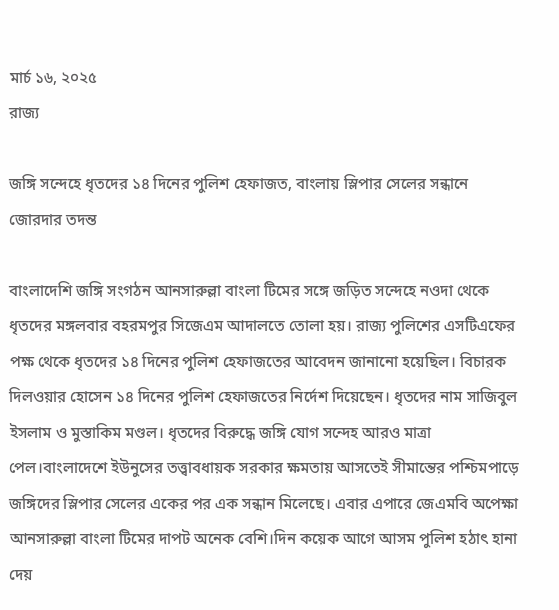মার্চ ১৬, ২০২৫
রাজ্য

জঙ্গি সন্দেহে ধৃতদের ১৪ দিনের পুলিশ হেফাজত, বাংলায় স্লিপার সেলের সন্ধানে জোরদার তদন্ত

বাংলাদেশি জঙ্গি সংগঠন আনসারুল্লা বাংলা টিমের সঙ্গে জড়িত সন্দেহে নওদা থেকে ধৃতদের মঙ্গলবার বহরমপুর সিজেএম আদালতে তোলা হয়। রাজ্য পুলিশের এসটিএফের পক্ষ থেকে ধৃতদের ১৪ দিনের পুলিশ হেফাজতের আবেদন জানানো হয়েছিল। বিচারক দিলওয়ার হোসেন ১৪ দিনের পুলিশ হেফাজতের নির্দেশ দিয়েছেন। ধৃতদের নাম সাজিবুল ইসলাম ও মুস্তাকিম মণ্ডল। ধৃতদের বিরুদ্ধে জঙ্গি যোগ সন্দেহ আরও মাত্রা পেল।বাংলাদেশে ইউনুসের তত্ত্বাবধায়ক সরকার ক্ষমতায় আসতেই সীমান্তের পশ্চিমপাড়ে জঙ্গিদের স্লিপার সেলের একের পর এক সন্ধান মিলেছে। এবার এপারে জেএমবি অপেক্ষা আনসারুল্লা বাংলা টিমের দাপট অনেক বেশি।দিন কয়েক আগে আসম পুলিশ হঠাৎ হানা দেয়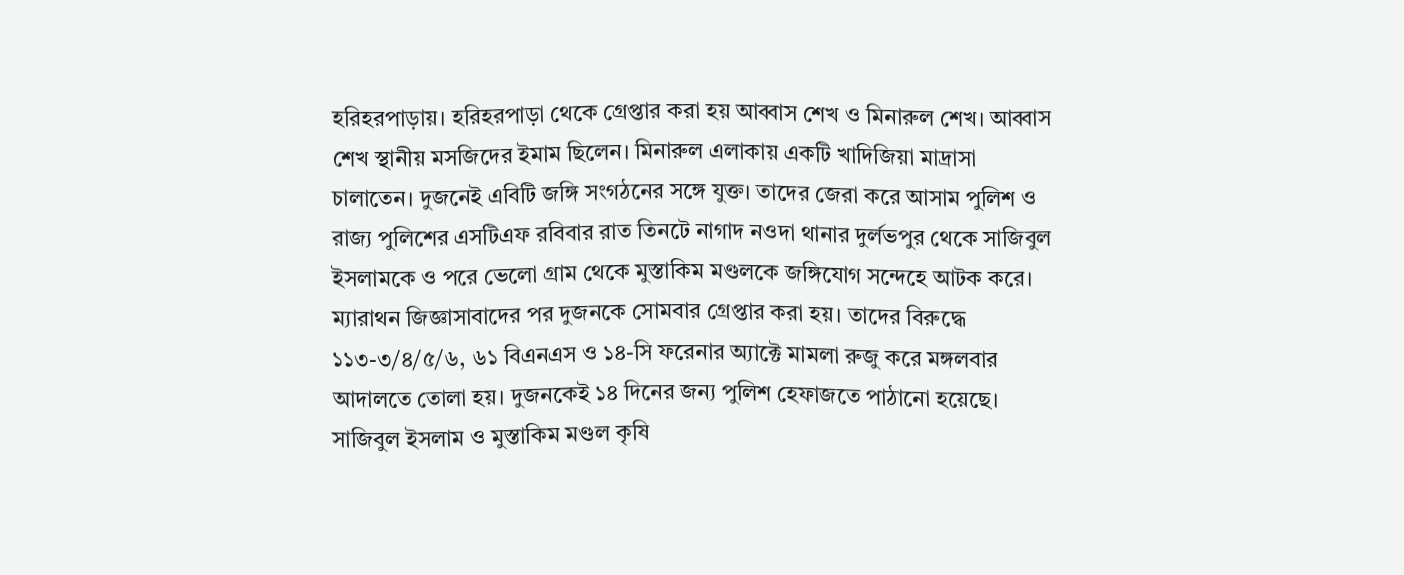হরিহরপাড়ায়। হরিহরপাড়া থেকে গ্রেপ্তার করা হয় আব্বাস শেখ ও মিনারুল শেখ। আব্বাস শেখ স্থানীয় মসজিদের ইমাম ছিলেন। মিনারুল এলাকায় একটি খাদিজিয়া মাদ্রাসা চালাতেন। দুজনেই এবিটি জঙ্গি সংগঠনের সঙ্গে যুক্ত। তাদের জেরা করে আসাম পুলিশ ও রাজ্য পুলিশের এসটিএফ রবিবার রাত তিনটে নাগাদ নওদা থানার দুর্লভপুর থেকে সাজিবুল ইসলামকে ও পরে ভেলো গ্রাম থেকে মুস্তাকিম মণ্ডলকে জঙ্গিযোগ সন্দেহে আটক করে। ম্যারাথন জিজ্ঞাসাবাদের পর দুজনকে সোমবার গ্রেপ্তার করা হয়। তাদের বিরুদ্ধে ১১৩-৩/৪/৫/৬, ৬১ বিএনএস ও ১৪-সি ফরেনার অ্যাক্টে মামলা রুজু করে মঙ্গলবার আদালতে তোলা হয়। দুজনকেই ১৪ দিনের জন্য পুলিশ হেফাজতে পাঠানো হয়েছে। সাজিবুল ইসলাম ও মুস্তাকিম মণ্ডল কৃষি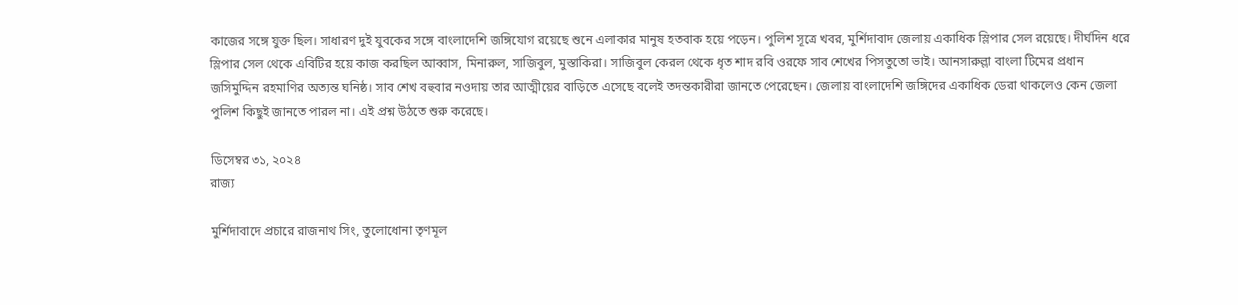কাজের সঙ্গে যুক্ত ছিল। সাধারণ দুই যুবকের সঙ্গে বাংলাদেশি জঙ্গিযোগ রয়েছে শুনে এলাকার মানুষ হতবাক হয়ে পড়েন। পুলিশ সূত্রে খবর, মুর্শিদাবাদ জেলায় একাধিক স্লিপার সেল রয়েছে। দীর্ঘদিন ধরে স্লিপার সেল থেকে এবিটির হয়ে কাজ করছিল আব্বাস, মিনারুল, সাজিবুল, মুস্তাকিরা। সাজিবুল কেরল থেকে ধৃত শাদ রবি ওরফে সাব শেখের পিসতুতো ভাই। আনসারুল্লা বাংলা টিমের প্রধান জসিমুদ্দিন রহমাণির অত্যন্ত ঘনিষ্ঠ। সাব শেখ বহুবার নওদায় তার আত্মীয়ের বাড়িতে এসেছে বলেই তদন্তকারীরা জানতে পেরেছেন। জেলায় বাংলাদেশি জঙ্গিদের একাধিক ডেরা থাকলেও কেন জেলা পুলিশ কিছুই জানতে পারল না। এই প্রশ্ন উঠতে শুরু করেছে।

ডিসেম্বর ৩১, ২০২৪
রাজ্য

মুর্শিদাবাদে প্রচারে রাজনাথ সিং, তুলোধোনা তৃণমূল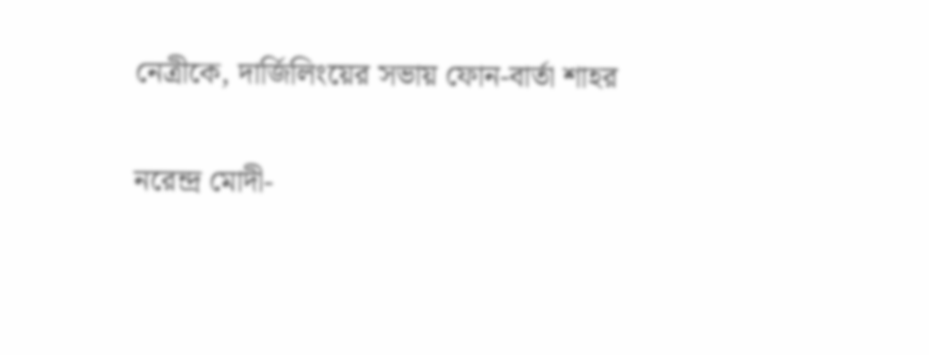নেত্রীকে, দার্জিলিংয়ের সভায় ফোন-বার্তা শাহর

নরেন্দ্র মোদী-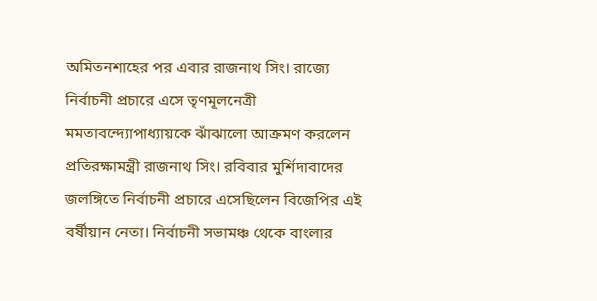অমিতনশাহের পর এবার রাজনাথ সিং। রাজ্যে নির্বাচনী প্রচারে এসে তৃণমূলনেত্রী মমতাবন্দ্যোপাধ্যায়কে ঝাঁঝালো আক্রমণ করলেন প্রতিরক্ষামন্ত্রী রাজনাথ সিং। রবিবার মুর্শিদাবাদের জলঙ্গিতে নির্বাচনী প্রচারে এসেছিলেন বিজেপির এই বর্ষীয়ান নেতা। নির্বাচনী সভামঞ্চ থেকে বাংলার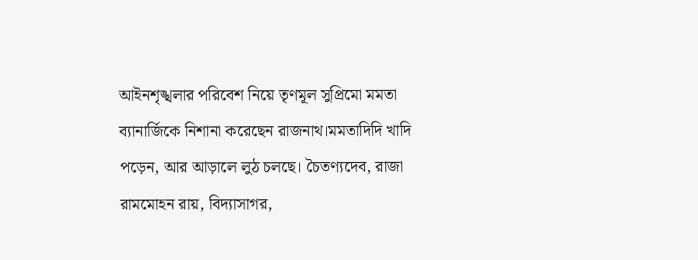আইনশৃঙ্খলার পরিবেশ নিয়ে তৃণমূল সুপ্রিমো মমতা ব্যানার্জিকে নিশানা করেছেন রাজনাথ।মমতাদিদি খাদি পড়েন, আর আড়ালে লুঠ চলছে। চৈতণ্যদেব, রাজা রামমোহন রায়, বিদ্যাসাগর,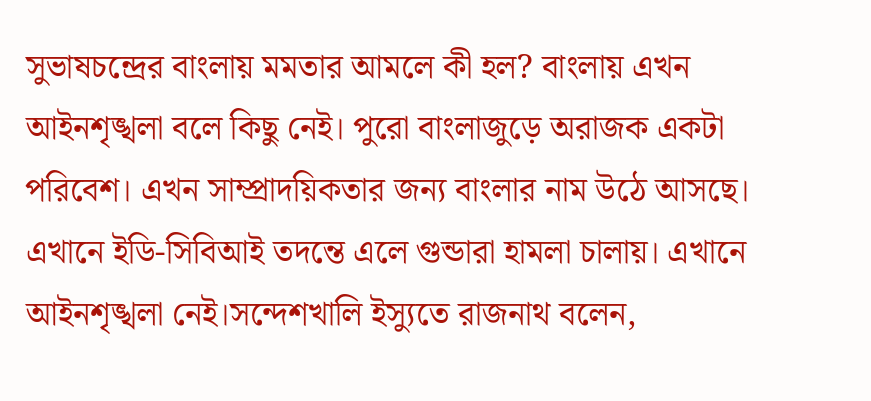সুভাষচন্দ্রের বাংলায় মমতার আমলে কী হল? বাংলায় এখন আইনশৃঙ্খলা বলে কিছু নেই। পুরো বাংলাজুড়ে অরাজক একটা পরিবেশ। এখন সাম্প্রাদয়িকতার জন্য বাংলার নাম উঠে আসছে। এখানে ইডি-সিবিআই তদন্তে এলে গুন্ডারা হামলা চালায়। এখানে আইনশৃঙ্খলা নেই।সন্দেশখালি ইস্যুতে রাজনাথ বলেন,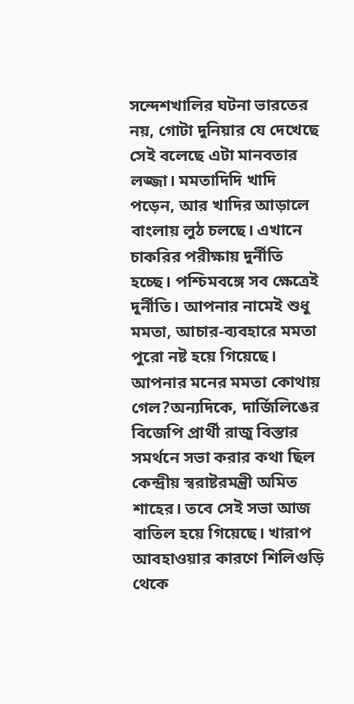সন্দেশখালির ঘটনা ভারতের নয়, গোটা দুনিয়ার যে দেখেছে সেই বলেছে এটা মানবতার লজ্জা। মমতাদিদি খাদি পড়েন, আর খাদির আড়ালে বাংলায় লুঠ চলছে। এখানে চাকরির পরীক্ষায় দুর্নীতি হচ্ছে। পশ্চিমবঙ্গে সব ক্ষেত্রেই দুর্নীতি। আপনার নামেই শুধু মমতা, আচার-ব্যবহারে মমতা পুরো নষ্ট হয়ে গিয়েছে। আপনার মনের মমতা কোথায় গেল?অন্যদিকে, দার্জিলিঙের বিজেপি প্রার্থী রাজু বিস্তার সমর্থনে সভা করার কথা ছিল কেন্দ্রীয় স্বরাষ্টরমন্ত্রী অমিত শাহের। তবে সেই সভা আজ বাতিল হয়ে গিয়েছে। খারাপ আবহাওয়ার কারণে শিলিগুড়ি থেকে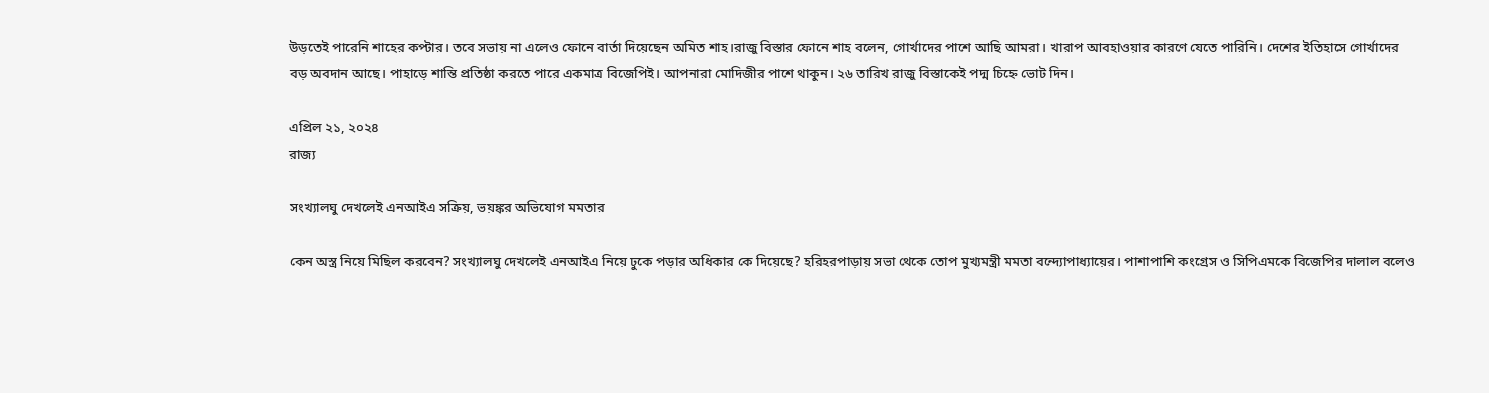উড়তেই পারেনি শাহের কপ্টার। তবে সভায় না এলেও ফোনে বার্তা দিয়েছেন অমিত শাহ।রাজু বিস্তার ফোনে শাহ বলেন, গোর্খাদের পাশে আছি আমরা। খারাপ আবহাওয়ার কারণে যেতে পারিনি। দেশের ইতিহাসে গোর্খাদের বড় অবদান আছে। পাহাড়ে শান্তি প্রতিষ্ঠা করতে পারে একমাত্র বিজেপিই। আপনারা মোদিজীর পাশে থাকুন। ২৬ তারিখ রাজু বিস্তাকেই পদ্ম চিহ্নে ভোট দিন।

এপ্রিল ২১, ২০২৪
রাজ্য

সংখ্যালঘু দেখলেই এনআইএ সক্রিয়, ভয়ঙ্কর অভিযোগ মমতার

কেন অস্ত্র নিয়ে মিছিল করবেন? সংখ্যালঘু দেখলেই এনআইএ নিয়ে ঢুকে পড়ার অধিকার কে দিয়েছে? হরিহরপাড়ায় সভা থেকে তোপ মুখ্যমন্ত্রী মমতা বন্দ্যোপাধ্যায়ের। পাশাপাশি কংগ্রেস ও সিপিএমকে বিজেপির দালাল বলেও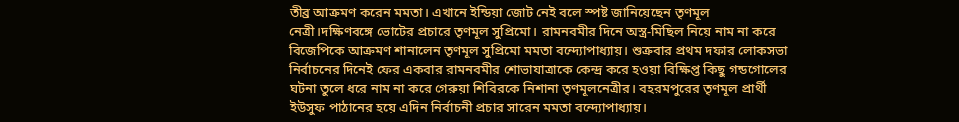তীব্র আক্রমণ করেন মমতা। এখানে ইন্ডিয়া জোট নেই বলে স্পষ্ট জানিয়েছেন তৃণমূল নেত্রী।দক্ষিণবঙ্গে ভোটের প্রচারে তৃণমূল সুপ্রিমো। রামনবমীর দিনে অস্ত্র-মিছিল নিয়ে নাম না করে বিজেপিকে আক্রমণ শানালেন তৃণমূল সুপ্রিমো মমতা বন্দ্যোপাধ্যায়। শুক্রবার প্রথম দফার লোকসভা নির্বাচনের দিনেই ফের একবার রামনবমীর শোভাযাত্রাকে কেন্দ্র করে হওয়া বিক্ষিপ্ত কিছু গন্ডগোলের ঘটনা তুলে ধরে নাম না করে গেরুয়া শিবিরকে নিশানা তৃণমূলনেত্রীর। বহরমপুরের তৃণমূল প্রার্থী ইউসুফ পাঠানের হয়ে এদিন নির্বাচনী প্রচার সারেন মমতা বন্দ্যোপাধ্যায়।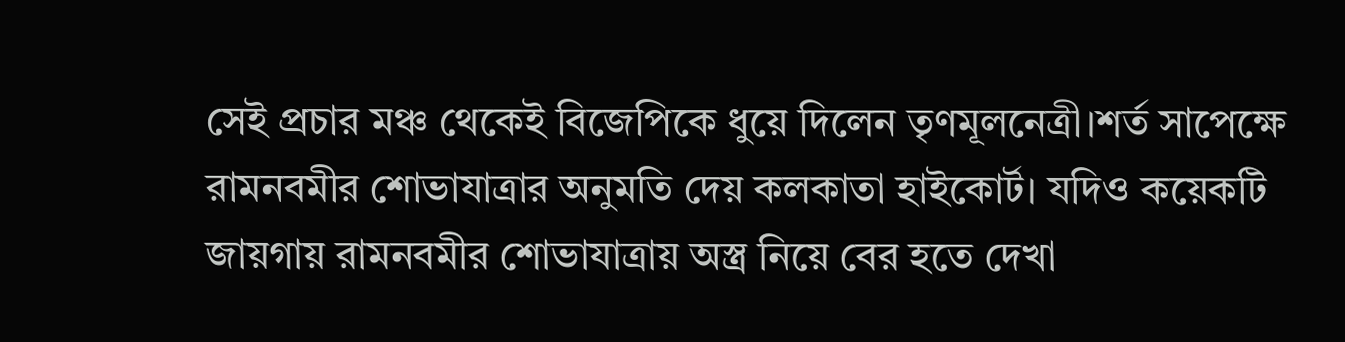সেই প্রচার মঞ্চ থেকেই বিজেপিকে ধুয়ে দিলেন তৃণমূলনেত্রী।শর্ত সাপেক্ষে রামনবমীর শোভাযাত্রার অনুমতি দেয় কলকাতা হাইকোর্ট। যদিও কয়েকটি জায়গায় রামনবমীর শোভাযাত্রায় অস্ত্র নিয়ে বের হতে দেখা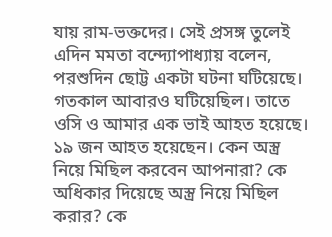যায় রাম-ভক্তদের। সেই প্রসঙ্গ তুলেই এদিন মমতা বন্দ্যোপাধ্যায় বলেন, পরশুদিন ছোট্ট একটা ঘটনা ঘটিয়েছে। গতকাল আবারও ঘটিয়েছিল। তাতে ওসি ও আমার এক ভাই আহত হয়েছে। ১৯ জন আহত হয়েছেন। কেন অস্ত্র নিয়ে মিছিল করবেন আপনারা? কে অধিকার দিয়েছে অস্ত্র নিয়ে মিছিল করার? কে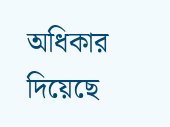অধিকার দিয়েছে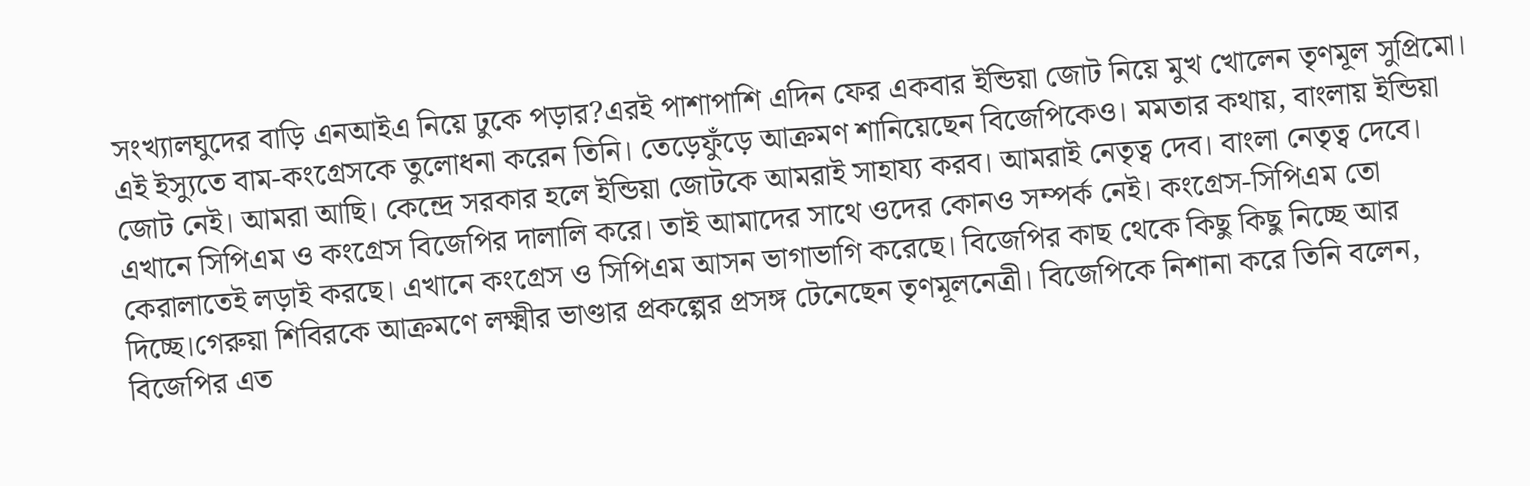সংখ্যালঘুদের বাড়ি এনআইএ নিয়ে ঢুকে পড়ার?এরই পাশাপাশি এদিন ফের একবার ইন্ডিয়া জোট নিয়ে মুখ খোলেন তৃণমূল সুপ্রিমো। এই ইস্যুতে বাম-কংগ্রেসকে তুলোধনা করেন তিনি। তেড়েফুঁড়ে আক্রমণ শানিয়েছেন বিজেপিকেও। মমতার কথায়, বাংলায় ইন্ডিয়া জোট নেই। আমরা আছি। কেন্দ্রে সরকার হলে ইন্ডিয়া জোটকে আমরাই সাহায্য করব। আমরাই নেতৃত্ব দেব। বাংলা নেতৃত্ব দেবে। এখানে সিপিএম ও কংগ্রেস বিজেপির দালালি করে। তাই আমাদের সাথে ওদের কোনও সম্পর্ক নেই। কংগ্রেস-সিপিএম তো কেরালাতেই লড়াই করছে। এখানে কংগ্রেস ও সিপিএম আসন ভাগাভাগি করেছে। বিজেপির কাছ থেকে কিছু কিছু নিচ্ছে আর দিচ্ছে।গেরুয়া শিবিরকে আক্রমণে লক্ষ্মীর ভাণ্ডার প্রকল্পের প্রসঙ্গ টেনেছেন তৃণমূলনেত্রী। বিজেপিকে নিশানা করে তিনি বলেন, বিজেপির এত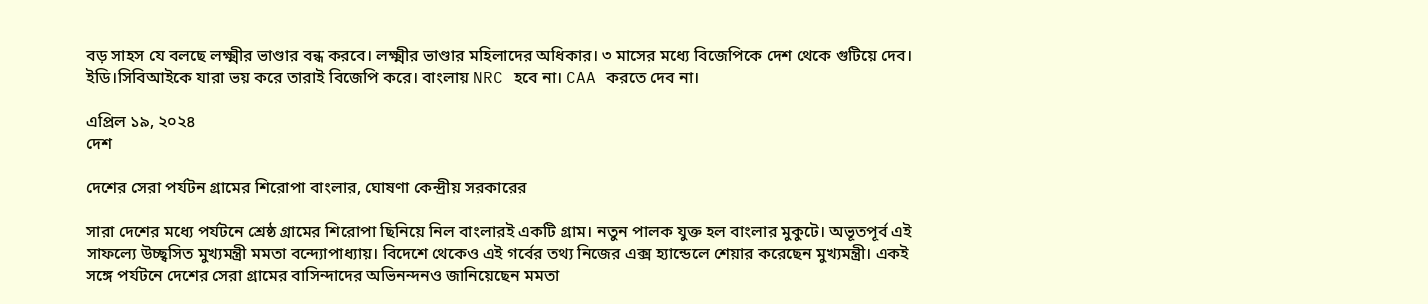বড় সাহস যে বলছে লক্ষ্মীর ভাণ্ডার বন্ধ করবে। লক্ষ্মীর ভাণ্ডার মহিলাদের অধিকার। ৩ মাসের মধ্যে বিজেপিকে দেশ থেকে গুটিয়ে দেব। ইডি।সিবিআইকে যারা ভয় করে তারাই বিজেপি করে। বাংলায় NRC হবে না। CAA করতে দেব না।

এপ্রিল ১৯, ২০২৪
দেশ

দেশের সেরা পর্যটন গ্রামের শিরোপা বাংলার, ঘোষণা কেন্দ্রীয় সরকারের

সারা দেশের মধ্যে পর্যটনে শ্রেষ্ঠ গ্রামের শিরোপা ছিনিয়ে নিল বাংলারই একটি গ্রাম। নতুন পালক যুক্ত হল বাংলার মুকুটে। অভূতপূর্ব এই সাফল্যে উচ্ছ্বসিত মুখ্যমন্ত্রী মমতা বন্দ্যোপাধ্যায়। বিদেশে থেকেও এই গর্বের তথ্য নিজের এক্স হ্যান্ডেলে শেয়ার করেছেন মুখ্যমন্ত্রী। একই সঙ্গে পর্যটনে দেশের সেরা গ্রামের বাসিন্দাদের অভিনন্দনও জানিয়েছেন মমতা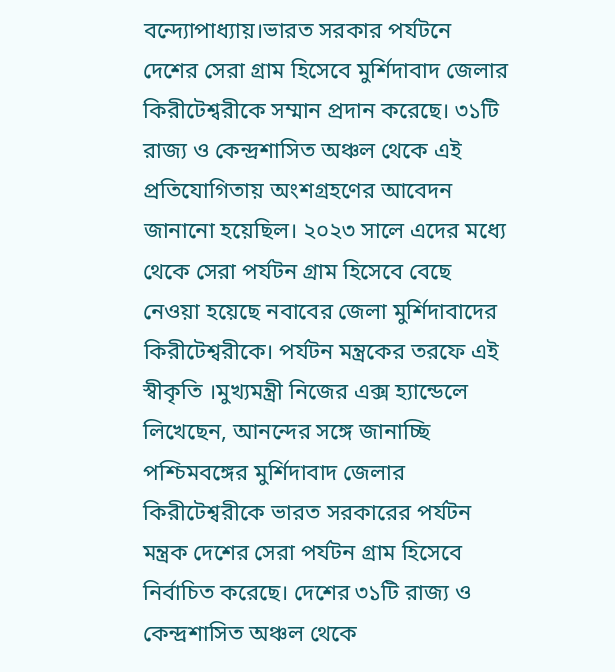বন্দ্যোপাধ্যায়।ভারত সরকার পর্যটনে দেশের সেরা গ্রাম হিসেবে মুর্শিদাবাদ জেলার কিরীটেশ্বরীকে সম্মান প্রদান করেছে। ৩১টি রাজ্য ও কেন্দ্রশাসিত অঞ্চল থেকে এই প্রতিযোগিতায় অংশগ্রহণের আবেদন জানানো হয়েছিল। ২০২৩ সালে এদের মধ্যে থেকে সেরা পর্যটন গ্রাম হিসেবে বেছে নেওয়া হয়েছে নবাবের জেলা মুর্শিদাবাদের কিরীটেশ্বরীকে। পর্যটন মন্ত্রকের তরফে এই স্বীকৃতি ।মুখ্যমন্ত্রী নিজের এক্স হ্যান্ডেলে লিখেছেন, আনন্দের সঙ্গে জানাচ্ছি পশ্চিমবঙ্গের মুর্শিদাবাদ জেলার কিরীটেশ্বরীকে ভারত সরকারের পর্যটন মন্ত্রক দেশের সেরা পর্যটন গ্রাম হিসেবে নির্বাচিত করেছে। দেশের ৩১টি রাজ্য ও কেন্দ্রশাসিত অঞ্চল থেকে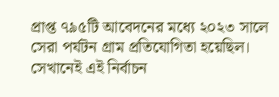প্রাপ্ত ৭৯৫টি আবেদনের মধ্যে ২০২৩ সালে সেরা পর্যটন গ্রাম প্রতিযোগিতা হয়েছিল। সেখানেই এই নির্বাচন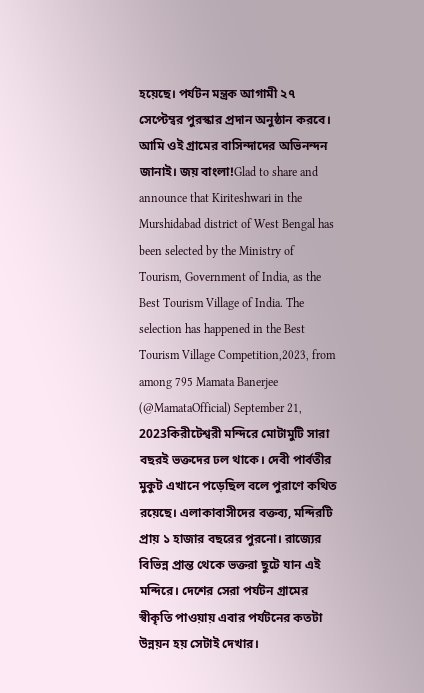হয়েছে। পর্যটন মন্ত্রক আগামী ২৭ সেপ্টেম্বর পুরস্কার প্রদান অনুষ্ঠান করবে। আমি ওই গ্রামের বাসিন্দাদের অভিনন্দন জানাই। জয় বাংলা!Glad to share and announce that Kiriteshwari in the Murshidabad district of West Bengal has been selected by the Ministry of Tourism, Government of India, as the Best Tourism Village of India. The selection has happened in the Best Tourism Village Competition,2023, from among 795 Mamata Banerjee (@MamataOfficial) September 21, 2023কিরীটেশ্বরী মন্দিরে মোটামুটি সারা বছরই ভক্তদের ঢল থাকে। দেবী পার্বতীর মুকুট এখানে পড়েছিল বলে পুরাণে কথিত রয়েছে। এলাকাবাসীদের বক্তব্য, মন্দিরটি প্রায় ১ হাজার বছরের পুরনো। রাজ্যের বিভিন্ন প্রান্ত থেকে ভক্তরা ছুটে যান এই মন্দিরে। দেশের সেরা পর্যটন গ্রামের স্বীকৃতি পাওয়ায় এবার পর্যটনের কতটা উন্নয়ন হয় সেটাই দেখার।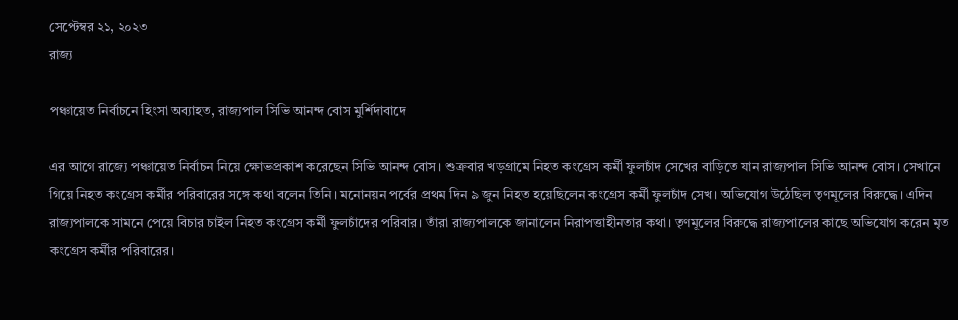সেপ্টেম্বর ২১, ২০২৩
রাজ্য

পঞ্চায়েত নির্বাচনে হিংসা অব্যাহত, রাজ্যপাল সিভি আনন্দ বোস মুর্শিদাবাদে

এর আগে রাজ্যে পঞ্চায়েত নির্বাচন নিয়ে ক্ষোভপ্রকাশ করেছেন সিভি আনন্দ বোস। শুক্রবার খড়গ্রামে নিহত কংগ্রেস কর্মী ফুলচাঁদ সেখের বাড়িতে যান রাজ্যপাল সিভি আনন্দ বোস। সেখানে গিয়ে নিহত কংগ্রেস কর্মীর পরিবারের সঙ্গে কথা বলেন তিনি। মনোনয়ন পর্বের প্রথম দিন ৯ জুন নিহত হয়েছিলেন কংগ্রেস কর্মী ফুলচাঁদ সেখ। অভিযোগ উঠেছিল তৃণমূলের বিরুদ্ধে। এদিন রাজ্যপালকে সামনে পেয়ে বিচার চাইল নিহত কংগ্রেস কর্মী ফুলচাঁদের পরিবার। তাঁরা রাজ্যপালকে জানালেন নিরাপত্তাহীনতার কথা। তৃণমূলের বিরুদ্ধে রাজ্যপালের কাছে অভিযোগ করেন মৃত কংগ্রেস কর্মীর পরিবারের।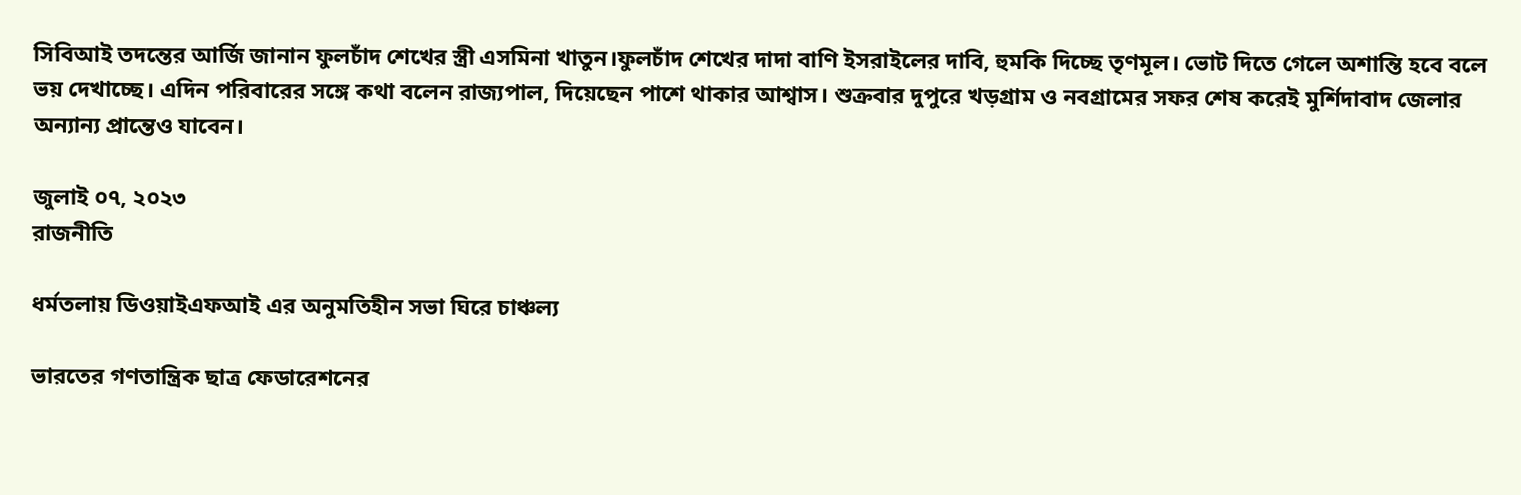সিবিআই তদন্তের আর্জি জানান ফুলচাঁদ শেখের স্ত্রী এসমিনা খাতুন।ফুলচাঁদ শেখের দাদা বাণি ইসরাইলের দাবি, হুমকি দিচ্ছে তৃণমূল। ভোট দিতে গেলে অশান্তি হবে বলে ভয় দেখাচ্ছে। এদিন পরিবারের সঙ্গে কথা বলেন রাজ্যপাল, দিয়েছেন পাশে থাকার আশ্বাস। শুক্রবার দুপুরে খড়গ্রাম ও নবগ্রামের সফর শেষ করেই মুর্শিদাবাদ জেলার অন্যান্য প্রান্তেও যাবেন।

জুলাই ০৭, ২০২৩
রাজনীতি

ধর্মতলায় ডিওয়াইএফআই এর অনুমতিহীন সভা ঘিরে চাঞ্চল্য

ভারতের গণতান্ত্রিক ছাত্র ফেডারেশনের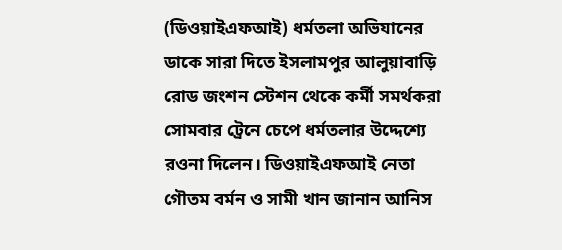(ডিওয়াইএফআই) ধর্মতলা অভিযানের ডাকে সারা দিতে ইসলামপুর আলুয়াবাড়ি রোড জংশন স্টেশন থেকে কর্মী সমর্থকরা সোমবার ট্রেনে চেপে ধর্মতলার উদ্দেশ্যে রওনা দিলেন। ডিওয়াইএফআই নেতা গৌতম বর্মন ও সামী খান জানান আনিস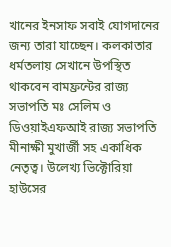খানের ইনসাফ সবাই যোগদানের জন্য তারা যাচ্ছেন। কলকাতার ধর্মতলায় সেখানে উপস্থিত থাকবেন বামফ্রন্টের রাজ্য সভাপতি মঃ সেলিম ও ডিওয়াইএফআই রাজ্য সভাপতি মীনাক্ষী মুখার্জী সহ একাধিক নেতৃত্ব। উলেখ্য ভিক্টোরিয়া হাউসের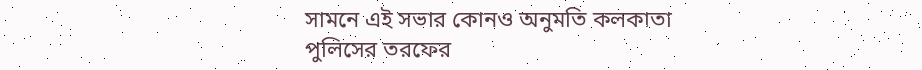সামনে এই সভার কোনও অনুমতি কলকাতা পুলিসের তরফের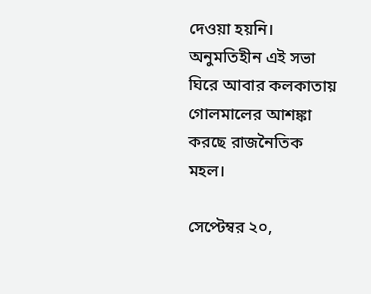দেওয়া হয়নি। অনুমতিহীন এই সভা ঘিরে আবার কলকাতায় গোলমালের আশঙ্কা করছে রাজনৈতিক মহল।

সেপ্টেম্বর ২০,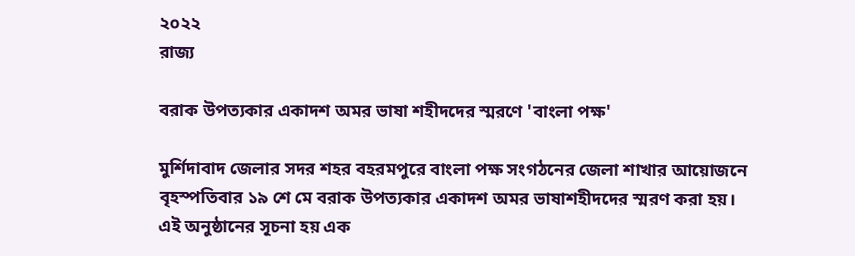২০২২
রাজ্য

বরাক উপত‍্যকার একাদশ অমর ভাষা শহীদদের স্মরণে 'বাংলা পক্ষ'

মুর্শিদাবাদ জেলার সদর শহর বহরমপুরে বাংলা পক্ষ সংগঠনের জেলা শাখার আয়োজনে বৃহস্পতিবার ১৯ শে মে বরাক উপত্যকার একাদশ অমর ভাষাশহীদদের স্মরণ করা হয়। এই অনুষ্ঠানের সূচনা হয় এক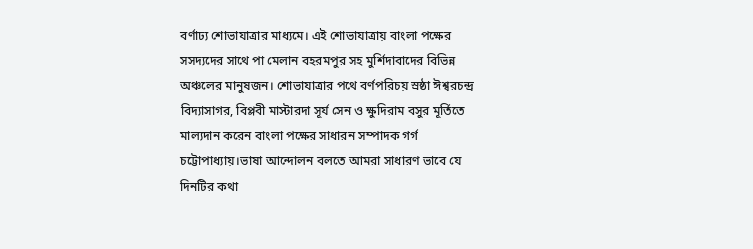বর্ণাঢ্য শোভাযাত্রার মাধ্যমে। এই শোভাযাত্রায় বাংলা পক্ষের সসদ্যদের সাথে পা মেলান বহরমপুর সহ মুর্শিদাবাদের বিভিন্ন অঞ্চলের মানুষজন। শোভাযাত্রার পথে বর্ণপরিচয় স্রষ্ঠা ঈশ্বরচন্দ্র বিদ্যাসাগর, বিপ্লবী মাস্টারদা সূর্য সেন ও ক্ষুদিরাম বসুর মূর্তিতে মাল্যদান করেন বাংলা পক্ষের সাধারন সম্পাদক গর্গ চট্টোপাধ্যায়।ভাষা আন্দোলন বলতে আমরা সাধারণ ভাবে যে দিনটির কথা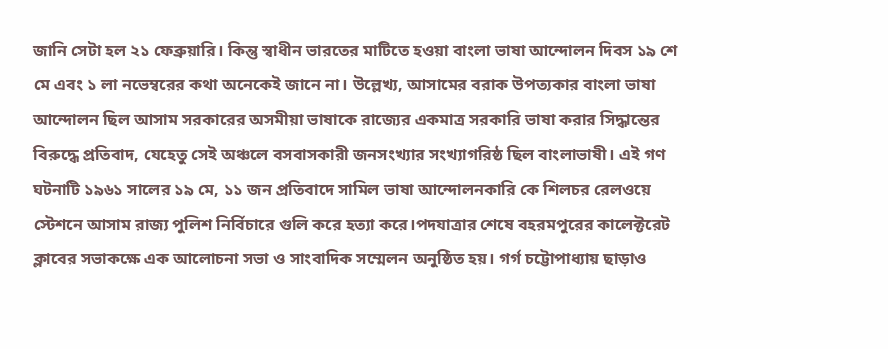জানি সেটা হল ২১ ফেব্রুয়ারি। কিন্তু স্বাধীন ভারতের মাটিতে হওয়া বাংলা ভাষা আন্দোলন দিবস ১৯ শে মে এবং ১ লা নভেম্বরের কথা অনেকেই জানে না। উল্লেখ্য, আসামের বরাক উপত্যকার বাংলা ভাষা আন্দোলন ছিল আসাম সরকারের অসমীয়া ভাষাকে রাজ্যের একমাত্র সরকারি ভাষা করার সিদ্ধান্তের বিরুদ্ধে প্রতিবাদ, যেহেতু সেই অঞ্চলে বসবাসকারী জনসংখ্যার সংখ্যাগরিষ্ঠ ছিল বাংলাভাষী। এই গণ ঘটনাটি ১৯৬১ সালের ১৯ মে, ১১ জন প্রতিবাদে সামিল ভাষা আন্দোলনকারি কে শিলচর রেলওয়ে স্টেশনে আসাম রাজ্য পুলিশ নির্বিচারে গুলি করে হত্যা করে।পদযাত্রার শেষে বহরমপুরের কালেক্টরেট ক্লাবের সভাকক্ষে এক আলোচনা সভা ও সাংবাদিক সম্মেলন অনুষ্ঠিত হয়। গর্গ চট্টোপাধ্যায় ছাড়াও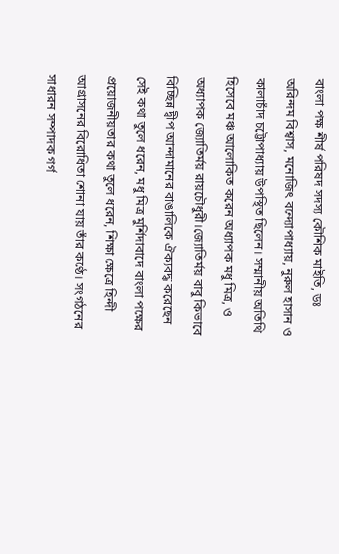বাংলা পক্ষ শীর্ষ পরিষদ সদস্য কৌশিক মাইতি, ডঃ অরিন্দম বিশ্বাস, মনোজিৎ বন্দ্যোপাধ্যায়, নুরুল হাসান ও কালাচাঁদ চট্টোপাধ্যায় উপস্থিত ছিলেন। সম্মানীয় অতিথি হিসেবে মঞ্চ আলোকিত করেন অধ্যাপক মধু মিত্র, ও অধ্যাপক জ্যোতির্ময় রায়চৌধুরী।জ্যোতির্ময় বাবু কিভাবে বিচ্ছিন্ন দ্বীপ আন্দামানের বাঙালিকে ঐক্যবদ্ধ করেছেন সেই কথা তুলে ধরেন, মধু মিত্র মুর্শিদাবাদে বাংলা পক্ষের প্রয়োজনীয়তার কথা তুলে ধরেন, শিক্ষা ক্ষেত্রে হিন্দী আগ্রাসনের বিরোধিতা শোনা যায় তাঁর কণ্ঠে। সংগঠনের সাধারন সম্পাদক গর্গ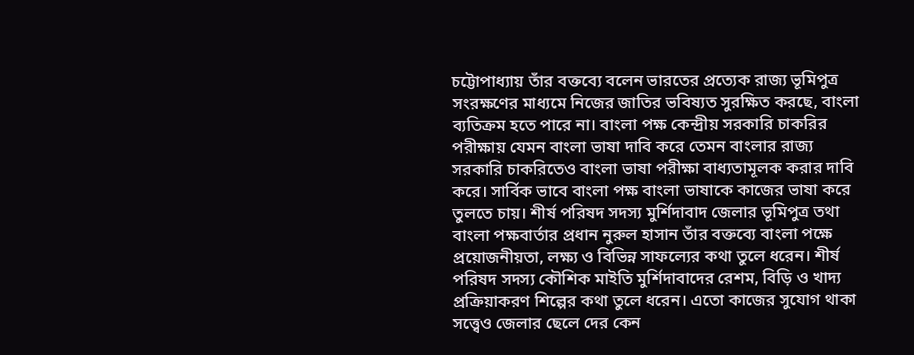চট্টোপাধ্যায় তাঁর বক্তব্যে বলেন ভারতের প্রত্যেক রাজ্য ভূমিপুত্র সংরক্ষণের মাধ্যমে নিজের জাতির ভবিষ্যত সুরক্ষিত করছে, বাংলা ব্যতিক্রম হতে পারে না। বাংলা পক্ষ কেন্দ্রীয় সরকারি চাকরির পরীক্ষায় যেমন বাংলা ভাষা দাবি করে তেমন বাংলার রাজ্য সরকারি চাকরিতেও বাংলা ভাষা পরীক্ষা বাধ্যতামূলক করার দাবি করে। সার্বিক ভাবে বাংলা পক্ষ বাংলা ভাষাকে কাজের ভাষা করে তুলতে চায়। শীর্ষ পরিষদ সদস্য মুর্শিদাবাদ জেলার ভূমিপুত্র তথা বাংলা পক্ষবার্তার প্রধান নুরুল হাসান তাঁর বক্তব্যে বাংলা পক্ষে প্রয়োজনীয়তা, লক্ষ্য ও বিভিন্ন সাফল্যের কথা তুলে ধরেন। শীর্ষ পরিষদ সদস্য কৌশিক মাইতি মুর্শিদাবাদের রেশম, বিড়ি ও খাদ্য প্রক্রিয়াকরণ শিল্পের কথা তুলে ধরেন। এতো কাজের সুযোগ থাকা সত্ত্বেও জেলার ছেলে দের কেন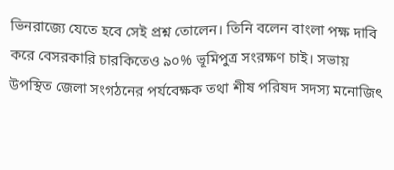ভিনরাজ্যে যেতে হবে সেই প্রশ্ন তোলেন। তিনি বলেন বাংলা পক্ষ দাবি করে বেসরকারি চারকিতেও ৯০% ভূমিপুত্র সংরক্ষণ চাই। সভায় উপস্থিত জেলা সংগঠনের পর্যবেক্ষক তথা শীষ পরিষদ সদস্য মনোজিৎ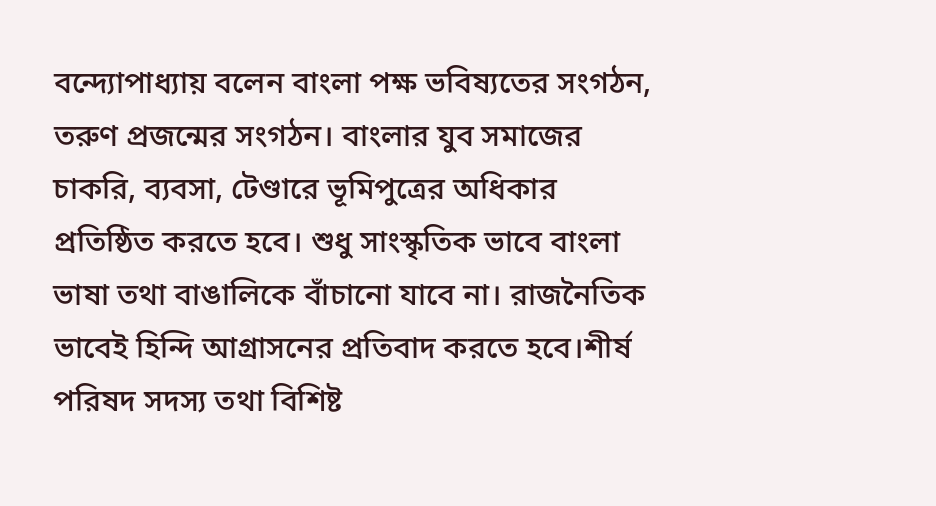বন্দ্যোপাধ্যায় বলেন বাংলা পক্ষ ভবিষ্যতের সংগঠন, তরুণ প্রজন্মের সংগঠন। বাংলার যুব সমাজের চাকরি, ব্যবসা, টেণ্ডারে ভূমিপুত্রের অধিকার প্রতিষ্ঠিত করতে হবে। শুধু সাংস্কৃতিক ভাবে বাংলা ভাষা তথা বাঙালিকে বাঁচানো যাবে না। রাজনৈতিক ভাবেই হিন্দি আগ্রাসনের প্রতিবাদ করতে হবে।শীর্ষ পরিষদ সদস্য তথা বিশিষ্ট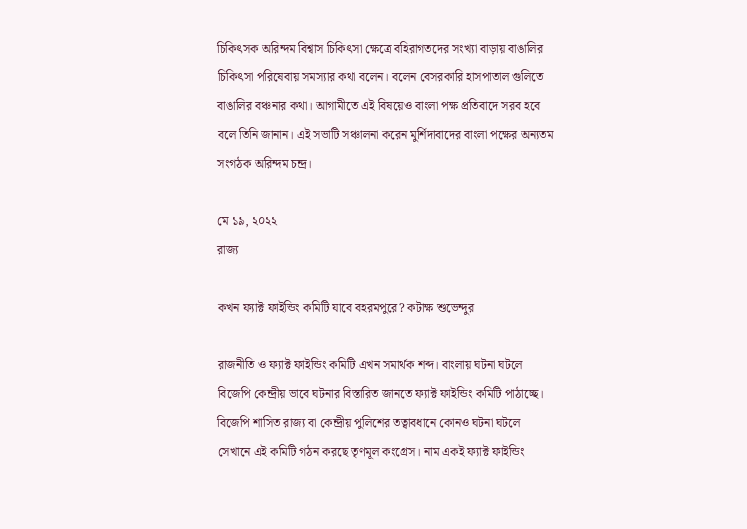চিকিৎসক অরিন্দম বিশ্বাস চিকিৎসা ক্ষেত্রে বহিরাগতদের সংখ্যা বাড়ায় বাঙালির চিকিৎসা পরিষেবায় সমস্যার কথা বলেন। বলেন বেসরকারি হাসপাতাল গুলিতে বাঙালির বঞ্চনার কথা। আগামীতে এই বিষয়েও বাংলা পক্ষ প্রতিবাদে সরব হবে বলে তিনি জানান। এই সভাটি সঞ্চালনা করেন মুর্শিদাবাদের বাংলা পক্ষের অন্যতম সংগঠক অরিন্দম চন্দ্র।

মে ১৯, ২০২২
রাজ্য

কখন ফ্যাক্ট ফাইন্ডিং কমিটি যাবে বহরমপুরে? কটাক্ষ শুভেন্দুর

রাজনীতি ও ফ্যাক্ট ফাইন্ডিং কমিটি এখন সমার্থক শব্দ। বাংলায় ঘটনা ঘটলে বিজেপি কেন্দ্রীয় ভাবে ঘটনার বিস্তারিত জানতে ফ্যাক্ট ফাইন্ডিং কমিটি পাঠাচ্ছে। বিজেপি শাসিত রাজ্য বা কেন্দ্রীয় পুলিশের তত্বাবধানে কোনও ঘটনা ঘটলে সেখানে এই কমিটি গঠন করছে তৃণমূল কংগ্রেস। নাম একই ফ্যাক্ট ফাইন্ডিং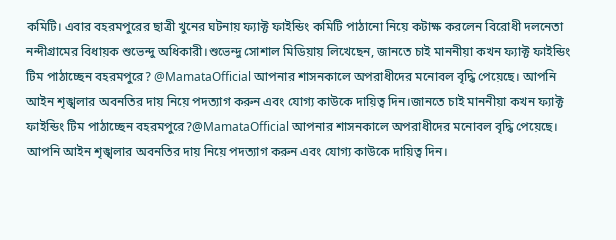কমিটি। এবার বহরমপুরের ছাত্রী খুনের ঘটনায় ফ্যাক্ট ফাইন্ডিং কমিটি পাঠানো নিয়ে কটাক্ষ করলেন বিরোধী দলনেতা নন্দীগ্রামের বিধায়ক শুভেন্দু অধিকারী।শুভেন্দু সোশাল মিডিয়ায় লিখেছেন, জানতে চাই মাননীয়া কখন ফ্যাক্ট ফাইন্ডিং টিম পাঠাচ্ছেন বহরমপুরে? @MamataOfficial আপনার শাসনকালে অপরাধীদের মনোবল বৃদ্ধি পেয়েছে। আপনি আইন শৃঙ্খলার অবনতির দায় নিয়ে পদত্যাগ করুন এবং যোগ্য কাউকে দায়িত্ব দিন।জানতে চাই মাননীয়া কখন ফ্যাক্ট ফাইন্ডিং টিম পাঠাচ্ছেন বহরমপুরে?@MamataOfficial আপনার শাসনকালে অপরাধীদের মনোবল বৃদ্ধি পেয়েছে। আপনি আইন শৃঙ্খলার অবনতির দায় নিয়ে পদত্যাগ করুন এবং যোগ্য কাউকে দায়িত্ব দিন।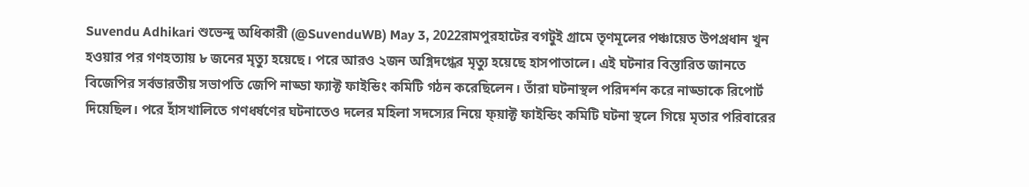Suvendu Adhikari শুভেন্দু অধিকারী (@SuvenduWB) May 3, 2022রামপুরহাটের বগটুই গ্রামে তৃণমূলের পঞ্চায়েত উপপ্রধান খুন হওয়ার পর গণহত্যায় ৮ জনের মৃত্যু হয়েছে। পরে আরও ২জন অগ্নিদগ্ধের মৃত্যু হয়েছে হাসপাতালে। এই ঘটনার বিস্তারিত জানতে বিজেপির সর্বভারতীয় সভাপতি জেপি নাড্ডা ফ্যাক্ট ফাইন্ডিং কমিটি গঠন করেছিলেন। তাঁরা ঘটনাস্থল পরিদর্শন করে নাড্ডাকে রিপোর্ট দিয়েছিল। পরে হাঁসখালিতে গণধর্ষণের ঘটনাতেও দলের মহিলা সদস্যের নিয়ে ফ্য়াক্ট ফাইন্ডিং কমিটি ঘটনা স্থলে গিয়ে মৃতার পরিবারের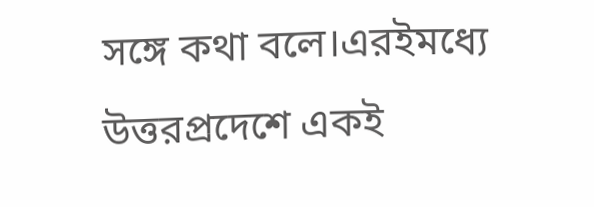সঙ্গে কথা বলে।এরইমধ্যে উত্তরপ্রদেশে একই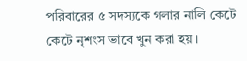পরিবারের ৫ সদস্যকে গলার নালি কেটে কেটে নৃশংস ভাবে খুন করা হয়।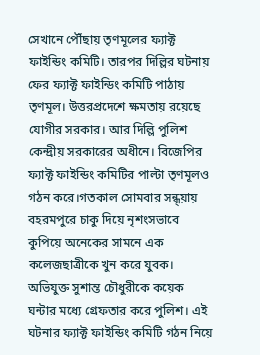সেখানে পৌঁছায় তৃণমূলের ফ্যাক্ট ফাইন্ডিং কমিটি। তারপর দিল্লির ঘটনায় ফের ফ্যাক্ট ফাইন্ডিং কমিটি পাঠায় তৃণমূল। উত্তরপ্রদেশে ক্ষমতায় রয়েছে যোগীর সরকার। আর দিল্লি পুলিশ কেন্দ্রীয় সরকারের অধীনে। বিজেপির ফ্যাক্ট ফাইন্ডিং কমিটির পাল্টা তৃণমূলও গঠন করে।গতকাল সোমবার সন্ধ্য়ায় বহরমপুরে চাকু দিয়ে নৃশংসভাবে কুপিয়ে অনেকের সামনে এক কলেজছাত্রীকে খুন করে যুবক। অভিযুক্ত সুশান্ত চৌধুরীকে কয়েক ঘন্টার মধ্যে গ্রেফতার করে পুলিশ। এই ঘটনার ফ্যাক্ট ফাইন্ডিং কমিটি গঠন নিয়ে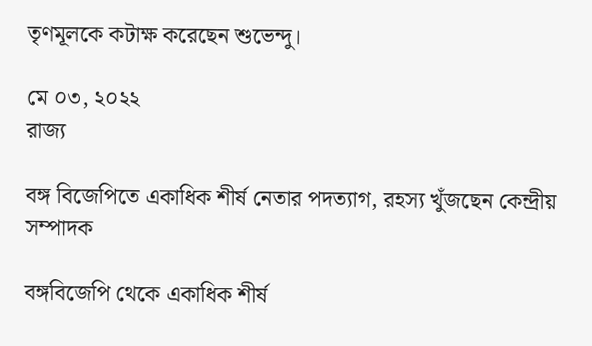তৃণমূলকে কটাক্ষ করেছেন শুভেন্দু।

মে ০৩, ২০২২
রাজ্য

বঙ্গ বিজেপিতে একাধিক শীর্ষ নেতার পদত্যাগ, রহস্য খুঁজছেন কেন্দ্রীয় সম্পাদক

বঙ্গবিজেপি থেকে একাধিক শীর্ষ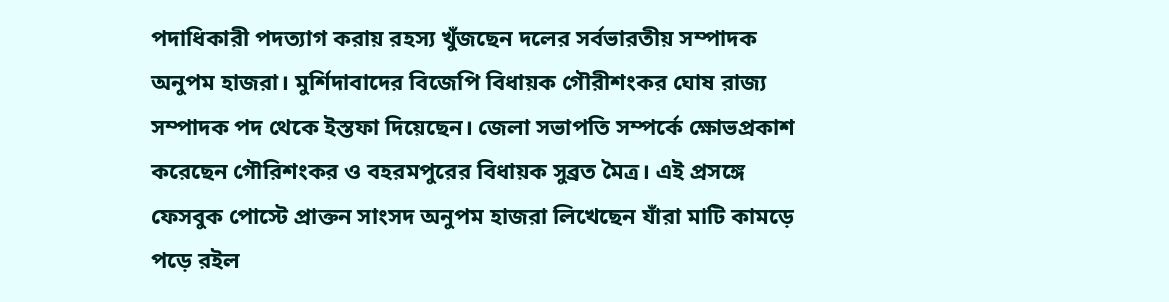পদাধিকারী পদত্যাগ করায় রহস্য খুঁজছেন দলের সর্বভারতীয় সম্পাদক অনুপম হাজরা। মুর্শিদাবাদের বিজেপি বিধায়ক গৌরীশংকর ঘোষ রাজ্য সম্পাদক পদ থেকে ইস্তফা দিয়েছেন। জেলা সভাপতি সম্পর্কে ক্ষোভপ্রকাশ করেছেন গৌরিশংকর ও বহরমপুরের বিধায়ক সুব্রত মৈত্র। এই প্রসঙ্গে ফেসবুক পোস্টে প্রাক্তন সাংসদ অনুপম হাজরা লিখেছেন যাঁরা মাটি কামড়ে পড়ে রইল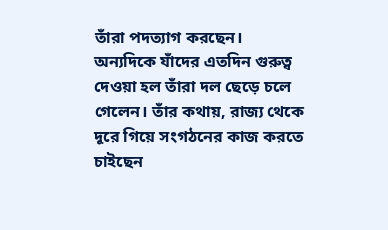তাঁরা পদত্যাগ করছেন। অন্যদিকে যাঁদের এতদিন গুরুত্ব দেওয়া হল তাঁরা দল ছেড়ে চলে গেলেন। তাঁর কথায়, রাজ্য থেকে দূরে গিয়ে সংগঠনের কাজ করতে চাইছেন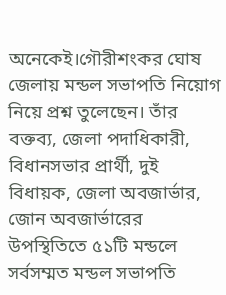অনেকেই।গৌরীশংকর ঘোষ জেলায় মন্ডল সভাপতি নিয়োগ নিয়ে প্রশ্ন তুলেছেন। তাঁর বক্তব্য, জেলা পদাধিকারী, বিধানসভার প্রার্থী, দুই বিধায়ক, জেলা অবজার্ভার, জোন অবজার্ভারের উপস্থিতিতে ৫১টি মন্ডলে সর্বসম্মত মন্ডল সভাপতি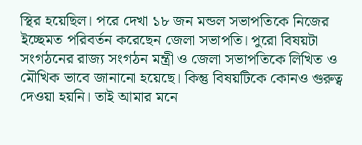স্থির হয়েছিল। পরে দেখা ১৮ জন মন্ডল সভাপতিকে নিজের ইচ্ছেমত পরিবর্তন করেছেন জেলা সভাপতি। পুরো বিষয়টা সংগঠনের রাজ্য সংগঠন মন্ত্রী ও জেলা সভাপতিকে লিখিত ও মৌখিক ভাবে জানানো হয়েছে। কিন্তু বিষয়টিকে কোনও গুরুত্ব দেওয়া হয়নি। তাই আমার মনে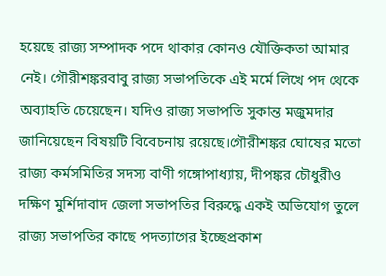হয়েছে রাজ্য সম্পাদক পদে থাকার কোনও যৌক্তিকতা আমার নেই। গৌরীশঙ্করবাবু রাজ্য সভাপতিকে এই মর্মে লিখে পদ থেকে অব্যাহতি চেয়েছেন। যদিও রাজ্য সভাপতি সুকান্ত মজুমদার জানিয়েছেন বিষয়টি বিবেচনায় রয়েছে।গৌরীশঙ্কর ঘোষের মতো রাজ্য কর্মসমিতির সদস্য বাণী গঙ্গোপাধ্যায়, দীপঙ্কর চৌধুরীও দক্ষিণ মুর্শিদাবাদ জেলা সভাপতির বিরুদ্ধে একই অভিযোগ তুলে রাজ্য সভাপতির কাছে পদত্যাগের ইচ্ছেপ্রকাশ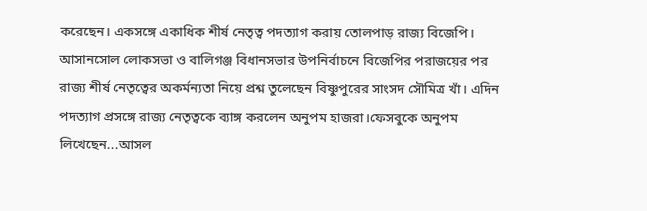করেছেন। একসঙ্গে একাধিক শীর্ষ নেতৃত্ব পদত্যাগ করায় তোলপাড় রাজ্য বিজেপি। আসানসোল লোকসভা ও বালিগঞ্জ বিধানসভার উপনির্বাচনে বিজেপির পরাজয়ের পর রাজ্য শীর্ষ নেতৃত্বের অকর্মন্যতা নিয়ে প্রশ্ন তুলেছেন বিষ্ণুপুরের সাংসদ সৌমিত্র খাঁ। এদিন পদত্যাগ প্রসঙ্গে রাজ্য নেতৃত্বকে ব্যাঙ্গ করলেন অনুপম হাজরা।ফেসবুকে অনুপম লিখেছেন...আসল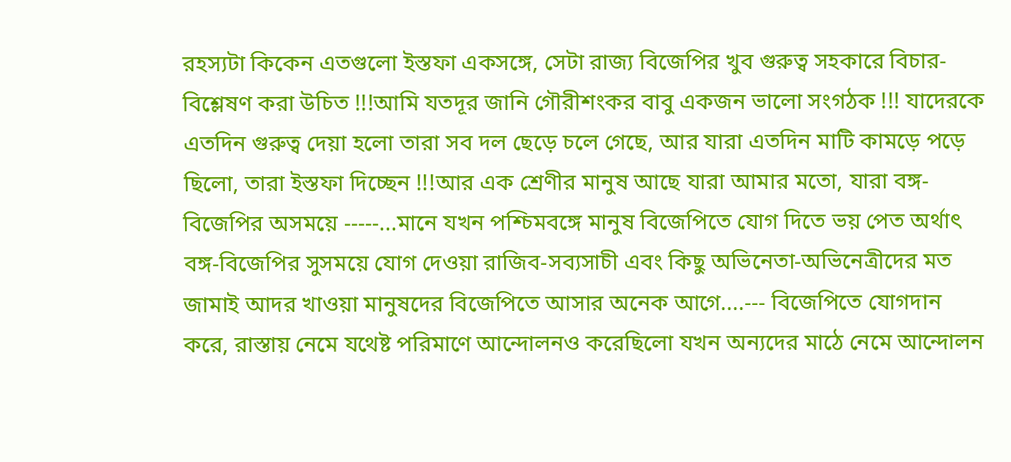রহস্যটা কিকেন এতগুলো ইস্তফা একসঙ্গে, সেটা রাজ্য বিজেপির খুব গুরুত্ব সহকারে বিচার-বিশ্লেষণ করা উচিত !!!আমি যতদূর জানি গৌরীশংকর বাবু একজন ভালো সংগঠক !!! যাদেরকে এতদিন গুরুত্ব দেয়া হলো তারা সব দল ছেড়ে চলে গেছে, আর যারা এতদিন মাটি কামড়ে পড়ে ছিলো, তারা ইস্তফা দিচ্ছেন !!!আর এক শ্রেণীর মানুষ আছে যারা আমার মতো, যারা বঙ্গ-বিজেপির অসময়ে -----...মানে যখন পশ্চিমবঙ্গে মানুষ বিজেপিতে যোগ দিতে ভয় পেত অর্থাৎ বঙ্গ-বিজেপির সুসময়ে যোগ দেওয়া রাজিব-সব্যসাচী এবং কিছু অভিনেতা-অভিনেত্রীদের মত জামাই আদর খাওয়া মানুষদের বিজেপিতে আসার অনেক আগে....--- বিজেপিতে যোগদান করে, রাস্তায় নেমে যথেষ্ট পরিমাণে আন্দোলনও করেছিলো যখন অন্যদের মাঠে নেমে আন্দোলন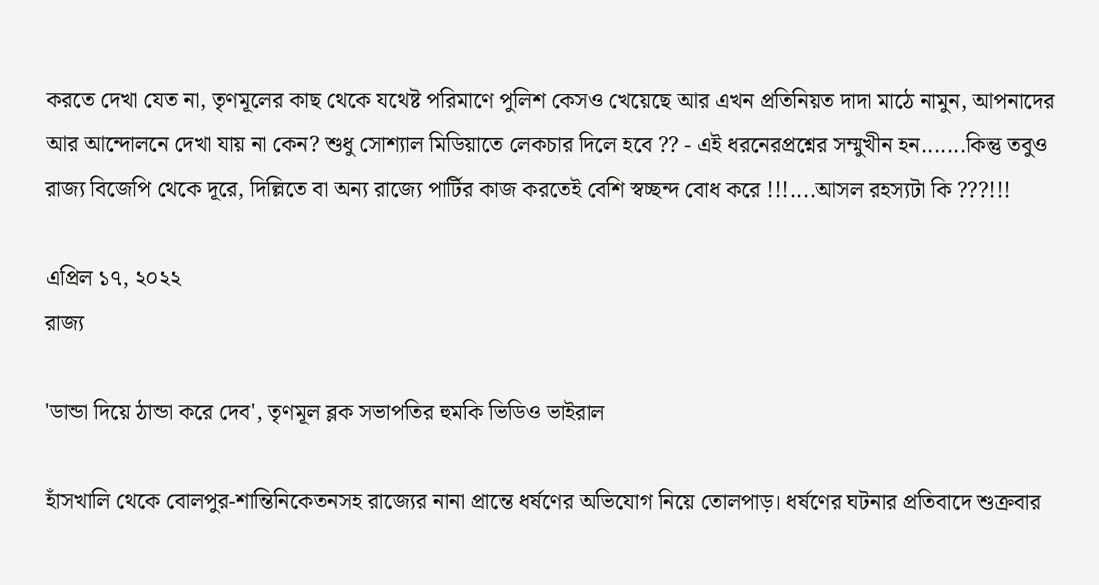করতে দেখা যেত না, তৃণমূলের কাছ থেকে যথেষ্ট পরিমাণে পুলিশ কেসও খেয়েছে আর এখন প্রতিনিয়ত দাদা মাঠে নামুন, আপনাদের আর আন্দোলনে দেখা যায় না কেন? শুধু সোশ্যাল মিডিয়াতে লেকচার দিলে হবে ?? - এই ধরনেরপ্রশ্নের সম্মুখীন হন.......কিন্তু তবুও রাজ্য বিজেপি থেকে দূরে, দিল্লিতে বা অন্য রাজ্যে পার্টির কাজ করতেই বেশি স্বচ্ছন্দ বোধ করে !!!....আসল রহস্যটা কি ???!!!

এপ্রিল ১৭, ২০২২
রাজ্য

'ডান্ডা দিয়ে ঠান্ডা করে দেব', তৃণমূল ব্লক সভাপতির হুমকি ভিডিও ভাইরাল

হাঁসখালি থেকে বোলপুর-শান্তিনিকেতনসহ রাজ্যের নানা প্রান্তে ধর্ষণের অভিযোগ নিয়ে তোলপাড়। ধর্ষণের ঘটনার প্রতিবাদে শুক্রবার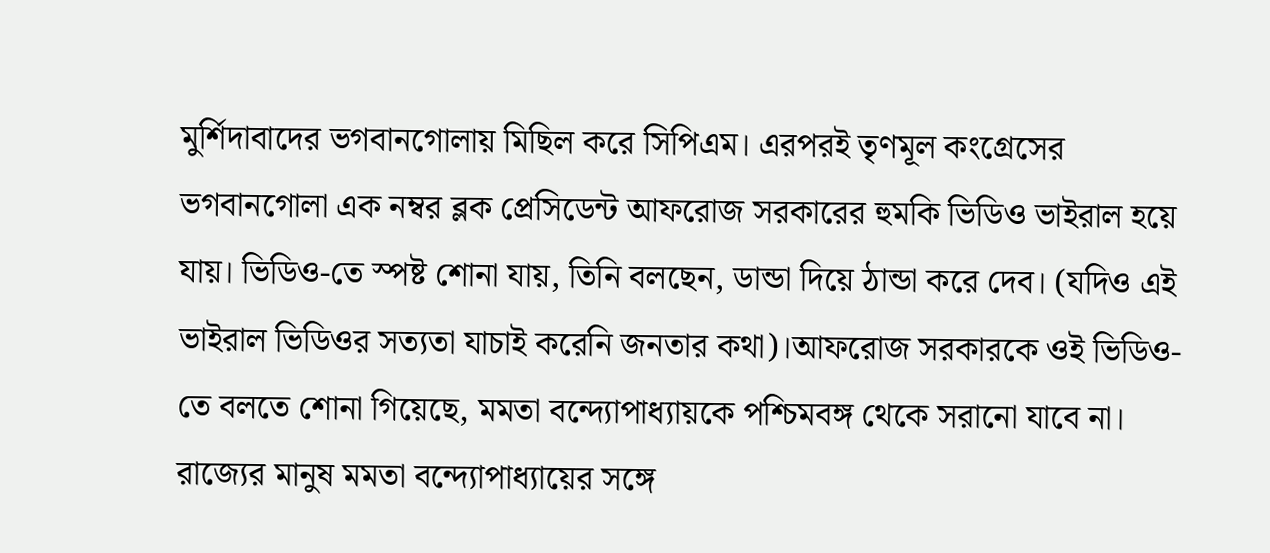মুর্শিদাবাদের ভগবানগোলায় মিছিল করে সিপিএম। এরপরই তৃণমূল কংগ্রেসের ভগবানগোলা এক নম্বর ব্লক প্রেসিডেন্ট আফরোজ সরকারের হুমকি ভিডিও ভাইরাল হয়ে যায়। ভিডিও-তে স্পষ্ট শোনা যায়, তিনি বলছেন, ডান্ডা দিয়ে ঠান্ডা করে দেব। (যদিও এই ভাইরাল ভিডিওর সত্যতা যাচাই করেনি জনতার কথা)।আফরোজ সরকারকে ওই ভিডিও-তে বলতে শোনা গিয়েছে, মমতা বন্দ্যোপাধ্যায়কে পশ্চিমবঙ্গ থেকে সরানো যাবে না। রাজ্যের মানুষ মমতা বন্দ্যোপাধ্যায়ের সঙ্গে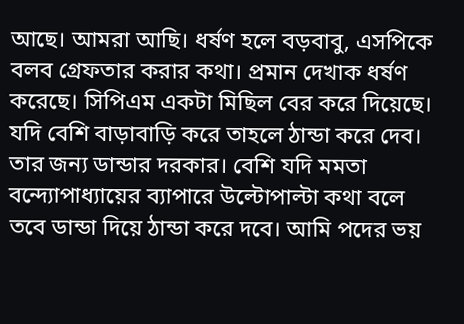আছে। আমরা আছি। ধর্ষণ হলে বড়বাবু, এসপিকে বলব গ্রেফতার করার কথা। প্রমান দেখাক ধর্ষণ করেছে। সিপিএম একটা মিছিল বের করে দিয়েছে। যদি বেশি বাড়াবাড়ি করে তাহলে ঠান্ডা করে দেব। তার জন্য ডান্ডার দরকার। বেশি যদি মমতা বন্দ্যোপাধ্যায়ের ব্যাপারে উল্টোপাল্টা কথা বলে তবে ডান্ডা দিয়ে ঠান্ডা করে দবে। আমি পদের ভয়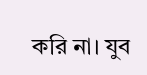করি না। যুব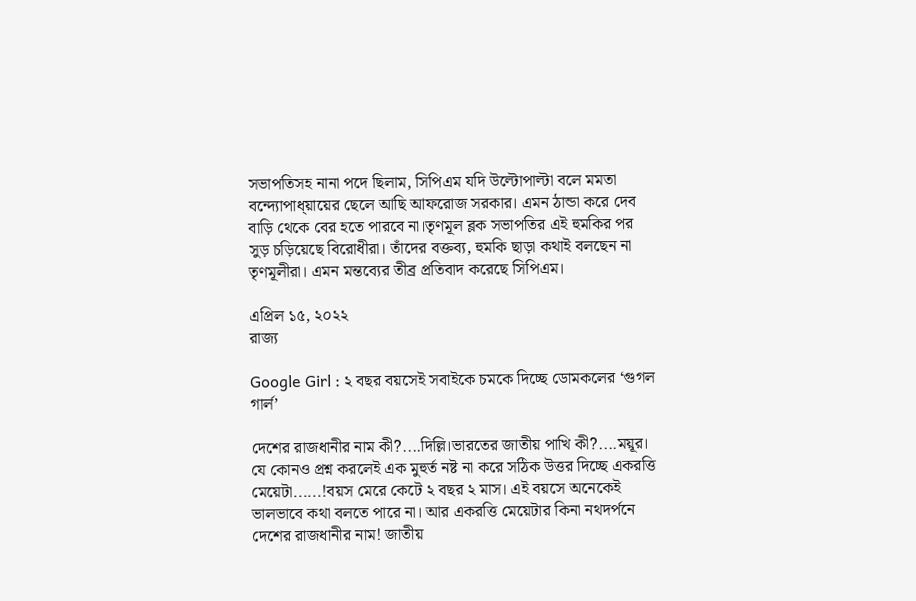সভাপতিসহ নানা পদে ছিলাম, সিপিএম যদি উল্টোপাল্টা বলে মমতা বন্দ্যোপাধ্য়ায়ের ছেলে আছি আফরোজ সরকার। এমন ঠান্ডা করে দেব বাড়ি থেকে বের হতে পারবে না।তৃণমূল ব্লক সভাপতির এই হুমকির পর সুড় চড়িয়েছে বিরোধীরা। তাঁদের বক্তব্য, হুমকি ছাড়া কথাই বলছেন না তৃণমূলীরা। এমন মন্তব্যের তীব্র প্রতিবাদ করেছে সিপিএম।

এপ্রিল ১৫, ২০২২
রাজ্য

Google Girl : ২ বছর বয়সেই সবাইকে চমকে দিচ্ছে ডোমকলের ‘গুগল গার্ল’

দেশের রাজধানীর নাম কী?....দিল্লি।ভারতের জাতীয় পাখি কী?....ময়ূর। যে কোনও প্রশ্ন করলেই এক মুহুর্ত নষ্ট না করে সঠিক উত্তর দিচ্ছে একরত্তি মেয়েটা......!বয়স মেরে কেটে ২ বছর ২ মাস। এই বয়সে অনেকেই ভালভাবে কথা বলতে পারে না। আর একরত্তি মেয়েটার কিনা নথদর্পনে দেশের রাজধানীর নাম! জাতীয়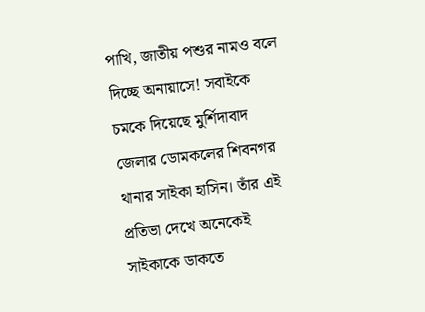পাখি, জাতীয় পশুর নামও বলে দিচ্ছে অনায়াসে! সবাইকে চমকে দিয়েছে মুর্শিদাবাদ জেলার ডোমকলের শিবনগর থানার সাইকা হাসিন। তাঁর এই প্রতিভা দেখে অনেকেই সাইকাকে ডাকতে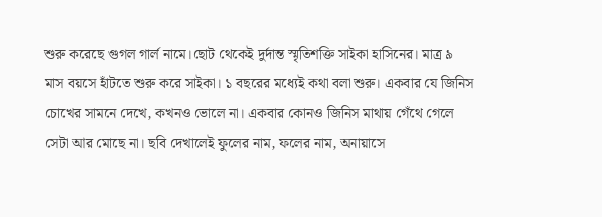শুরু করেছে গুগল গার্ল নামে।ছোট থেকেই দুর্দান্ত স্মৃতিশক্তি সাইকা হাসিনের। মাত্র ৯ মাস বয়সে হাঁটতে শুরু করে সাইকা। ১ বছরের মধ্যেই কথা বলা শুরু। একবার যে জিনিস চোখের সামনে দেখে, কখনও ভোলে না। একবার কোনও জিনিস মাথায় গেঁথে গেলে সেটা আর মোছে না। ছবি দেখালেই ফুলের নাম, ফলের নাম, অনায়াসে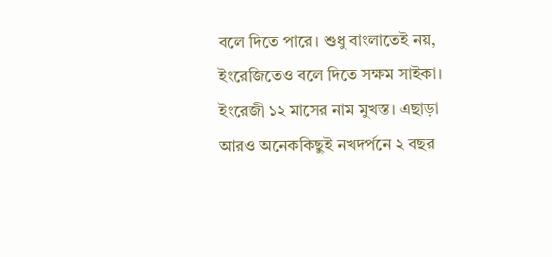বলে দিতে পারে। শুধু বাংলাতেই নয়, ইংরেজিতেও বলে দিতে সক্ষম সাইকা। ইংরেজী ১২ মাসের নাম মুখস্ত। এছাড়া আরও অনেককিছুই নখদর্পনে ২ বছর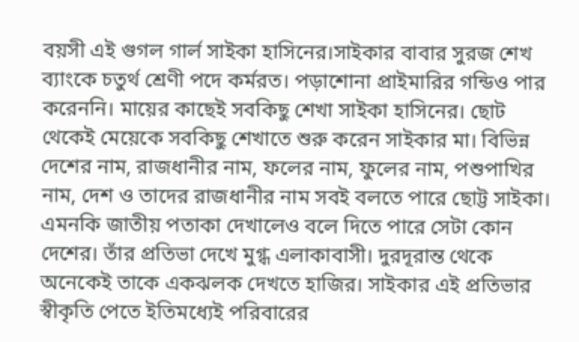বয়সী এই গুগল গার্ল সাইকা হাসিনের।সাইকার বাবার সুরজ শেখ ব্যাংকে চতুর্থ শ্রেণী পদে কর্মরত। পড়াশোনা প্রাইমারির গন্ডিও পার করেননি। মায়ের কাছেই সবকিছু শেখা সাইকা হাসিনের। ছোট থেকেই মেয়েকে সবকিছু শেখাতে শুরু করেন সাইকার মা। বিভিন্ন দেশের নাম, রাজধানীর নাম, ফলের নাম, ফুলের নাম, পশুপাখির নাম, দেশ ও তাদের রাজধানীর নাম সবই বলতে পারে ছোট্ট সাইকা। এমনকি জাতীয় পতাকা দেখালেও বলে দিতে পারে সেটা কোন দেশের। তাঁর প্রতিভা দেখে মুগ্ধ এলাকাবাসী। দুরদূরান্ত থেকে অনেকেই তাকে একঝলক দেখতে হাজির। সাইকার এই প্রতিভার স্বীকৃতি পেতে ইতিমধ্যেই পরিবারের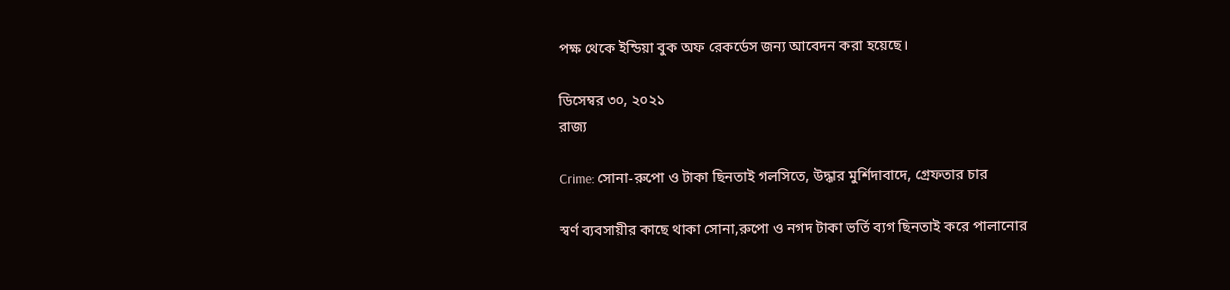পক্ষ থেকে ইন্ডিয়া বুক অফ রেকর্ডেস জন্য আবেদন করা হয়েছে।

ডিসেম্বর ৩০, ২০২১
রাজ্য

Crime: সোনা-রুপো ও টাকা ছিনতাই গলসিতে, উদ্ধার মুর্শিদাবাদে, গ্রেফতার চার

স্বর্ণ ব্যবসায়ীর কাছে থাকা সোনা,রুপো ও নগদ টাকা ভর্তি ব্যগ ছিনতাই করে পালানোর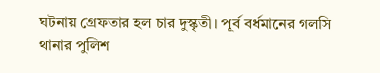ঘটনায় গ্রেফতার হল চার দুস্কৃতী। পূর্ব বর্ধমানের গলসি থানার পুলিশ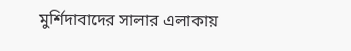মুর্শিদাবাদের সালার এলাকায়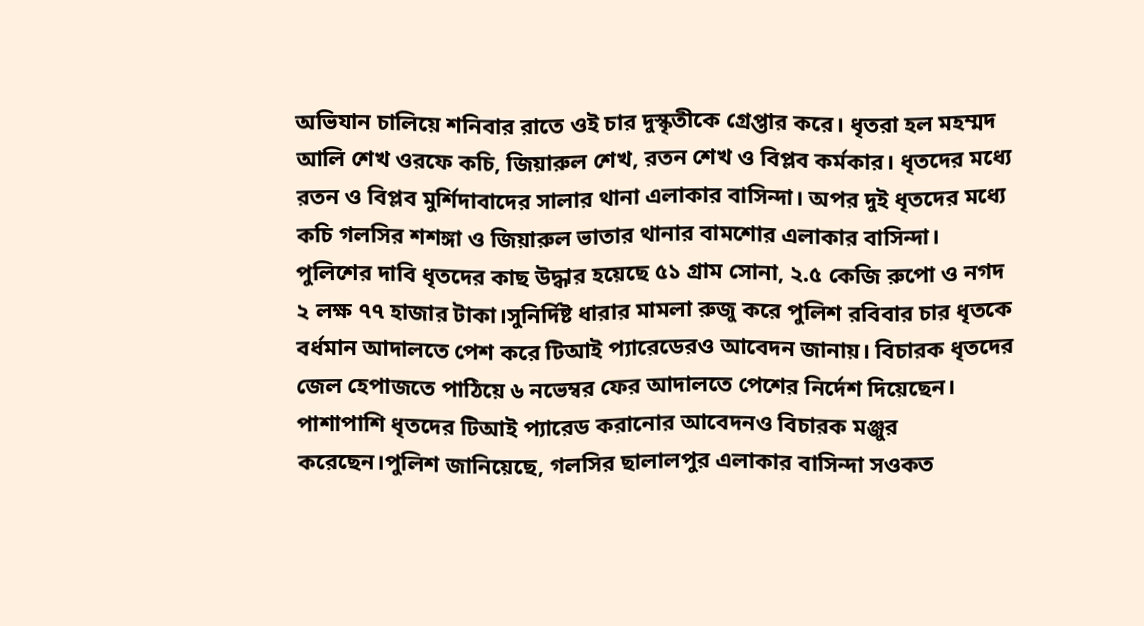অভিযান চালিয়ে শনিবার রাতে ওই চার দুস্কৃতীকে গ্রেপ্তার করে। ধৃতরা হল মহম্মদ আলি শেখ ওরফে কচি, জিয়ারুল শেখ, রতন শেখ ও বিপ্লব কর্মকার। ধৃতদের মধ্যে রতন ও বিপ্লব মুর্শিদাবাদের সালার থানা এলাকার বাসিন্দা। অপর দুই ধৃতদের মধ্যে কচি গলসির শশঙ্গা ও জিয়ারুল ভাতার থানার বামশোর এলাকার বাসিন্দা। পুলিশের দাবি ধৃতদের কাছ উদ্ধার হয়েছে ৫১ গ্রাম সোনা, ২.৫ কেজি রুপো ও নগদ ২ লক্ষ ৭৭ হাজার টাকা।সুনির্দিষ্ট ধারার মামলা রুজু করে পুলিশ রবিবার চার ধৃতকে বর্ধমান আদালতে পেশ করে টিআই প্যারেডেরও আবেদন জানায়। বিচারক ধৃতদের জেল হেপাজতে পাঠিয়ে ৬ নভেম্বর ফের আদালতে পেশের নির্দেশ দিয়েছেন। পাশাপাশি ধৃতদের টিআই প্যারেড করানোর আবেদনও বিচারক মঞ্জুর করেছেন।পুলিশ জানিয়েছে, গলসির ছালালপুর এলাকার বাসিন্দা সওকত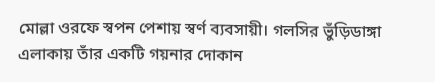মোল্লা ওরফে স্বপন পেশায় স্বর্ণ ব্যবসায়ী। গলসির ভুঁড়িডাঙ্গা এলাকায় তাঁর একটি গয়নার দোকান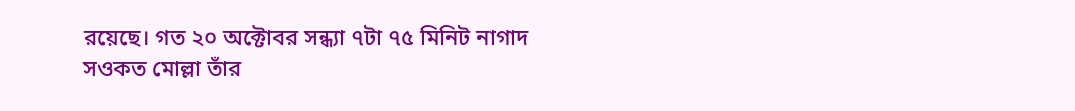রয়েছে। গত ২০ অক্টোবর সন্ধ্যা ৭টা ৭৫ মিনিট নাগাদ সওকত মোল্লা তাঁর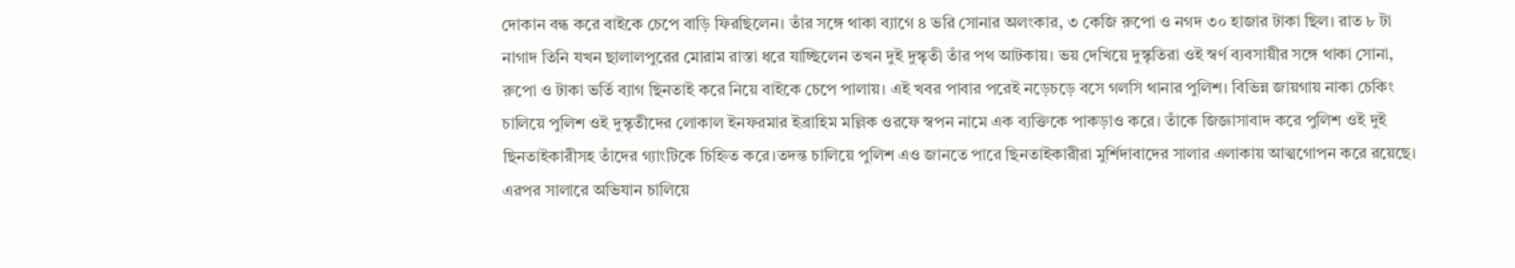দোকান বন্ধ করে বাইকে চেপে বাড়ি ফিরছিলেন। তাঁর সঙ্গে থাকা ব্যাগে ৪ ভরি সোনার অলংকার, ৩ কেজি রুপো ও নগদ ৩০ হাজার টাকা ছিল। রাত ৮ টা নাগাদ তিনি যখন ছালালপুরের মোরাম রাস্তা ধরে যাচ্ছিলেন তখন দুই দুস্কৃতী তাঁর পথ আটকায়। ভয় দেখিয়ে দুস্কৃতিরা ওই স্বর্ণ ব্যবসায়ীর সঙ্গে থাকা সোনা, রুপো ও টাকা ভর্তি ব্যাগ ছিনতাই করে নিয়ে বাইকে চেপে পালায়। এই খবর পাবার পরেই নড়েচড়ে বসে গলসি থানার পুলিশ। বিভিন্ন জায়গায় নাকা চেকিং চালিয়ে পুলিশ ওই দুস্কৃতীদের লোকাল ইনফরমার ইব্রাহিম মল্লিক ওরফে স্বপন নামে এক ব্যক্তিকে পাকড়াও করে। তাঁকে জিজ্ঞাসাবাদ করে পুলিশ ওই দুই ছিনতাইকারীসহ তাঁদের গ্যাংটিকে চিহ্নিত করে।তদন্ত চালিয়ে পুলিশ এও জানতে পারে ছিনতাইকারীরা মুর্শিদাবাদের সালার এলাকায় আত্মগোপন করে রয়েছে। এরপর সালারে অভিযান চালিয়ে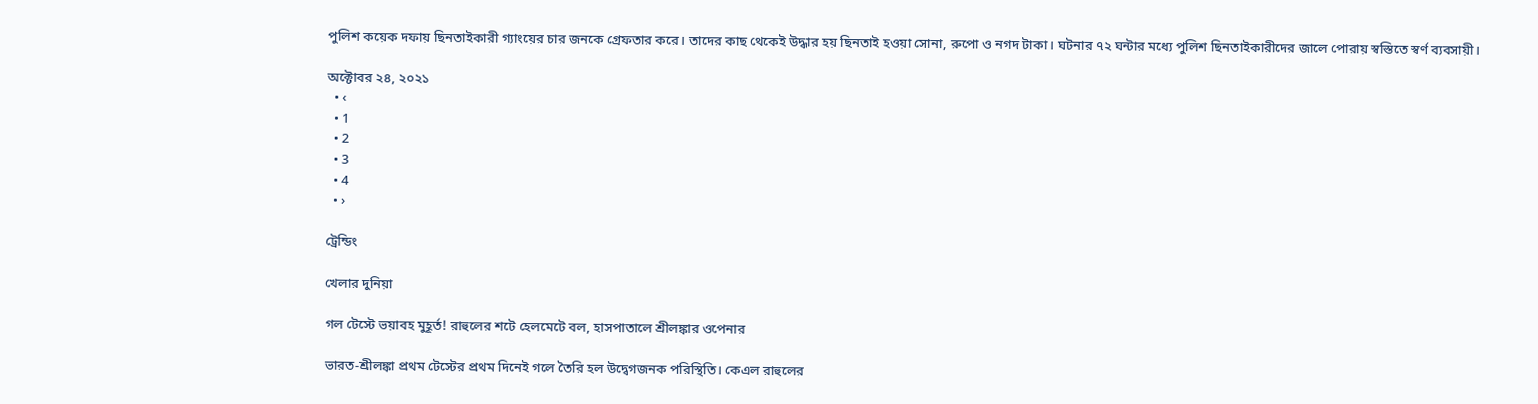পুলিশ কয়েক দফায় ছিনতাইকারী গ্যাংয়ের চার জনকে গ্রেফতার করে। তাদের কাছ থেকেই উদ্ধার হয় ছিনতাই হওয়া সোনা, রুপো ও নগদ টাকা। ঘটনার ৭২ ঘন্টার মধ্যে পুলিশ ছিনতাইকারীদের জালে পোরায় স্বস্তিতে স্বর্ণ ব্যবসায়ী।

অক্টোবর ২৪, ২০২১
  • ‹
  • 1
  • 2
  • 3
  • 4
  • ›

ট্রেন্ডিং

খেলার দুনিয়া

গল টেস্টে ভয়াবহ মুহূর্ত! রাহুলের শটে হেলমেটে বল, হাসপাতালে শ্রীলঙ্কার ওপেনার

ভারত-শ্রীলঙ্কা প্রথম টেস্টের প্রথম দিনেই গলে তৈরি হল উদ্বেগজনক পরিস্থিতি। কেএল রাহুলের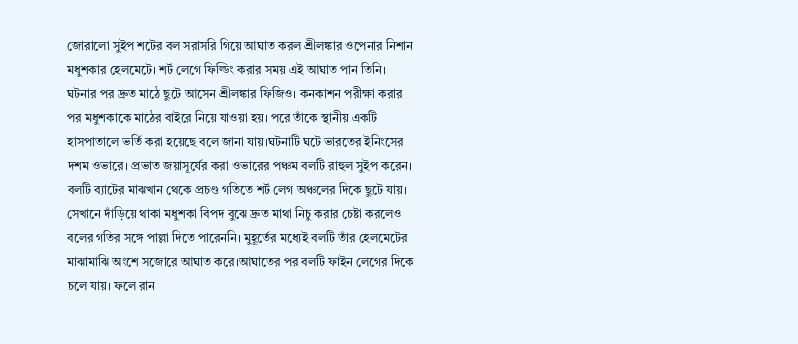জোরালো সুইপ শটের বল সরাসরি গিয়ে আঘাত করল শ্রীলঙ্কার ওপেনার নিশান মধুশকার হেলমেটে। শর্ট লেগে ফিল্ডিং করার সময় এই আঘাত পান তিনি। ঘটনার পর দ্রুত মাঠে ছুটে আসেন শ্রীলঙ্কার ফিজিও। কনকাশন পরীক্ষা করার পর মধুশকাকে মাঠের বাইরে নিয়ে যাওয়া হয়। পরে তাঁকে স্থানীয় একটি হাসপাতালে ভর্তি করা হয়েছে বলে জানা যায়।ঘটনাটি ঘটে ভারতের ইনিংসের দশম ওভারে। প্রভাত জয়াসূর্যের করা ওভারের পঞ্চম বলটি রাহুল সুইপ করেন। বলটি ব্যাটের মাঝখান থেকে প্রচণ্ড গতিতে শর্ট লেগ অঞ্চলের দিকে ছুটে যায়। সেখানে দাঁড়িয়ে থাকা মধুশকা বিপদ বুঝে দ্রুত মাথা নিচু করার চেষ্টা করলেও বলের গতির সঙ্গে পাল্লা দিতে পারেননি। মুহূর্তের মধ্যেই বলটি তাঁর হেলমেটের মাঝামাঝি অংশে সজোরে আঘাত করে।আঘাতের পর বলটি ফাইন লেগের দিকে চলে যায়। ফলে রান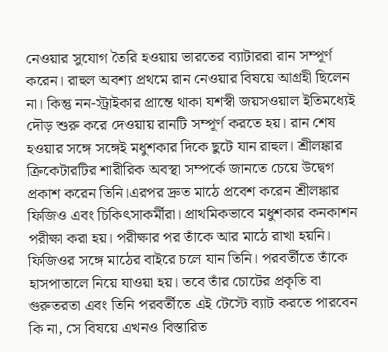নেওয়ার সুযোগ তৈরি হওয়ায় ভারতের ব্যাটাররা রান সম্পূর্ণ করেন। রাহুল অবশ্য প্রথমে রান নেওয়ার বিষয়ে আগ্রহী ছিলেন না। কিন্তু নন-স্ট্রাইকার প্রান্তে থাকা যশস্বী জয়সওয়াল ইতিমধ্যেই দৌড় শুরু করে দেওয়ায় রানটি সম্পূর্ণ করতে হয়। রান শেষ হওয়ার সঙ্গে সঙ্গেই মধুশকার দিকে ছুটে যান রাহুল। শ্রীলঙ্কার ক্রিকেটারটির শারীরিক অবস্থা সম্পর্কে জানতে চেয়ে উদ্বেগ প্রকাশ করেন তিনি।এরপর দ্রুত মাঠে প্রবেশ করেন শ্রীলঙ্কার ফিজিও এবং চিকিৎসাকর্মীরা। প্রাথমিকভাবে মধুশকার কনকাশন পরীক্ষা করা হয়। পরীক্ষার পর তাঁকে আর মাঠে রাখা হয়নি। ফিজিওর সঙ্গে মাঠের বাইরে চলে যান তিনি। পরবর্তীতে তাঁকে হাসপাতালে নিয়ে যাওয়া হয়। তবে তাঁর চোটের প্রকৃতি বা গুরুতরতা এবং তিনি পরবর্তীতে এই টেস্টে ব্যাট করতে পারবেন কি না, সে বিষয়ে এখনও বিস্তারিত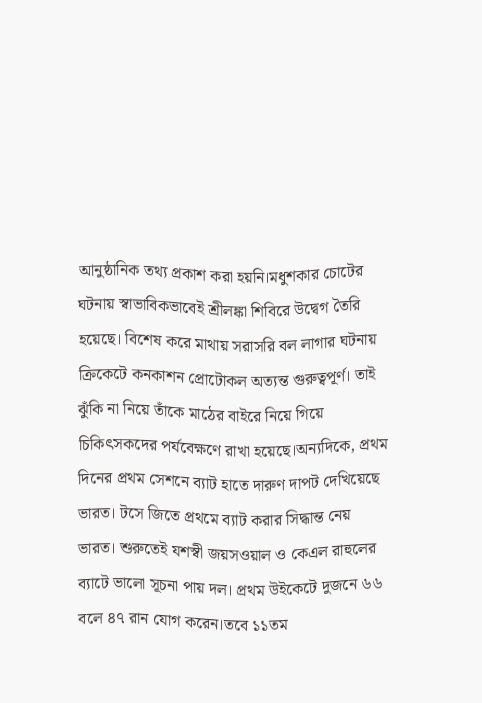আনুষ্ঠানিক তথ্য প্রকাশ করা হয়নি।মধুশকার চোটের ঘটনায় স্বাভাবিকভাবেই শ্রীলঙ্কা শিবিরে উদ্বেগ তৈরি হয়েছে। বিশেষ করে মাথায় সরাসরি বল লাগার ঘটনায় ক্রিকেটে কনকাশন প্রোটোকল অত্যন্ত গুরুত্বপূর্ণ। তাই ঝুঁকি না নিয়ে তাঁকে মাঠের বাইরে নিয়ে গিয়ে চিকিৎসকদের পর্যবেক্ষণে রাখা হয়েছে।অন্যদিকে, প্রথম দিনের প্রথম সেশনে ব্যাট হাতে দারুণ দাপট দেখিয়েছে ভারত। টসে জিতে প্রথমে ব্যাট করার সিদ্ধান্ত নেয় ভারত। শুরুতেই যশস্বী জয়সওয়াল ও কেএল রাহুলের ব্যাটে ভালো সূচনা পায় দল। প্রথম উইকেটে দুজনে ৬৬ বলে ৪৭ রান যোগ করেন।তবে ১১তম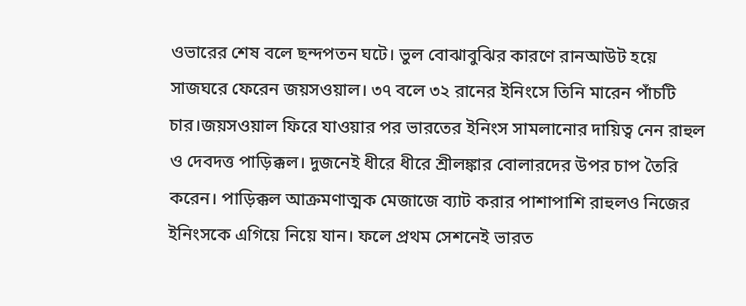ওভারের শেষ বলে ছন্দপতন ঘটে। ভুল বোঝাবুঝির কারণে রানআউট হয়ে সাজঘরে ফেরেন জয়সওয়াল। ৩৭ বলে ৩২ রানের ইনিংসে তিনি মারেন পাঁচটি চার।জয়সওয়াল ফিরে যাওয়ার পর ভারতের ইনিংস সামলানোর দায়িত্ব নেন রাহুল ও দেবদত্ত পাড়িক্কল। দুজনেই ধীরে ধীরে শ্রীলঙ্কার বোলারদের উপর চাপ তৈরি করেন। পাড়িক্কল আক্রমণাত্মক মেজাজে ব্যাট করার পাশাপাশি রাহুলও নিজের ইনিংসকে এগিয়ে নিয়ে যান। ফলে প্রথম সেশনেই ভারত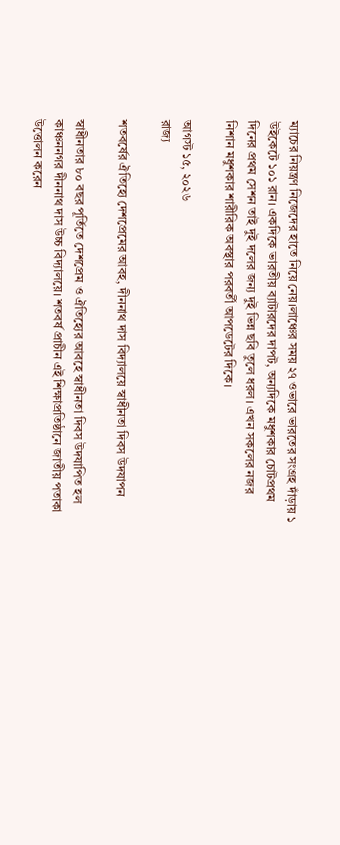ম্যাচের নিয়ন্ত্রণ নিজেদের হাতে নিয়ে নেয়।লাঞ্চের সময় ২৭ ওভারে ভারতের সংগ্রহ দাঁড়ায় ১ উইকেটে ১০১ রান। একদিকে ভারতীয় ব্যাটারদের দাপট, অন্যদিকে মধুশকার চোটপ্রথম দিনের প্রথম সেশন তাই দুই দলের জন্য দুই ভিন্ন ছবি তুলে ধরল। এখন সকলের নজর নিশান মধুশকার শারীরিক অবস্থার পরবর্তী আপডেটের দিকে।

আগস্ট ১৫, ২০২৬
রাজ্য

শতবর্ষের ঐতিহ্যে দেশপ্রেমের আবহ, দীননাথ দাস বিদ্যালয়ে স্বাধীনতা দিবস উদযাপন

স্বাধীনতার ৮০ বছর পূর্তিতে দেশপ্রেম ও ঐতিহ্যের আবহে স্বাধীনতা দিবস উদযাপিত হল কাঞ্চননগর দীননাথ দাস উচ্চ বিদ্যালয়ে। শতবর্ষ প্রাচীন এই শিক্ষাপ্রতিষ্ঠানে জাতীয় পতাকা উত্তোলন করেন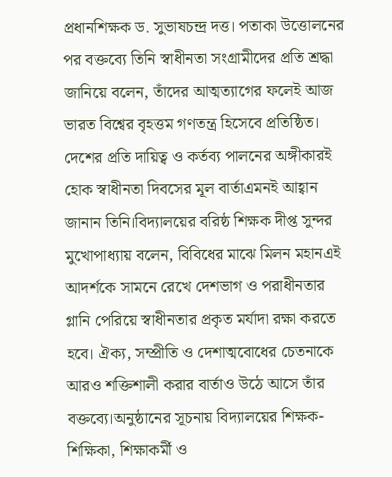প্রধানশিক্ষক ড. সুভাষচন্দ্র দত্ত। পতাকা উত্তোলনের পর বক্তব্যে তিনি স্বাধীনতা সংগ্রামীদের প্রতি শ্রদ্ধা জানিয়ে বলেন, তাঁদের আত্মত্যাগের ফলেই আজ ভারত বিশ্বের বৃহত্তম গণতন্ত্র হিসেবে প্রতিষ্ঠিত। দেশের প্রতি দায়িত্ব ও কর্তব্য পালনের অঙ্গীকারই হোক স্বাধীনতা দিবসের মূল বার্তাএমনই আহ্বান জানান তিনি।বিদ্যালয়ের বরিষ্ঠ শিক্ষক দীপ্ত সুন্দর মুখোপাধ্যায় বলেন, বিবিধের মাঝে মিলন মহানএই আদর্শকে সামনে রেখে দেশভাগ ও পরাধীনতার গ্লানি পেরিয়ে স্বাধীনতার প্রকৃত মর্যাদা রক্ষা করতে হবে। ঐক্য, সম্প্রীতি ও দেশাত্মবোধের চেতনাকে আরও শক্তিশালী করার বার্তাও উঠে আসে তাঁর বক্তব্যে।অনুষ্ঠানের সূচনায় বিদ্যালয়ের শিক্ষক-শিক্ষিকা, শিক্ষাকর্মী ও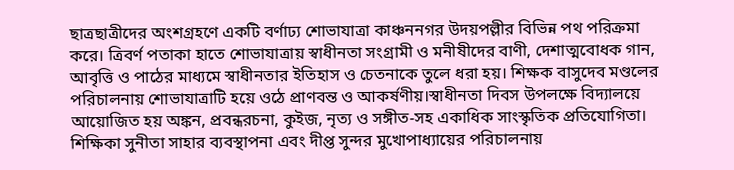ছাত্রছাত্রীদের অংশগ্রহণে একটি বর্ণাঢ্য শোভাযাত্রা কাঞ্চননগর উদয়পল্লীর বিভিন্ন পথ পরিক্রমা করে। ত্রিবর্ণ পতাকা হাতে শোভাযাত্রায় স্বাধীনতা সংগ্রামী ও মনীষীদের বাণী, দেশাত্মবোধক গান, আবৃত্তি ও পাঠের মাধ্যমে স্বাধীনতার ইতিহাস ও চেতনাকে তুলে ধরা হয়। শিক্ষক বাসুদেব মণ্ডলের পরিচালনায় শোভাযাত্রাটি হয়ে ওঠে প্রাণবন্ত ও আকর্ষণীয়।স্বাধীনতা দিবস উপলক্ষে বিদ্যালয়ে আয়োজিত হয় অঙ্কন, প্রবন্ধরচনা, কুইজ, নৃত্য ও সঙ্গীত-সহ একাধিক সাংস্কৃতিক প্রতিযোগিতা। শিক্ষিকা সুনীতা সাহার ব্যবস্থাপনা এবং দীপ্ত সুন্দর মুখোপাধ্যায়ের পরিচালনায়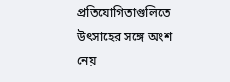প্রতিযোগিতাগুলিতে উৎসাহের সঙ্গে অংশ নেয়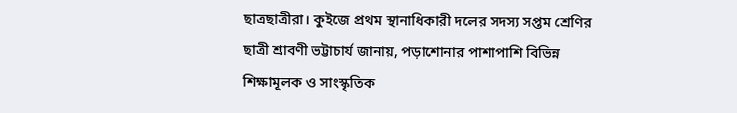ছাত্রছাত্রীরা। কুইজে প্রথম স্থানাধিকারী দলের সদস্য সপ্তম শ্রেণির ছাত্রী শ্রাবণী ভট্টাচার্য জানায়, পড়াশোনার পাশাপাশি বিভিন্ন শিক্ষামূলক ও সাংস্কৃতিক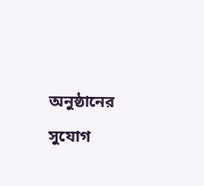অনুষ্ঠানের সুযোগ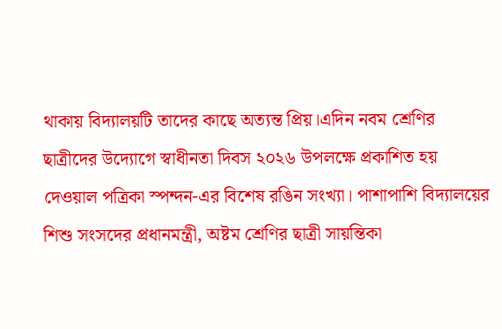থাকায় বিদ্যালয়টি তাদের কাছে অত্যন্ত প্রিয়।এদিন নবম শ্রেণির ছাত্রীদের উদ্যোগে স্বাধীনতা দিবস ২০২৬ উপলক্ষে প্রকাশিত হয় দেওয়াল পত্রিকা স্পন্দন-এর বিশেষ রঙিন সংখ্যা। পাশাপাশি বিদ্যালয়ের শিশু সংসদের প্রধানমন্ত্রী, অষ্টম শ্রেণির ছাত্রী সায়ন্তিকা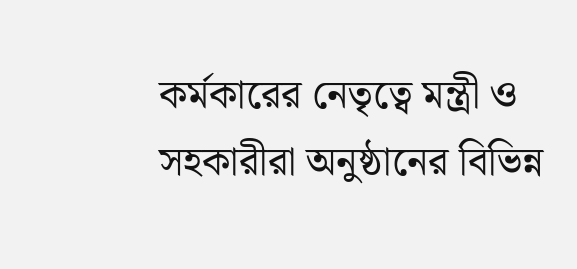কর্মকারের নেতৃত্বে মন্ত্রী ও সহকারীরা অনুষ্ঠানের বিভিন্ন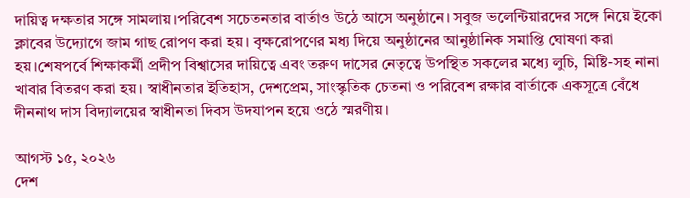দায়িত্ব দক্ষতার সঙ্গে সামলায়।পরিবেশ সচেতনতার বার্তাও উঠে আসে অনুষ্ঠানে। সবুজ ভলেন্টিয়ারদের সঙ্গে নিয়ে ইকো ক্লাবের উদ্যোগে জাম গাছ রোপণ করা হয়। বৃক্ষরোপণের মধ্য দিয়ে অনুষ্ঠানের আনুষ্ঠানিক সমাপ্তি ঘোষণা করা হয়।শেষপর্বে শিক্ষাকর্মী প্রদীপ বিশ্বাসের দায়িত্বে এবং তরুণ দাসের নেতৃত্বে উপস্থিত সকলের মধ্যে লুচি, মিষ্টি-সহ নানা খাবার বিতরণ করা হয়। স্বাধীনতার ইতিহাস, দেশপ্রেম, সাংস্কৃতিক চেতনা ও পরিবেশ রক্ষার বার্তাকে একসূত্রে বেঁধে দীননাথ দাস বিদ্যালয়ের স্বাধীনতা দিবস উদযাপন হয়ে ওঠে স্মরণীয়।

আগস্ট ১৫, ২০২৬
দেশ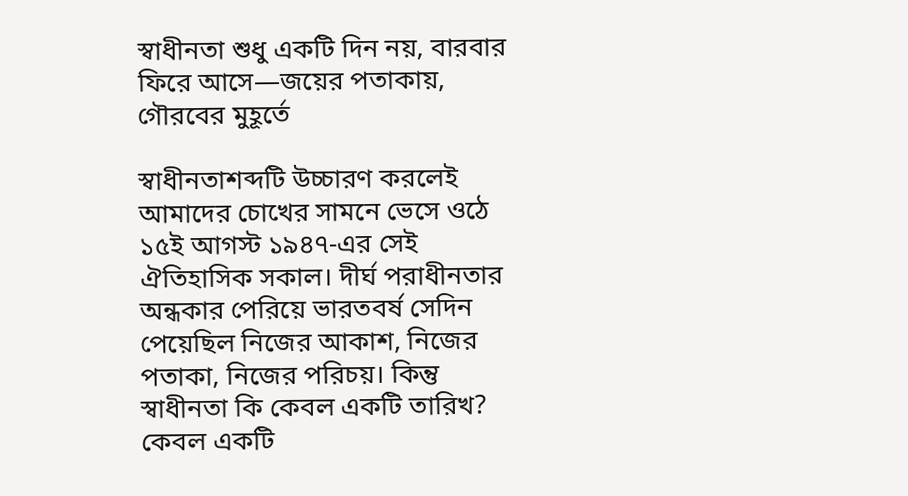স্বাধীনতা শুধু একটি দিন নয়, বারবার ফিরে আসে—জয়ের পতাকায়, গৌরবের মুহূর্তে

স্বাধীনতাশব্দটি উচ্চারণ করলেই আমাদের চোখের সামনে ভেসে ওঠে ১৫ই আগস্ট ১৯৪৭-এর সেই ঐতিহাসিক সকাল। দীর্ঘ পরাধীনতার অন্ধকার পেরিয়ে ভারতবর্ষ সেদিন পেয়েছিল নিজের আকাশ, নিজের পতাকা, নিজের পরিচয়। কিন্তু স্বাধীনতা কি কেবল একটি তারিখ? কেবল একটি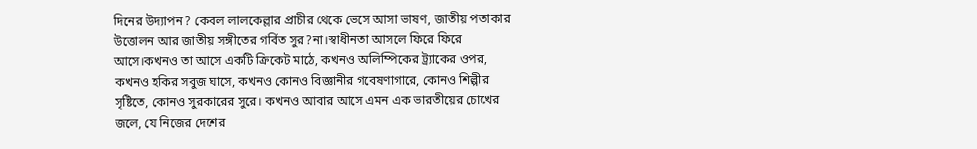দিনের উদ্যাপন? কেবল লালকেল্লার প্রাচীর থেকে ভেসে আসা ভাষণ, জাতীয় পতাকার উত্তোলন আর জাতীয় সঙ্গীতের গর্বিত সুর?না।স্বাধীনতা আসলে ফিরে ফিরে আসে।কখনও তা আসে একটি ক্রিকেট মাঠে, কখনও অলিম্পিকের ট্র্যাকের ওপর, কখনও হকির সবুজ ঘাসে, কখনও কোনও বিজ্ঞানীর গবেষণাগারে, কোনও শিল্পীর সৃষ্টিতে, কোনও সুরকারের সুরে। কখনও আবার আসে এমন এক ভারতীয়ের চোখের জলে, যে নিজের দেশের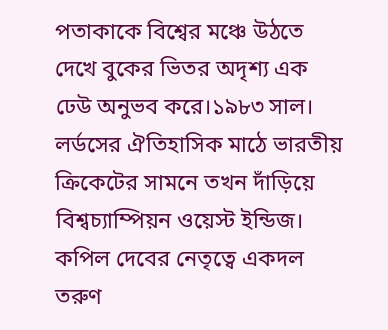পতাকাকে বিশ্বের মঞ্চে উঠতে দেখে বুকের ভিতর অদৃশ্য এক ঢেউ অনুভব করে।১৯৮৩ সাল। লর্ডসের ঐতিহাসিক মাঠে ভারতীয় ক্রিকেটের সামনে তখন দাঁড়িয়ে বিশ্বচ্যাম্পিয়ন ওয়েস্ট ইন্ডিজ। কপিল দেবের নেতৃত্বে একদল তরুণ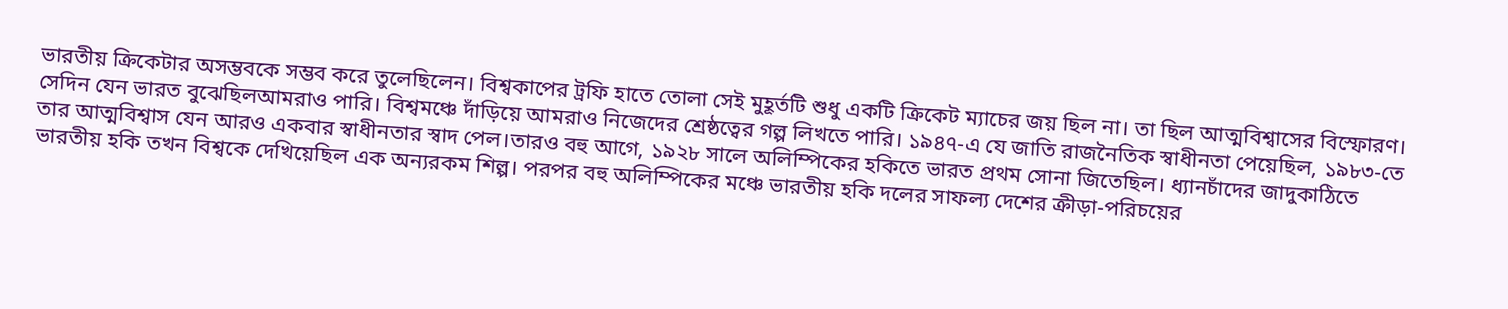ভারতীয় ক্রিকেটার অসম্ভবকে সম্ভব করে তুলেছিলেন। বিশ্বকাপের ট্রফি হাতে তোলা সেই মুহূর্তটি শুধু একটি ক্রিকেট ম্যাচের জয় ছিল না। তা ছিল আত্মবিশ্বাসের বিস্ফোরণ। সেদিন যেন ভারত বুঝেছিলআমরাও পারি। বিশ্বমঞ্চে দাঁড়িয়ে আমরাও নিজেদের শ্রেষ্ঠত্বের গল্প লিখতে পারি। ১৯৪৭-এ যে জাতি রাজনৈতিক স্বাধীনতা পেয়েছিল, ১৯৮৩-তে তার আত্মবিশ্বাস যেন আরও একবার স্বাধীনতার স্বাদ পেল।তারও বহু আগে, ১৯২৮ সালে অলিম্পিকের হকিতে ভারত প্রথম সোনা জিতেছিল। ধ্যানচাঁদের জাদুকাঠিতে ভারতীয় হকি তখন বিশ্বকে দেখিয়েছিল এক অন্যরকম শিল্প। পরপর বহু অলিম্পিকের মঞ্চে ভারতীয় হকি দলের সাফল্য দেশের ক্রীড়া-পরিচয়ের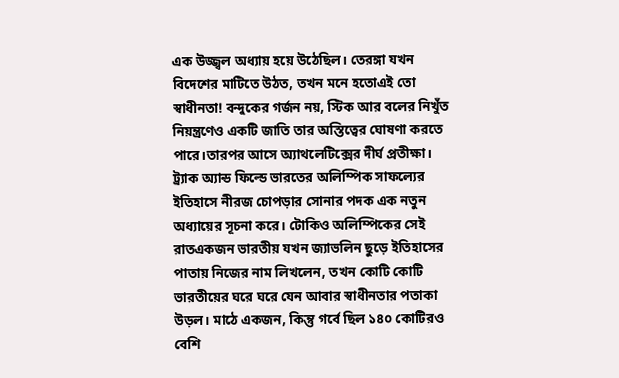এক উজ্জ্বল অধ্যায় হয়ে উঠেছিল। তেরঙ্গা যখন বিদেশের মাটিতে উঠত, তখন মনে হতোএই তো স্বাধীনতা! বন্দুকের গর্জন নয়, স্টিক আর বলের নিখুঁত নিয়ন্ত্রণেও একটি জাতি তার অস্তিত্বের ঘোষণা করতে পারে।তারপর আসে অ্যাথলেটিক্সের দীর্ঘ প্রতীক্ষা। ট্র্যাক অ্যান্ড ফিল্ডে ভারতের অলিম্পিক সাফল্যের ইতিহাসে নীরজ চোপড়ার সোনার পদক এক নতুন অধ্যায়ের সূচনা করে। টোকিও অলিম্পিকের সেই রাতএকজন ভারতীয় যখন জ্যাভলিন ছুড়ে ইতিহাসের পাতায় নিজের নাম লিখলেন, তখন কোটি কোটি ভারতীয়ের ঘরে ঘরে যেন আবার স্বাধীনতার পতাকা উড়ল। মাঠে একজন, কিন্তু গর্বে ছিল ১৪০ কোটিরও বেশি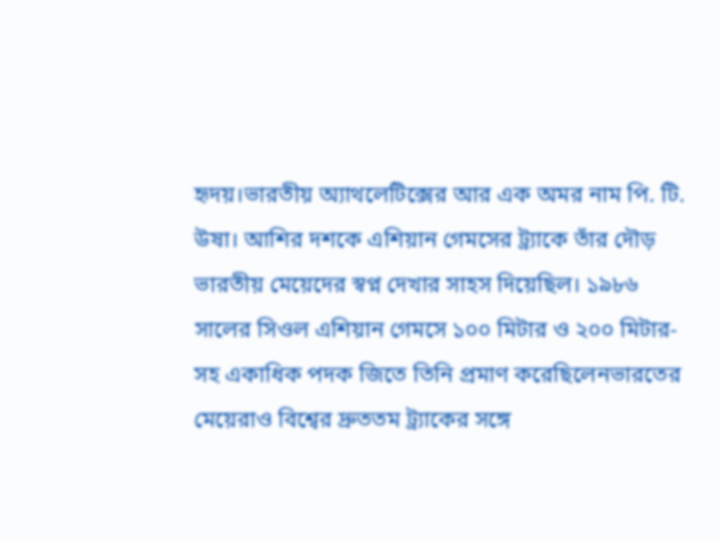হৃদয়।ভারতীয় অ্যাথলেটিক্সের আর এক অমর নাম পি. টি. উষা। আশির দশকে এশিয়ান গেমসের ট্র্যাকে তাঁর দৌড় ভারতীয় মেয়েদের স্বপ্ন দেখার সাহস দিয়েছিল। ১৯৮৬ সালের সিওল এশিয়ান গেমসে ১০০ মিটার ও ২০০ মিটার-সহ একাধিক পদক জিতে তিনি প্রমাণ করেছিলেনভারতের মেয়েরাও বিশ্বের দ্রুততম ট্র্যাকের সঙ্গে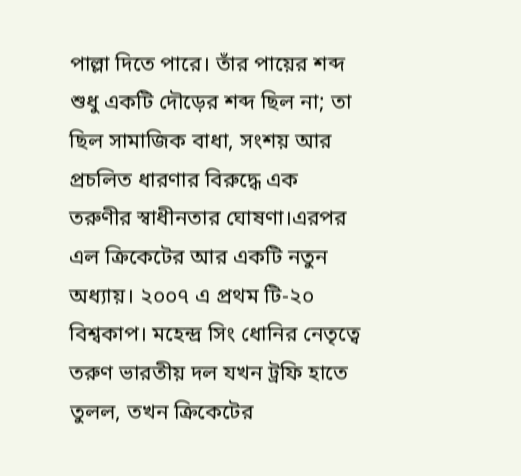পাল্লা দিতে পারে। তাঁর পায়ের শব্দ শুধু একটি দৌড়ের শব্দ ছিল না; তা ছিল সামাজিক বাধা, সংশয় আর প্রচলিত ধারণার বিরুদ্ধে এক তরুণীর স্বাধীনতার ঘোষণা।এরপর এল ক্রিকেটের আর একটি নতুন অধ্যায়। ২০০৭ এ প্রথম টি-২০ বিশ্বকাপ। মহেন্দ্র সিং ধোনির নেতৃত্বে তরুণ ভারতীয় দল যখন ট্রফি হাতে তুলল, তখন ক্রিকেটের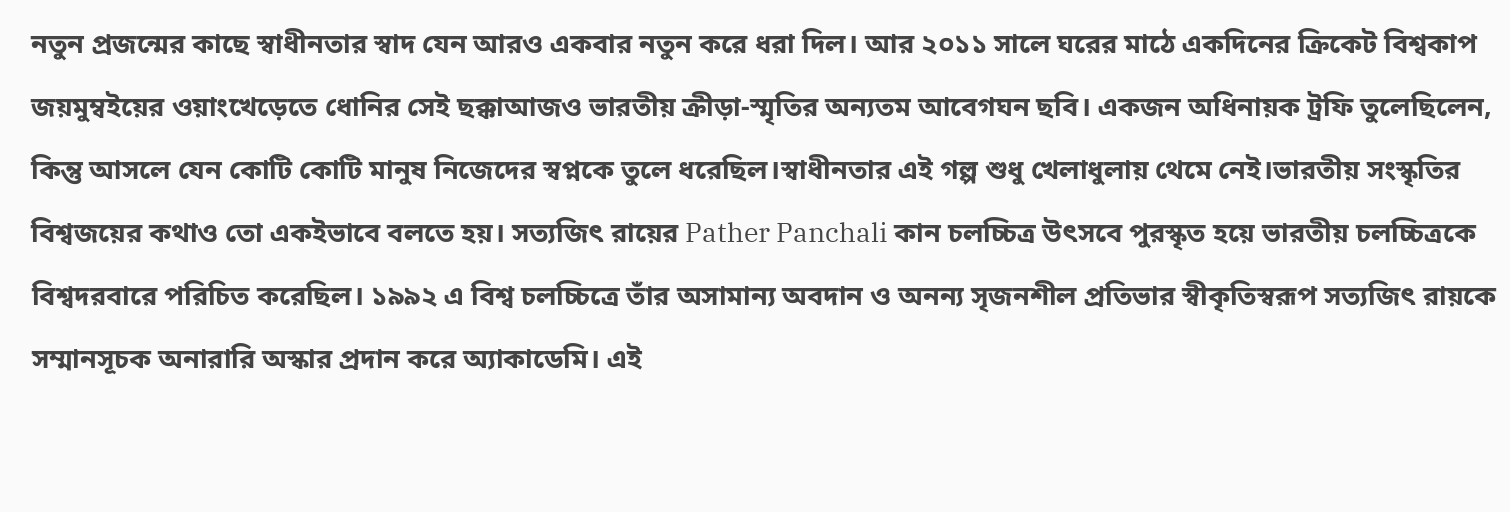নতুন প্রজন্মের কাছে স্বাধীনতার স্বাদ যেন আরও একবার নতুন করে ধরা দিল। আর ২০১১ সালে ঘরের মাঠে একদিনের ক্রিকেট বিশ্বকাপ জয়মুম্বইয়ের ওয়াংখেড়েতে ধোনির সেই ছক্কাআজও ভারতীয় ক্রীড়া-স্মৃতির অন্যতম আবেগঘন ছবি। একজন অধিনায়ক ট্রফি তুলেছিলেন, কিন্তু আসলে যেন কোটি কোটি মানুষ নিজেদের স্বপ্নকে তুলে ধরেছিল।স্বাধীনতার এই গল্প শুধু খেলাধুলায় থেমে নেই।ভারতীয় সংস্কৃতির বিশ্বজয়ের কথাও তো একইভাবে বলতে হয়। সত্যজিৎ রায়ের Pather Panchali কান চলচ্চিত্র উৎসবে পুরস্কৃত হয়ে ভারতীয় চলচ্চিত্রকে বিশ্বদরবারে পরিচিত করেছিল। ১৯৯২ এ বিশ্ব চলচ্চিত্রে তাঁর অসামান্য অবদান ও অনন্য সৃজনশীল প্রতিভার স্বীকৃতিস্বরূপ সত্যজিৎ রায়কে সম্মানসূচক অনারারি অস্কার প্রদান করে অ্যাকাডেমি। এই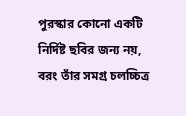পুরস্কার কোনো একটি নির্দিষ্ট ছবির জন্য নয়, বরং তাঁর সমগ্র চলচ্চিত্র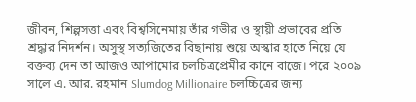জীবন, শিল্পসত্তা এবং বিশ্বসিনেমায় তাঁর গভীর ও স্থায়ী প্রভাবের প্রতি শ্রদ্ধার নিদর্শন। অসুস্থ সত্যজিতের বিছানায় শুয়ে অস্কার হাতে নিয়ে যে বক্তব্য দেন তা আজও আপামোর চলচিত্রপ্রেমীর কানে বাজে। পরে ২০০৯ সালে এ. আর. রহমান Slumdog Millionaire চলচ্চিত্রের জন্য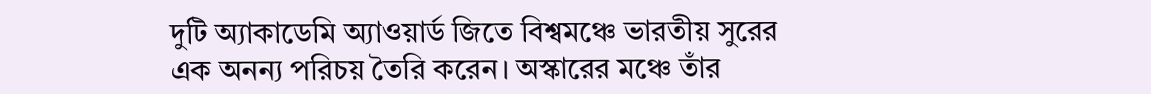দুটি অ্যাকাডেমি অ্যাওয়ার্ড জিতে বিশ্বমঞ্চে ভারতীয় সুরের এক অনন্য পরিচয় তৈরি করেন। অস্কারের মঞ্চে তাঁর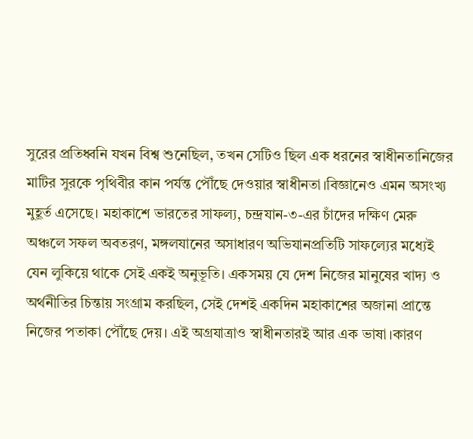সুরের প্রতিধ্বনি যখন বিশ্ব শুনেছিল, তখন সেটিও ছিল এক ধরনের স্বাধীনতানিজের মাটির সুরকে পৃথিবীর কান পর্যন্ত পৌঁছে দেওয়ার স্বাধীনতা।বিজ্ঞানেও এমন অসংখ্য মুহূর্ত এসেছে। মহাকাশে ভারতের সাফল্য, চন্দ্রযান-৩-এর চাঁদের দক্ষিণ মেরু অঞ্চলে সফল অবতরণ, মঙ্গলযানের অসাধারণ অভিযানপ্রতিটি সাফল্যের মধ্যেই যেন লুকিয়ে থাকে সেই একই অনুভূতি। একসময় যে দেশ নিজের মানুষের খাদ্য ও অর্থনীতির চিন্তায় সংগ্রাম করছিল, সেই দেশই একদিন মহাকাশের অজানা প্রান্তে নিজের পতাকা পৌঁছে দেয়। এই অগ্রযাত্রাও স্বাধীনতারই আর এক ভাষা।কারণ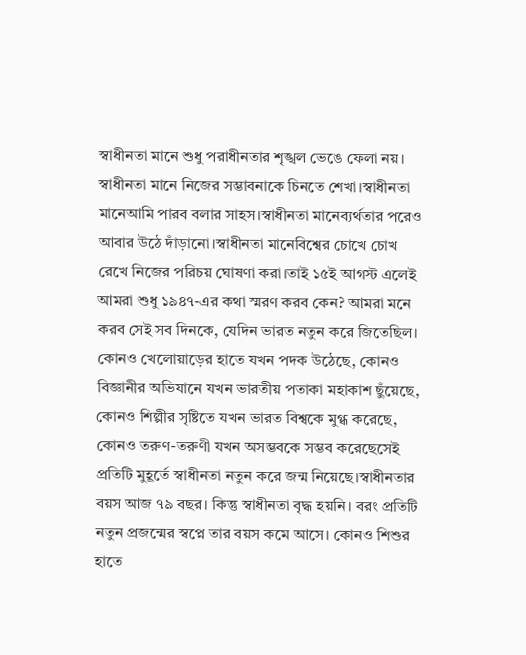স্বাধীনতা মানে শুধু পরাধীনতার শৃঙ্খল ভেঙে ফেলা নয়। স্বাধীনতা মানে নিজের সম্ভাবনাকে চিনতে শেখা।স্বাধীনতা মানেআমি পারব বলার সাহস।স্বাধীনতা মানেব্যর্থতার পরেও আবার উঠে দাঁড়ানো।স্বাধীনতা মানেবিশ্বের চোখে চোখ রেখে নিজের পরিচয় ঘোষণা করা।তাই ১৫ই আগস্ট এলেই আমরা শুধু ১৯৪৭-এর কথা স্মরণ করব কেন? আমরা মনে করব সেই সব দিনকে, যেদিন ভারত নতুন করে জিতেছিল। কোনও খেলোয়াড়ের হাতে যখন পদক উঠেছে, কোনও বিজ্ঞানীর অভিযানে যখন ভারতীয় পতাকা মহাকাশ ছুঁয়েছে, কোনও শিল্পীর সৃষ্টিতে যখন ভারত বিশ্বকে মুগ্ধ করেছে, কোনও তরুণ-তরুণী যখন অসম্ভবকে সম্ভব করেছেসেই প্রতিটি মুহূর্তে স্বাধীনতা নতুন করে জন্ম নিয়েছে।স্বাধীনতার বয়স আজ ৭৯ বছর। কিন্তু স্বাধীনতা বৃদ্ধ হয়নি। বরং প্রতিটি নতুন প্রজন্মের স্বপ্নে তার বয়স কমে আসে। কোনও শিশুর হাতে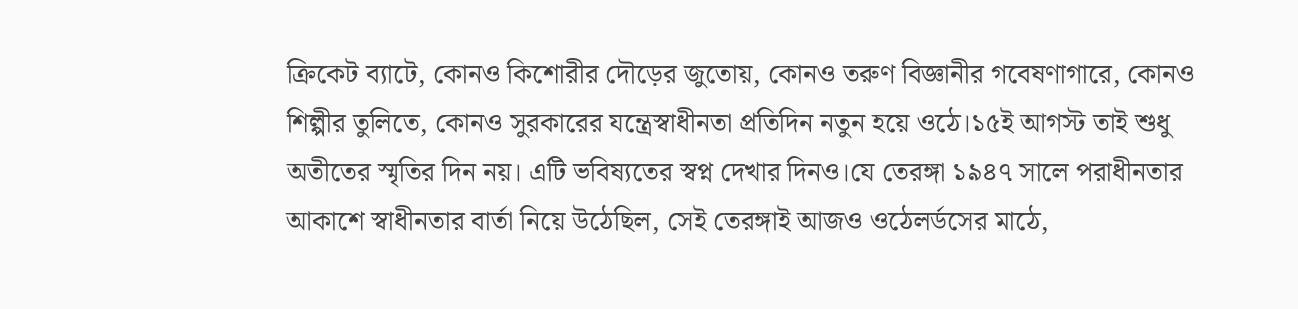ক্রিকেট ব্যাটে, কোনও কিশোরীর দৌড়ের জুতোয়, কোনও তরুণ বিজ্ঞানীর গবেষণাগারে, কোনও শিল্পীর তুলিতে, কোনও সুরকারের যন্ত্রেস্বাধীনতা প্রতিদিন নতুন হয়ে ওঠে।১৫ই আগস্ট তাই শুধু অতীতের স্মৃতির দিন নয়। এটি ভবিষ্যতের স্বপ্ন দেখার দিনও।যে তেরঙ্গা ১৯৪৭ সালে পরাধীনতার আকাশে স্বাধীনতার বার্তা নিয়ে উঠেছিল, সেই তেরঙ্গাই আজও ওঠেলর্ডসের মাঠে,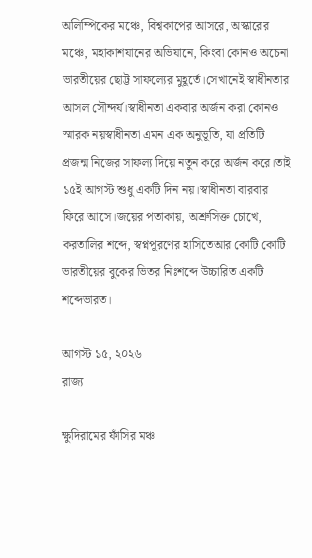অলিম্পিকের মঞ্চে, বিশ্বকাপের আসরে, অস্কারের মঞ্চে, মহাকাশযানের অভিযানে, কিংবা কোনও অচেনা ভারতীয়ের ছোট্ট সাফল্যের মুহূর্তে।সেখানেই স্বাধীনতার আসল সৌন্দর্য।স্বাধীনতা একবার অর্জন করা কোনও স্মারক নয়স্বাধীনতা এমন এক অনুভূতি, যা প্রতিটি প্রজন্ম নিজের সাফল্য দিয়ে নতুন করে অর্জন করে।তাই ১৫ই আগস্ট শুধু একটি দিন নয়।স্বাধীনতা বারবার ফিরে আসে।জয়ের পতাকায়, অশ্রুসিক্ত চোখে, করতালির শব্দে, স্বপ্নপূরণের হাসিতেআর কোটি কোটি ভারতীয়ের বুকের ভিতর নিঃশব্দে উচ্চারিত একটি শব্দেভারত।

আগস্ট ১৫, ২০২৬
রাজ্য

ক্ষুদিরামের ফাঁসির মঞ্চ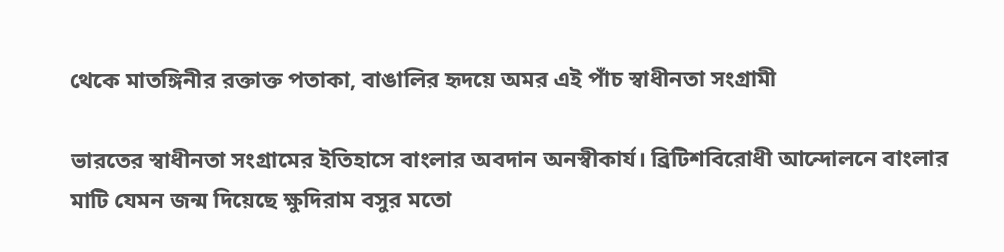থেকে মাতঙ্গিনীর রক্তাক্ত পতাকা, বাঙালির হৃদয়ে অমর এই পাঁচ স্বাধীনতা সংগ্রামী

ভারতের স্বাধীনতা সংগ্রামের ইতিহাসে বাংলার অবদান অনস্বীকার্য। ব্রিটিশবিরোধী আন্দোলনে বাংলার মাটি যেমন জন্ম দিয়েছে ক্ষুদিরাম বসুর মতো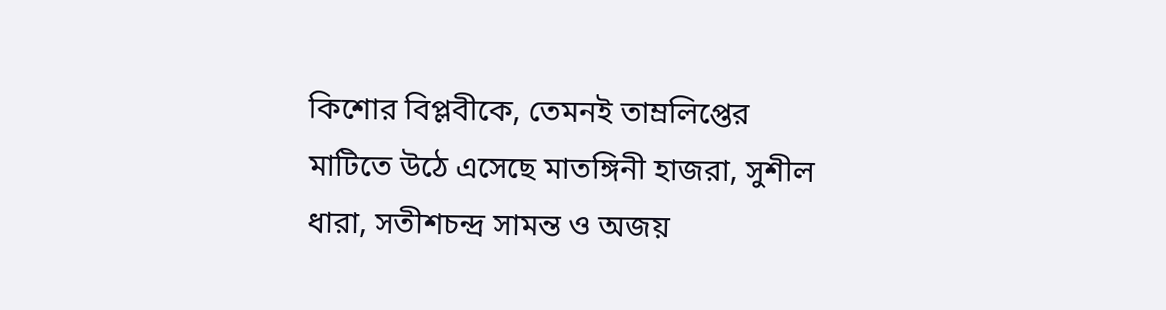কিশোর বিপ্লবীকে, তেমনই তাম্রলিপ্তের মাটিতে উঠে এসেছে মাতঙ্গিনী হাজরা, সুশীল ধারা, সতীশচন্দ্র সামন্ত ও অজয়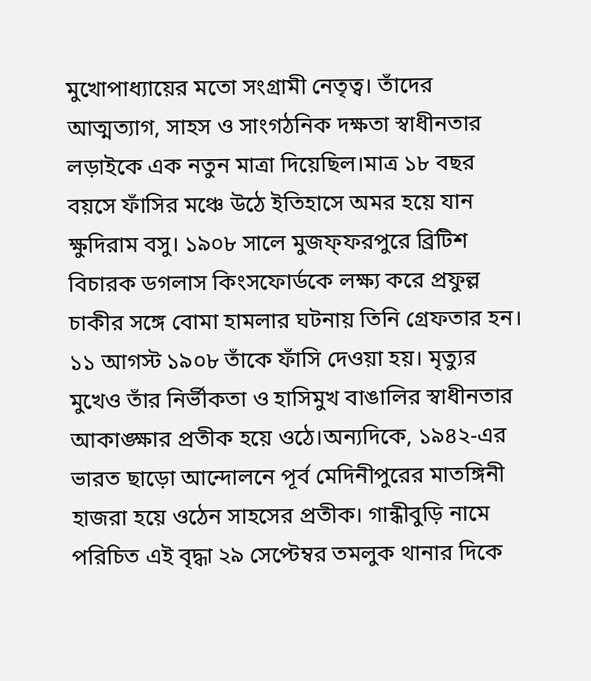মুখোপাধ্যায়ের মতো সংগ্রামী নেতৃত্ব। তাঁদের আত্মত্যাগ, সাহস ও সাংগঠনিক দক্ষতা স্বাধীনতার লড়াইকে এক নতুন মাত্রা দিয়েছিল।মাত্র ১৮ বছর বয়সে ফাঁসির মঞ্চে উঠে ইতিহাসে অমর হয়ে যান ক্ষুদিরাম বসু। ১৯০৮ সালে মুজফ্ফরপুরে ব্রিটিশ বিচারক ডগলাস কিংসফোর্ডকে লক্ষ্য করে প্রফুল্ল চাকীর সঙ্গে বোমা হামলার ঘটনায় তিনি গ্রেফতার হন। ১১ আগস্ট ১৯০৮ তাঁকে ফাঁসি দেওয়া হয়। মৃত্যুর মুখেও তাঁর নির্ভীকতা ও হাসিমুখ বাঙালির স্বাধীনতার আকাঙ্ক্ষার প্রতীক হয়ে ওঠে।অন্যদিকে, ১৯৪২-এর ভারত ছাড়ো আন্দোলনে পূর্ব মেদিনীপুরের মাতঙ্গিনী হাজরা হয়ে ওঠেন সাহসের প্রতীক। গান্ধীবুড়ি নামে পরিচিত এই বৃদ্ধা ২৯ সেপ্টেম্বর তমলুক থানার দিকে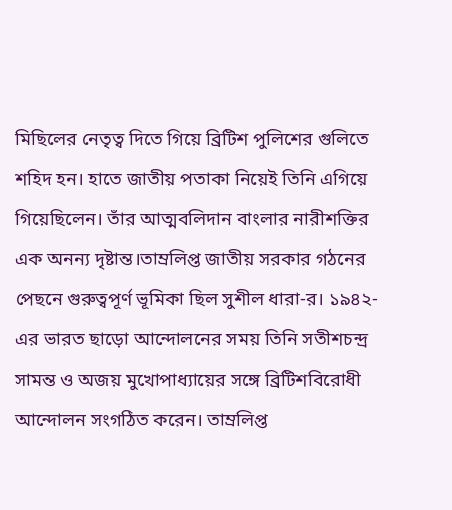মিছিলের নেতৃত্ব দিতে গিয়ে ব্রিটিশ পুলিশের গুলিতে শহিদ হন। হাতে জাতীয় পতাকা নিয়েই তিনি এগিয়ে গিয়েছিলেন। তাঁর আত্মবলিদান বাংলার নারীশক্তির এক অনন্য দৃষ্টান্ত।তাম্রলিপ্ত জাতীয় সরকার গঠনের পেছনে গুরুত্বপূর্ণ ভূমিকা ছিল সুশীল ধারা-র। ১৯৪২-এর ভারত ছাড়ো আন্দোলনের সময় তিনি সতীশচন্দ্র সামন্ত ও অজয় মুখোপাধ্যায়ের সঙ্গে ব্রিটিশবিরোধী আন্দোলন সংগঠিত করেন। তাম্রলিপ্ত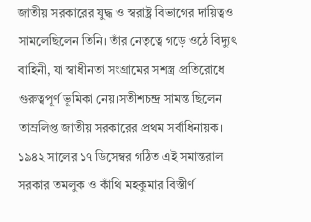জাতীয় সরকারের যুদ্ধ ও স্বরাষ্ট্র বিভাগের দায়িত্বও সামলেছিলেন তিনি। তাঁর নেতৃত্বে গড়ে ওঠে বিদ্যুৎ বাহিনী, যা স্বাধীনতা সংগ্রামের সশস্ত্র প্রতিরোধে গুরুত্বপূর্ণ ভূমিকা নেয়।সতীশচন্দ্র সামন্ত ছিলেন তাম্রলিপ্ত জাতীয় সরকারের প্রথম সর্বাধিনায়ক। ১৯৪২ সালের ১৭ ডিসেম্বর গঠিত এই সমান্তরাল সরকার তমলুক ও কাঁথি মহকুমার বিস্তীর্ণ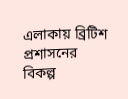এলাকায় ব্রিটিশ প্রশাসনের বিকল্প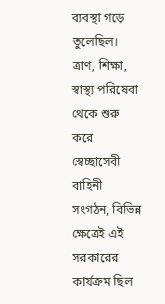ব্যবস্থা গড়ে তুলেছিল। ত্রাণ, শিক্ষা, স্বাস্থ্য পরিষেবা থেকে শুরু করে স্বেচ্ছাসেবী বাহিনী সংগঠন, বিভিন্ন ক্ষেত্রেই এই সরকারের কার্যক্রম ছিল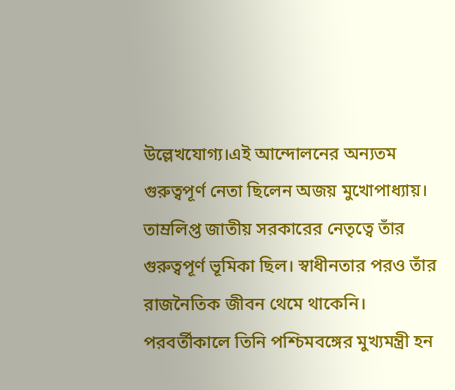উল্লেখযোগ্য।এই আন্দোলনের অন্যতম গুরুত্বপূর্ণ নেতা ছিলেন অজয় মুখোপাধ্যায়। তাম্রলিপ্ত জাতীয় সরকারের নেতৃত্বে তাঁর গুরুত্বপূর্ণ ভূমিকা ছিল। স্বাধীনতার পরও তাঁর রাজনৈতিক জীবন থেমে থাকেনি। পরবর্তীকালে তিনি পশ্চিমবঙ্গের মুখ্যমন্ত্রী হন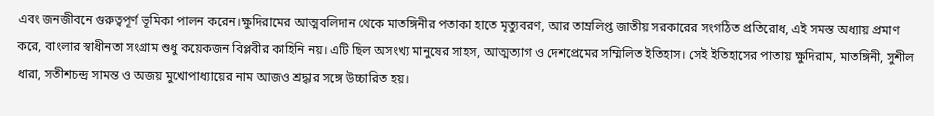এবং জনজীবনে গুরুত্বপূর্ণ ভূমিকা পালন করেন।ক্ষুদিরামের আত্মবলিদান থেকে মাতঙ্গিনীর পতাকা হাতে মৃত্যুবরণ, আর তাম্রলিপ্ত জাতীয় সরকারের সংগঠিত প্রতিরোধ, এই সমস্ত অধ্যায় প্রমাণ করে, বাংলার স্বাধীনতা সংগ্রাম শুধু কয়েকজন বিপ্লবীর কাহিনি নয়। এটি ছিল অসংখ্য মানুষের সাহস, আত্মত্যাগ ও দেশপ্রেমের সম্মিলিত ইতিহাস। সেই ইতিহাসের পাতায় ক্ষুদিরাম, মাতঙ্গিনী, সুশীল ধারা, সতীশচন্দ্র সামন্ত ও অজয় মুখোপাধ্যায়ের নাম আজও শ্রদ্ধার সঙ্গে উচ্চারিত হয়।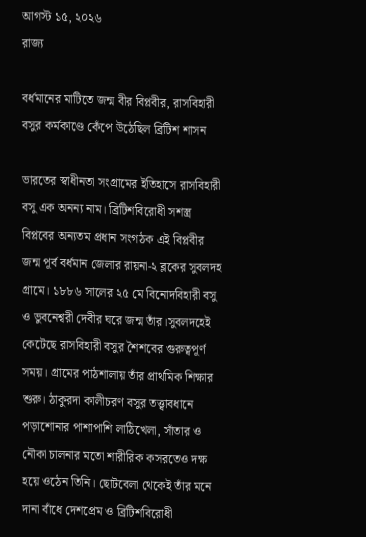আগস্ট ১৫, ২০২৬
রাজ্য

বর্ধমানের মাটিতে জন্ম বীর বিপ্লবীর, রাসবিহারী বসুর কর্মকাণ্ডে কেঁপে উঠেছিল ব্রিটিশ শাসন

ভারতের স্বাধীনতা সংগ্রামের ইতিহাসে রাসবিহারী বসু এক অনন্য নাম। ব্রিটিশবিরোধী সশস্ত্র বিপ্লবের অন্যতম প্রধান সংগঠক এই বিপ্লবীর জন্ম পূর্ব বর্ধমান জেলার রায়না-২ ব্লকের সুবলদহ গ্রামে। ১৮৮৬ সালের ২৫ মে বিনোদবিহারী বসু ও ভুবনেশ্বরী দেবীর ঘরে জন্ম তাঁর।সুবলদহেই কেটেছে রাসবিহারী বসুর শৈশবের গুরুত্বপূর্ণ সময়। গ্রামের পাঠশালায় তাঁর প্রাথমিক শিক্ষার শুরু। ঠাকুরদা কালীচরণ বসুর তত্ত্বাবধানে পড়াশোনার পাশাপাশি লাঠিখেলা, সাঁতার ও নৌকা চালনার মতো শারীরিক কসরতেও দক্ষ হয়ে ওঠেন তিনি। ছোটবেলা থেকেই তাঁর মনে দানা বাঁধে দেশপ্রেম ও ব্রিটিশবিরোধী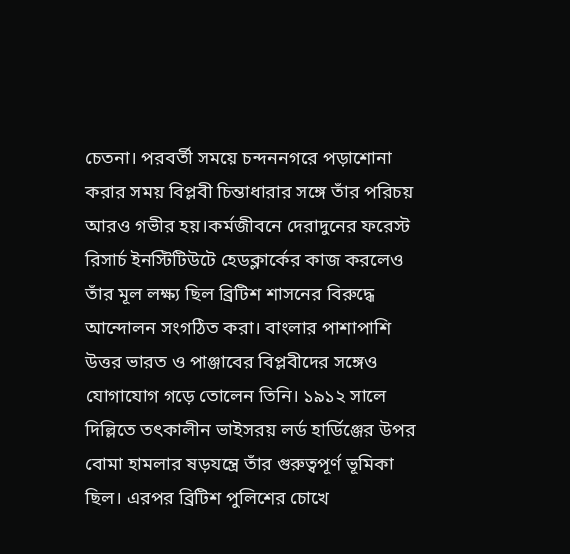চেতনা। পরবর্তী সময়ে চন্দননগরে পড়াশোনা করার সময় বিপ্লবী চিন্তাধারার সঙ্গে তাঁর পরিচয় আরও গভীর হয়।কর্মজীবনে দেরাদুনের ফরেস্ট রিসার্চ ইনস্টিটিউটে হেডক্লার্কের কাজ করলেও তাঁর মূল লক্ষ্য ছিল ব্রিটিশ শাসনের বিরুদ্ধে আন্দোলন সংগঠিত করা। বাংলার পাশাপাশি উত্তর ভারত ও পাঞ্জাবের বিপ্লবীদের সঙ্গেও যোগাযোগ গড়ে তোলেন তিনি। ১৯১২ সালে দিল্লিতে তৎকালীন ভাইসরয় লর্ড হার্ডিঞ্জের উপর বোমা হামলার ষড়যন্ত্রে তাঁর গুরুত্বপূর্ণ ভূমিকা ছিল। এরপর ব্রিটিশ পুলিশের চোখে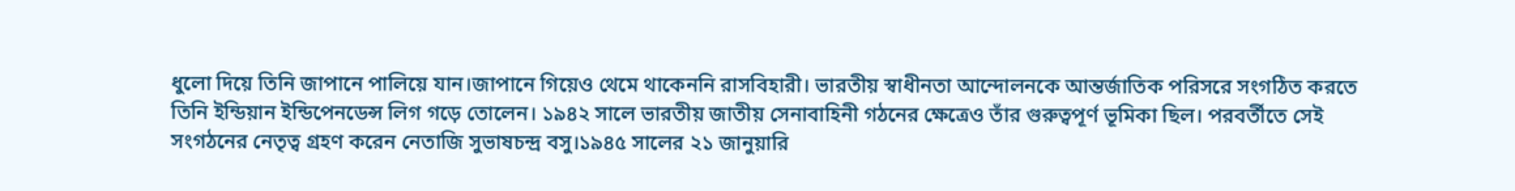ধুলো দিয়ে তিনি জাপানে পালিয়ে যান।জাপানে গিয়েও থেমে থাকেননি রাসবিহারী। ভারতীয় স্বাধীনতা আন্দোলনকে আন্তর্জাতিক পরিসরে সংগঠিত করতে তিনি ইন্ডিয়ান ইন্ডিপেনডেন্স লিগ গড়ে তোলেন। ১৯৪২ সালে ভারতীয় জাতীয় সেনাবাহিনী গঠনের ক্ষেত্রেও তাঁর গুরুত্বপূর্ণ ভূমিকা ছিল। পরবর্তীতে সেই সংগঠনের নেতৃত্ব গ্রহণ করেন নেতাজি সুভাষচন্দ্র বসু।১৯৪৫ সালের ২১ জানুয়ারি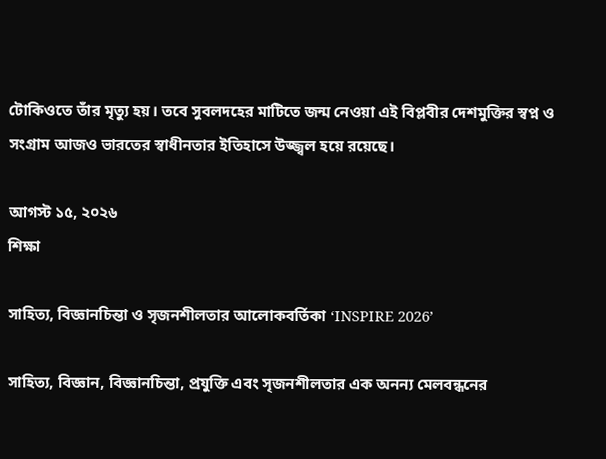টোকিওতে তাঁর মৃত্যু হয়। তবে সুবলদহের মাটিতে জন্ম নেওয়া এই বিপ্লবীর দেশমুক্তির স্বপ্ন ও সংগ্রাম আজও ভারতের স্বাধীনতার ইতিহাসে উজ্জ্বল হয়ে রয়েছে।

আগস্ট ১৫, ২০২৬
শিক্ষা

সাহিত্য, বিজ্ঞানচিন্তা ও সৃজনশীলতার আলোকবর্তিকা ‘INSPIRE 2026’

সাহিত্য, বিজ্ঞান, বিজ্ঞানচিন্তা, প্রযুক্তি এবং সৃজনশীলতার এক অনন্য মেলবন্ধনের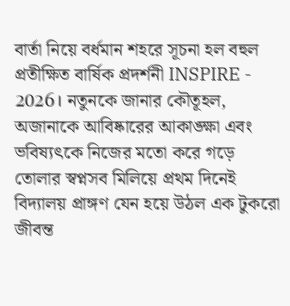বার্তা নিয়ে বর্ধমান শহরে সূচনা হল বহুল প্রতীক্ষিত বার্ষিক প্রদর্শনী INSPIRE - 2026। নতুনকে জানার কৌতূহল, অজানাকে আবিষ্কারের আকাঙ্ক্ষা এবং ভবিষ্যৎকে নিজের মতো করে গড়ে তোলার স্বপ্নসব মিলিয়ে প্রথম দিনেই বিদ্যালয় প্রাঙ্গণ যেন হয়ে উঠল এক টুকরো জীবন্ত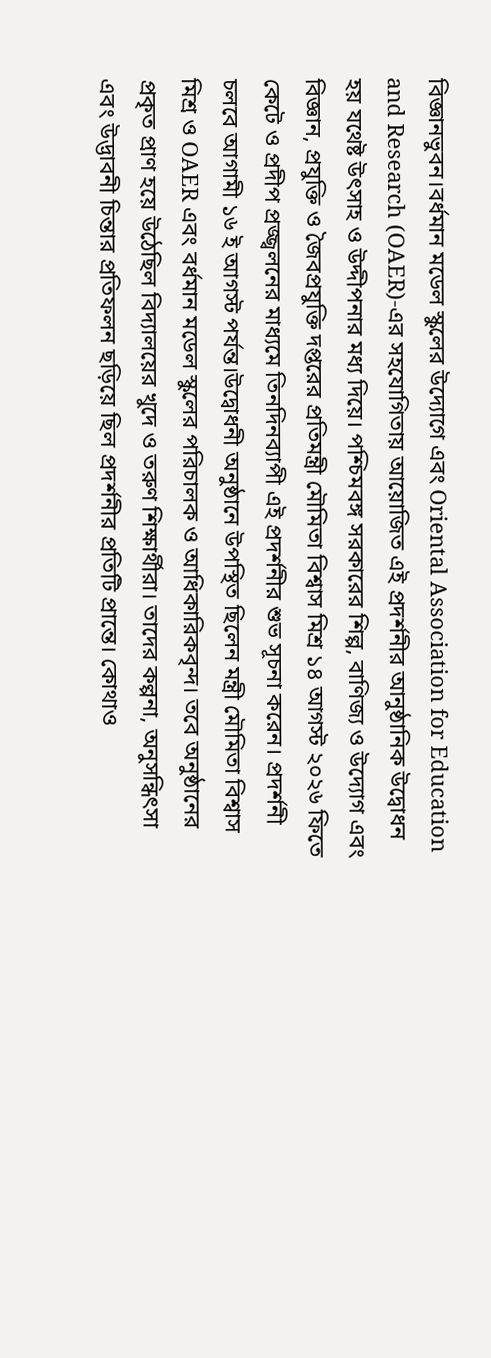বিজ্ঞানভুবন।বর্ধমান মডেল স্কুলের উদ্যোগে এবং Oriental Association for Education and Research (OAER)-এর সহযোগিতায় আয়োজিত এই প্রদর্শনীর আনুষ্ঠানিক উদ্বোধন হয় যথেষ্ট উৎসাহ ও উদ্দীপনার মধ্য দিয়ে। পশ্চিমবঙ্গ সরকারের শিল্প, বাণিজ্য ও উদ্যোগ এবং বিজ্ঞান, প্রযুক্তি ও জৈবপ্রযুক্তি দপ্তরের প্রতিমন্ত্রী মৌমিতা বিশ্বাস মিশ্র ১৪ আগস্ট ২০২৬ ফিতে কেটে ও প্রদীপ প্রজ্জ্বলনের মাধ্যমে তিনদিনব্যাপী এই প্রদর্শনীর শুভ সূচনা করেন। প্রদর্শনী চলবে আগামী ১৬ ই আগস্ট পর্যন্ত।উদ্বোধনী অনুষ্ঠানে উপস্থিত ছিলেন মন্ত্রী মৌমিতা বিশ্বাস মিশ্র ও OAER এবং বর্ধমান মডেল স্কুলের পরিচালক ও আধিকারিকবৃন্দ। তবে অনুষ্ঠানের প্রকৃত প্রাণ হয়ে উঠেছিল বিদ্যালয়ের খুদে ও তরুণ শিক্ষার্থীরা। তাদের কল্পনা, অনুসন্ধিৎসা এবং উদ্ভাবনী চিন্তার প্রতিফলন ছড়িয়ে ছিল প্রদর্শনীর প্রতিটি প্রান্তে। কোথাও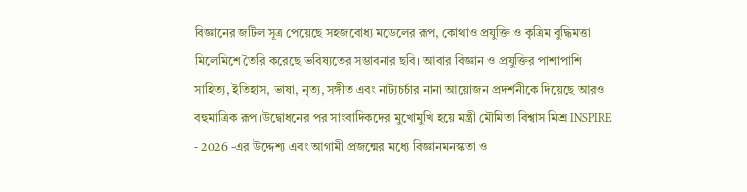বিজ্ঞানের জটিল সূত্র পেয়েছে সহজবোধ্য মডেলের রূপ, কোথাও প্রযুক্তি ও কৃত্রিম বুদ্ধিমত্তা মিলেমিশে তৈরি করেছে ভবিষ্যতের সম্ভাবনার ছবি। আবার বিজ্ঞান ও প্রযুক্তির পাশাপাশি সাহিত্য, ইতিহাস, ভাষা, নৃত্য, সঙ্গীত এবং নাট্যচর্চার নানা আয়োজন প্রদর্শনীকে দিয়েছে আরও বহুমাত্রিক রূপ।উদ্বোধনের পর সাংবাদিকদের মুখোমুখি হয়ে মন্ত্রী মৌমিতা বিশ্বাস মিশ্র INSPIRE - 2026 -এর উদ্দেশ্য এবং আগামী প্রজন্মের মধ্যে বিজ্ঞানমনস্কতা ও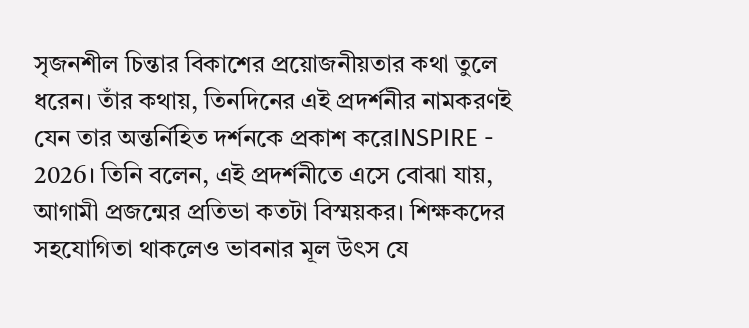সৃজনশীল চিন্তার বিকাশের প্রয়োজনীয়তার কথা তুলে ধরেন। তাঁর কথায়, তিনদিনের এই প্রদর্শনীর নামকরণই যেন তার অন্তর্নিহিত দর্শনকে প্রকাশ করেINSPIRE - 2026। তিনি বলেন, এই প্রদর্শনীতে এসে বোঝা যায়, আগামী প্রজন্মের প্রতিভা কতটা বিস্ময়কর। শিক্ষকদের সহযোগিতা থাকলেও ভাবনার মূল উৎস যে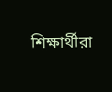শিক্ষার্থীরা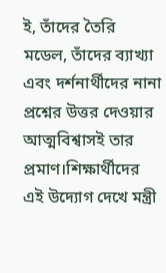ই, তাঁদের তৈরি মডেল, তাঁদের ব্যাখ্যা এবং দর্শনার্থীদের নানা প্রশ্নের উত্তর দেওয়ার আত্মবিশ্বাসই তার প্রমাণ।শিক্ষার্থীদের এই উদ্যোগ দেখে মন্ত্রী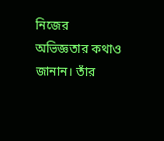নিজের অভিজ্ঞতার কথাও জানান। তাঁর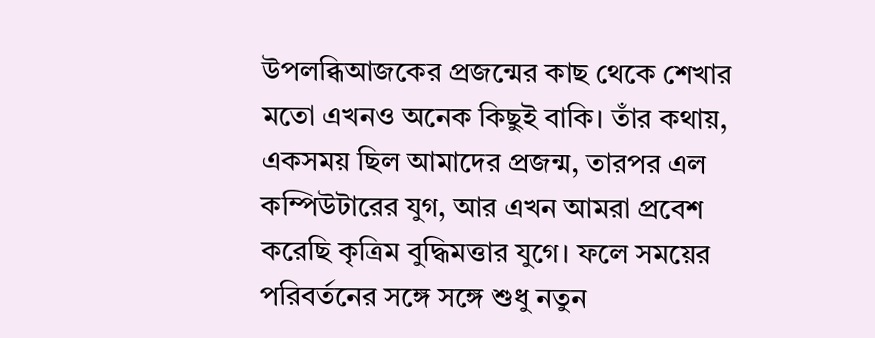উপলব্ধিআজকের প্রজন্মের কাছ থেকে শেখার মতো এখনও অনেক কিছুই বাকি। তাঁর কথায়, একসময় ছিল আমাদের প্রজন্ম, তারপর এল কম্পিউটারের যুগ, আর এখন আমরা প্রবেশ করেছি কৃত্রিম বুদ্ধিমত্তার যুগে। ফলে সময়ের পরিবর্তনের সঙ্গে সঙ্গে শুধু নতুন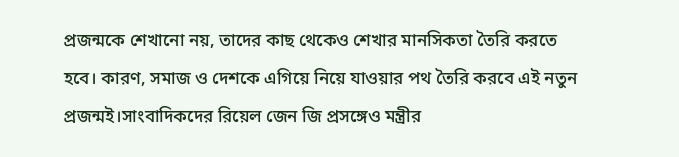প্রজন্মকে শেখানো নয়, তাদের কাছ থেকেও শেখার মানসিকতা তৈরি করতে হবে। কারণ, সমাজ ও দেশকে এগিয়ে নিয়ে যাওয়ার পথ তৈরি করবে এই নতুন প্রজন্মই।সাংবাদিকদের রিয়েল জেন জি প্রসঙ্গেও মন্ত্রীর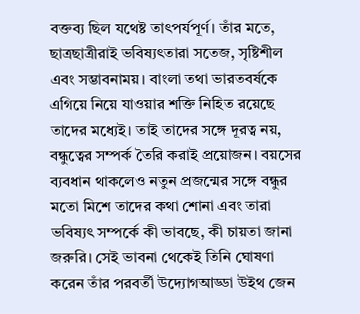বক্তব্য ছিল যথেষ্ট তাৎপর্যপূর্ণ। তাঁর মতে, ছাত্রছাত্রীরাই ভবিষ্যৎতারা সতেজ, সৃষ্টিশীল এবং সম্ভাবনাময়। বাংলা তথা ভারতবর্ষকে এগিয়ে নিয়ে যাওয়ার শক্তি নিহিত রয়েছে তাদের মধ্যেই। তাই তাদের সঙ্গে দূরত্ব নয়, বন্ধুত্বের সম্পর্ক তৈরি করাই প্রয়োজন। বয়সের ব্যবধান থাকলেও নতুন প্রজন্মের সঙ্গে বন্ধুর মতো মিশে তাদের কথা শোনা এবং তারা ভবিষ্যৎ সম্পর্কে কী ভাবছে, কী চায়তা জানা জরুরি। সেই ভাবনা থেকেই তিনি ঘোষণা করেন তাঁর পরবর্তী উদ্যোগআড্ডা উইথ জেন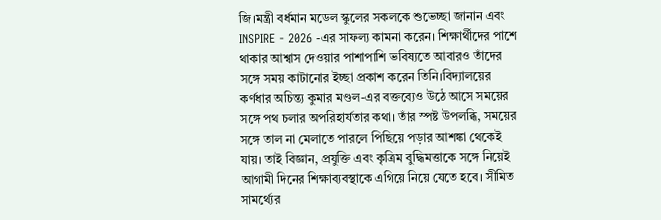জি।মন্ত্রী বর্ধমান মডেল স্কুলের সকলকে শুভেচ্ছা জানান এবং INSPIRE - 2026 -এর সাফল্য কামনা করেন। শিক্ষার্থীদের পাশে থাকার আশ্বাস দেওয়ার পাশাপাশি ভবিষ্যতে আবারও তাঁদের সঙ্গে সময় কাটানোর ইচ্ছা প্রকাশ করেন তিনি।বিদ্যালয়ের কর্ণধার অচিন্ত্য কুমার মণ্ডল-এর বক্তব্যেও উঠে আসে সময়ের সঙ্গে পথ চলার অপরিহার্যতার কথা। তাঁর স্পষ্ট উপলব্ধি, সময়ের সঙ্গে তাল না মেলাতে পারলে পিছিয়ে পড়ার আশঙ্কা থেকেই যায়। তাই বিজ্ঞান, প্রযুক্তি এবং কৃত্রিম বুদ্ধিমত্তাকে সঙ্গে নিয়েই আগামী দিনের শিক্ষাব্যবস্থাকে এগিয়ে নিয়ে যেতে হবে। সীমিত সামর্থ্যের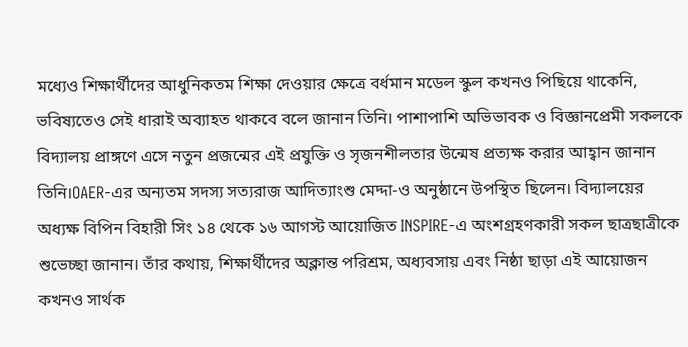মধ্যেও শিক্ষার্থীদের আধুনিকতম শিক্ষা দেওয়ার ক্ষেত্রে বর্ধমান মডেল স্কুল কখনও পিছিয়ে থাকেনি, ভবিষ্যতেও সেই ধারাই অব্যাহত থাকবে বলে জানান তিনি। পাশাপাশি অভিভাবক ও বিজ্ঞানপ্রেমী সকলকে বিদ্যালয় প্রাঙ্গণে এসে নতুন প্রজন্মের এই প্রযুক্তি ও সৃজনশীলতার উন্মেষ প্রত্যক্ষ করার আহ্বান জানান তিনি।OAER-এর অন্যতম সদস্য সত্যরাজ আদিত্যাংশু মেদ্দা-ও অনুষ্ঠানে উপস্থিত ছিলেন। বিদ্যালয়ের অধ্যক্ষ বিপিন বিহারী সিং ১৪ থেকে ১৬ আগস্ট আয়োজিত INSPIRE-এ অংশগ্রহণকারী সকল ছাত্রছাত্রীকে শুভেচ্ছা জানান। তাঁর কথায়, শিক্ষার্থীদের অক্লান্ত পরিশ্রম, অধ্যবসায় এবং নিষ্ঠা ছাড়া এই আয়োজন কখনও সার্থক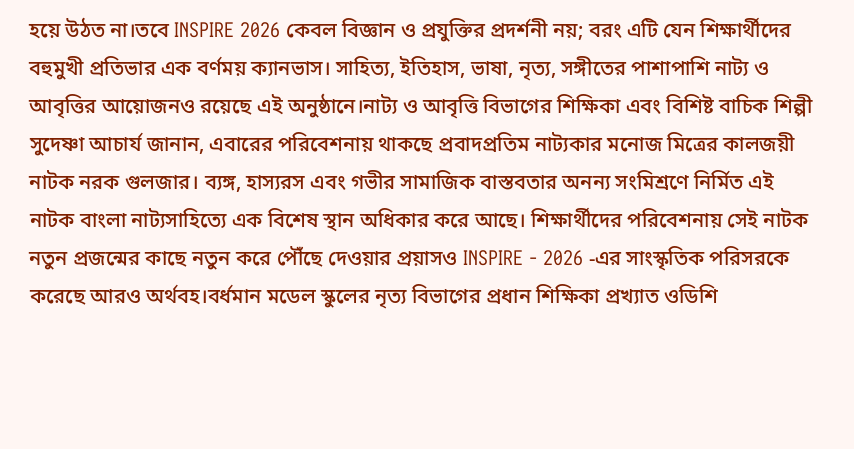হয়ে উঠত না।তবে INSPIRE 2026 কেবল বিজ্ঞান ও প্রযুক্তির প্রদর্শনী নয়; বরং এটি যেন শিক্ষার্থীদের বহুমুখী প্রতিভার এক বর্ণময় ক্যানভাস। সাহিত্য, ইতিহাস, ভাষা, নৃত্য, সঙ্গীতের পাশাপাশি নাট্য ও আবৃত্তির আয়োজনও রয়েছে এই অনুষ্ঠানে।নাট্য ও আবৃত্তি বিভাগের শিক্ষিকা এবং বিশিষ্ট বাচিক শিল্পী সুদেষ্ণা আচার্য জানান, এবারের পরিবেশনায় থাকছে প্রবাদপ্রতিম নাট্যকার মনোজ মিত্রের কালজয়ী নাটক নরক গুলজার। ব্যঙ্গ, হাস্যরস এবং গভীর সামাজিক বাস্তবতার অনন্য সংমিশ্রণে নির্মিত এই নাটক বাংলা নাট্যসাহিত্যে এক বিশেষ স্থান অধিকার করে আছে। শিক্ষার্থীদের পরিবেশনায় সেই নাটক নতুন প্রজন্মের কাছে নতুন করে পৌঁছে দেওয়ার প্রয়াসও INSPIRE - 2026 -এর সাংস্কৃতিক পরিসরকে করেছে আরও অর্থবহ।বর্ধমান মডেল স্কুলের নৃত্য বিভাগের প্রধান শিক্ষিকা প্রখ্যাত ওডিশি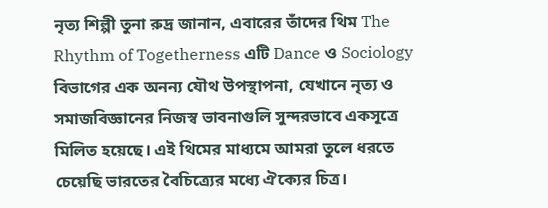নৃত্য শিল্পী তুনা রুদ্র জানান, এবারের তাঁদের থিম The Rhythm of Togetherness এটি Dance ও Sociology বিভাগের এক অনন্য যৌথ উপস্থাপনা, যেখানে নৃত্য ও সমাজবিজ্ঞানের নিজস্ব ভাবনাগুলি সুন্দরভাবে একসূত্রে মিলিত হয়েছে। এই থিমের মাধ্যমে আমরা তুলে ধরতে চেয়েছি ভারতের বৈচিত্র্যের মধ্যে ঐক্যের চিত্র।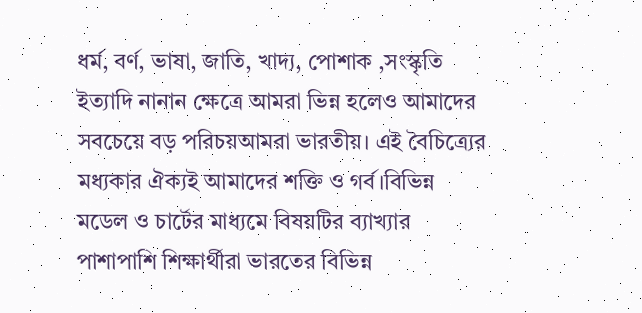ধর্ম, বর্ণ, ভাষা, জাতি, খাদ্য, পোশাক ,সংস্কৃতি ইত্যাদি নানান ক্ষেত্রে আমরা ভিন্ন হলেও আমাদের সবচেয়ে বড় পরিচয়আমরা ভারতীয়। এই বৈচিত্র্যের মধ্যকার ঐক্যই আমাদের শক্তি ও গর্ব।বিভিন্ন মডেল ও চার্টের মাধ্যমে বিষয়টির ব্যাখ্যার পাশাপাশি শিক্ষার্থীরা ভারতের বিভিন্ন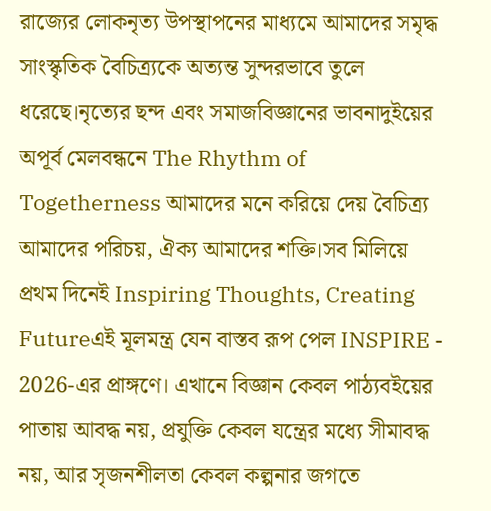রাজ্যের লোকনৃত্য উপস্থাপনের মাধ্যমে আমাদের সমৃদ্ধ সাংস্কৃতিক বৈচিত্র্যকে অত্যন্ত সুন্দরভাবে তুলে ধরেছে।নৃত্যের ছন্দ এবং সমাজবিজ্ঞানের ভাবনাদুইয়ের অপূর্ব মেলবন্ধনে The Rhythm of Togetherness আমাদের মনে করিয়ে দেয় বৈচিত্র্য আমাদের পরিচয়, ঐক্য আমাদের শক্তি।সব মিলিয়ে প্রথম দিনেই Inspiring Thoughts, Creating Futureএই মূলমন্ত্র যেন বাস্তব রূপ পেল INSPIRE - 2026-এর প্রাঙ্গণে। এখানে বিজ্ঞান কেবল পাঠ্যবইয়ের পাতায় আবদ্ধ নয়, প্রযুক্তি কেবল যন্ত্রের মধ্যে সীমাবদ্ধ নয়, আর সৃজনশীলতা কেবল কল্পনার জগতে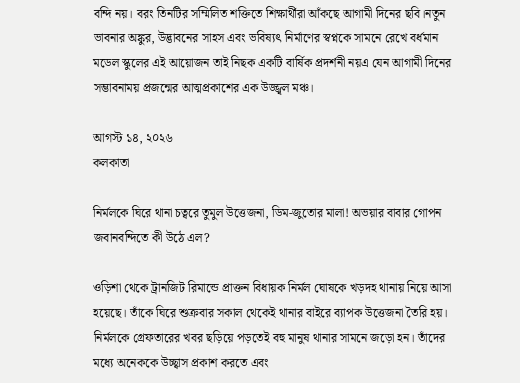বন্দি নয়। বরং তিনটির সম্মিলিত শক্তিতে শিক্ষার্থীরা আঁকছে আগামী দিনের ছবি।নতুন ভাবনার অঙ্কুর, উদ্ভাবনের সাহস এবং ভবিষ্যৎ নির্মাণের স্বপ্নকে সামনে রেখে বর্ধমান মডেল স্কুলের এই আয়োজন তাই নিছক একটি বার্ষিক প্রদর্শনী নয়এ যেন আগামী দিনের সম্ভাবনাময় প্রজন্মের আত্মপ্রকাশের এক উজ্জ্বল মঞ্চ।

আগস্ট ১৪, ২০২৬
কলকাতা

নির্মলকে ঘিরে থানা চত্বরে তুমুল উত্তেজনা, ডিম-জুতোর মালা! অভয়ার বাবার গোপন জবানবন্দিতে কী উঠে এল?

ওড়িশা থেকে ট্রানজিট রিমান্ডে প্রাক্তন বিধায়ক নির্মল ঘোষকে খড়দহ থানায় নিয়ে আসা হয়েছে। তাঁকে ঘিরে শুক্রবার সকাল থেকেই থানার বাইরে ব্যাপক উত্তেজনা তৈরি হয়। নির্মলকে গ্রেফতারের খবর ছড়িয়ে পড়তেই বহু মানুষ থানার সামনে জড়ো হন। তাঁদের মধ্যে অনেককে উচ্ছ্বাস প্রকাশ করতে এবং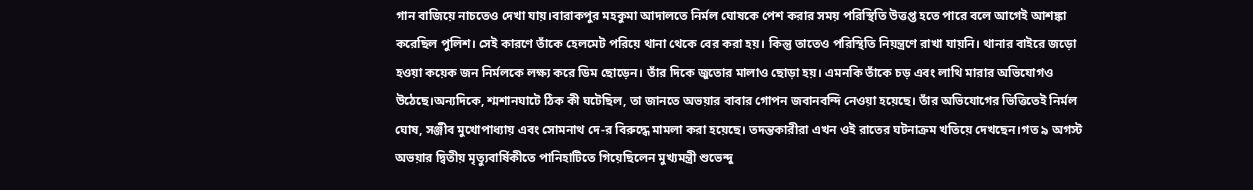গান বাজিয়ে নাচতেও দেখা যায়।বারাকপুর মহকুমা আদালতে নির্মল ঘোষকে পেশ করার সময় পরিস্থিতি উত্তপ্ত হতে পারে বলে আগেই আশঙ্কা করেছিল পুলিশ। সেই কারণে তাঁকে হেলমেট পরিয়ে থানা থেকে বের করা হয়। কিন্তু তাতেও পরিস্থিতি নিয়ন্ত্রণে রাখা যায়নি। থানার বাইরে জড়ো হওয়া কয়েক জন নির্মলকে লক্ষ্য করে ডিম ছোড়েন। তাঁর দিকে জুতোর মালাও ছোড়া হয়। এমনকি তাঁকে চড় এবং লাথি মারার অভিযোগও উঠেছে।অন্যদিকে, শ্মশানঘাটে ঠিক কী ঘটেছিল, তা জানতে অভয়ার বাবার গোপন জবানবন্দি নেওয়া হয়েছে। তাঁর অভিযোগের ভিত্তিতেই নির্মল ঘোষ, সঞ্জীব মুখোপাধ্যায় এবং সোমনাথ দে-র বিরুদ্ধে মামলা করা হয়েছে। তদন্তকারীরা এখন ওই রাতের ঘটনাক্রম খতিয়ে দেখছেন।গত ৯ অগস্ট অভয়ার দ্বিতীয় মৃত্যুবার্ষিকীতে পানিহাটিতে গিয়েছিলেন মুখ্যমন্ত্রী শুভেন্দু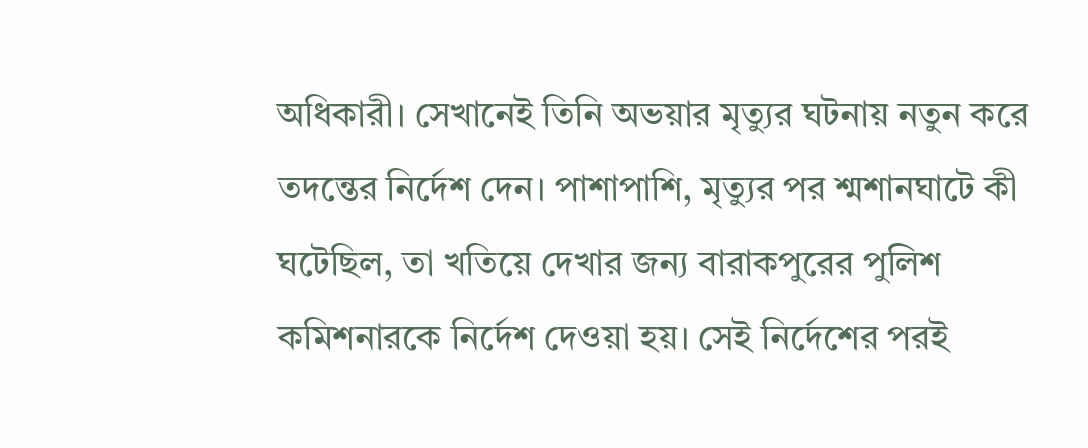অধিকারী। সেখানেই তিনি অভয়ার মৃত্যুর ঘটনায় নতুন করে তদন্তের নির্দেশ দেন। পাশাপাশি, মৃত্যুর পর শ্মশানঘাটে কী ঘটেছিল, তা খতিয়ে দেখার জন্য বারাকপুরের পুলিশ কমিশনারকে নির্দেশ দেওয়া হয়। সেই নির্দেশের পরই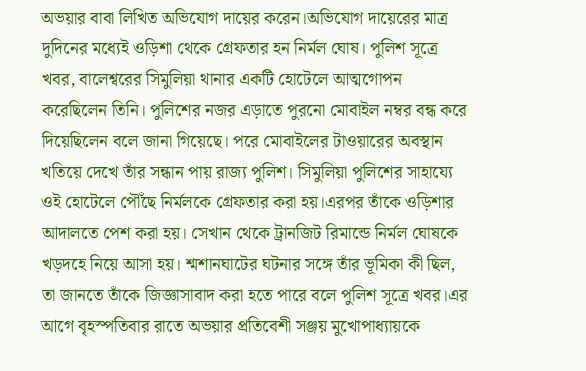অভয়ার বাবা লিখিত অভিযোগ দায়ের করেন।অভিযোগ দায়েরের মাত্র দুদিনের মধ্যেই ওড়িশা থেকে গ্রেফতার হন নির্মল ঘোষ। পুলিশ সূত্রে খবর, বালেশ্বরের সিমুলিয়া থানার একটি হোটেলে আত্মগোপন করেছিলেন তিনি। পুলিশের নজর এড়াতে পুরনো মোবাইল নম্বর বন্ধ করে দিয়েছিলেন বলে জানা গিয়েছে। পরে মোবাইলের টাওয়ারের অবস্থান খতিয়ে দেখে তাঁর সন্ধান পায় রাজ্য পুলিশ। সিমুলিয়া পুলিশের সাহায্যে ওই হোটেলে পৌঁছে নির্মলকে গ্রেফতার করা হয়।এরপর তাঁকে ওড়িশার আদালতে পেশ করা হয়। সেখান থেকে ট্রানজিট রিমান্ডে নির্মল ঘোষকে খড়দহে নিয়ে আসা হয়। শ্মশানঘাটের ঘটনার সঙ্গে তাঁর ভূমিকা কী ছিল, তা জানতে তাঁকে জিজ্ঞাসাবাদ করা হতে পারে বলে পুলিশ সূত্রে খবর।এর আগে বৃহস্পতিবার রাতে অভয়ার প্রতিবেশী সঞ্জয় মুখোপাধ্যায়কে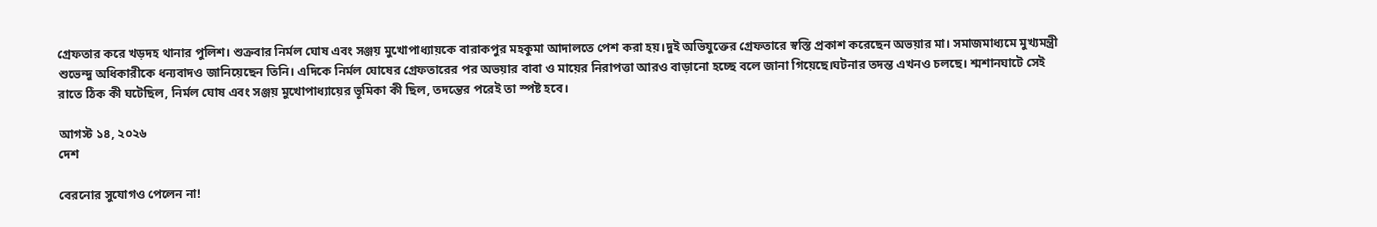গ্রেফতার করে খড়দহ থানার পুলিশ। শুক্রবার নির্মল ঘোষ এবং সঞ্জয় মুখোপাধ্যায়কে বারাকপুর মহকুমা আদালতে পেশ করা হয়।দুই অভিযুক্তের গ্রেফতারে স্বস্তি প্রকাশ করেছেন অভয়ার মা। সমাজমাধ্যমে মুখ্যমন্ত্রী শুভেন্দু অধিকারীকে ধন্যবাদও জানিয়েছেন তিনি। এদিকে নির্মল ঘোষের গ্রেফতারের পর অভয়ার বাবা ও মায়ের নিরাপত্তা আরও বাড়ানো হচ্ছে বলে জানা গিয়েছে।ঘটনার তদন্ত এখনও চলছে। শ্মশানঘাটে সেই রাতে ঠিক কী ঘটেছিল, নির্মল ঘোষ এবং সঞ্জয় মুখোপাধ্যায়ের ভূমিকা কী ছিল, তদন্তের পরেই তা স্পষ্ট হবে।

আগস্ট ১৪, ২০২৬
দেশ

বেরনোর সুযোগও পেলেন না!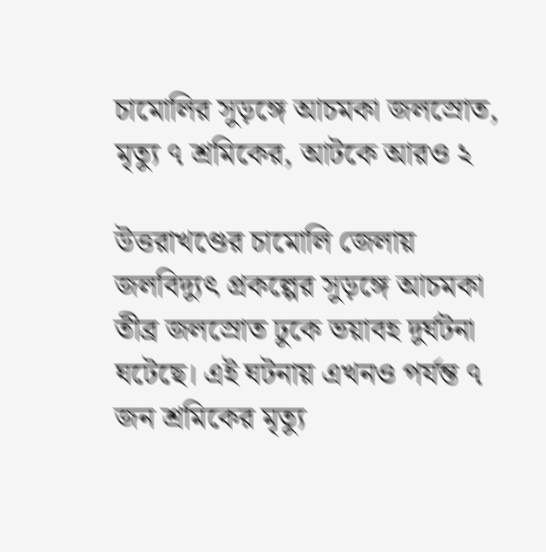চামোলির সুড়ঙ্গে আচমকা জলস্রোত, মৃত্যু ৭ শ্রমিকের, আটকে আরও ২

উত্তরাখণ্ডের চামোলি জেলায় জলবিদ্যুৎ প্রকল্পের সুড়ঙ্গে আচমকা তীব্র জলস্রোত ঢুকে ভয়াবহ দুর্ঘটনা ঘটেছে। এই ঘটনায় এখনও পর্যন্ত ৭ জন শ্রমিকের মৃত্যু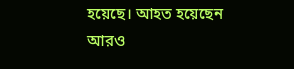হয়েছে। আহত হয়েছেন আরও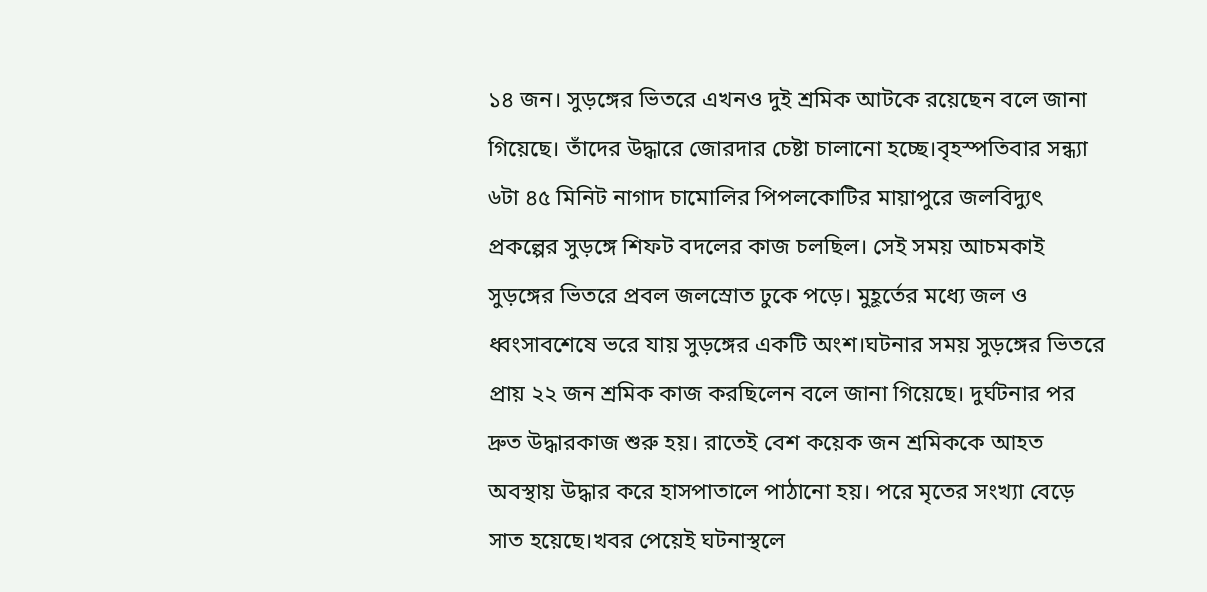১৪ জন। সুড়ঙ্গের ভিতরে এখনও দুই শ্রমিক আটকে রয়েছেন বলে জানা গিয়েছে। তাঁদের উদ্ধারে জোরদার চেষ্টা চালানো হচ্ছে।বৃহস্পতিবার সন্ধ্যা ৬টা ৪৫ মিনিট নাগাদ চামোলির পিপলকোটির মায়াপুরে জলবিদ্যুৎ প্রকল্পের সুড়ঙ্গে শিফট বদলের কাজ চলছিল। সেই সময় আচমকাই সুড়ঙ্গের ভিতরে প্রবল জলস্রোত ঢুকে পড়ে। মুহূর্তের মধ্যে জল ও ধ্বংসাবশেষে ভরে যায় সুড়ঙ্গের একটি অংশ।ঘটনার সময় সুড়ঙ্গের ভিতরে প্রায় ২২ জন শ্রমিক কাজ করছিলেন বলে জানা গিয়েছে। দুর্ঘটনার পর দ্রুত উদ্ধারকাজ শুরু হয়। রাতেই বেশ কয়েক জন শ্রমিককে আহত অবস্থায় উদ্ধার করে হাসপাতালে পাঠানো হয়। পরে মৃতের সংখ্যা বেড়ে সাত হয়েছে।খবর পেয়েই ঘটনাস্থলে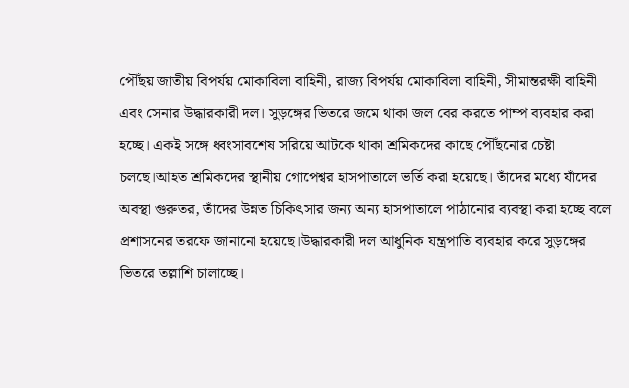পৌঁছয় জাতীয় বিপর্যয় মোকাবিলা বাহিনী, রাজ্য বিপর্যয় মোকাবিলা বাহিনী, সীমান্তরক্ষী বাহিনী এবং সেনার উদ্ধারকারী দল। সুড়ঙ্গের ভিতরে জমে থাকা জল বের করতে পাম্প ব্যবহার করা হচ্ছে। একই সঙ্গে ধ্বংসাবশেষ সরিয়ে আটকে থাকা শ্রমিকদের কাছে পৌঁছনোর চেষ্টা চলছে।আহত শ্রমিকদের স্থানীয় গোপেশ্বর হাসপাতালে ভর্তি করা হয়েছে। তাঁদের মধ্যে যাঁদের অবস্থা গুরুতর, তাঁদের উন্নত চিকিৎসার জন্য অন্য হাসপাতালে পাঠানোর ব্যবস্থা করা হচ্ছে বলে প্রশাসনের তরফে জানানো হয়েছে।উদ্ধারকারী দল আধুনিক যন্ত্রপাতি ব্যবহার করে সুড়ঙ্গের ভিতরে তল্লাশি চালাচ্ছে।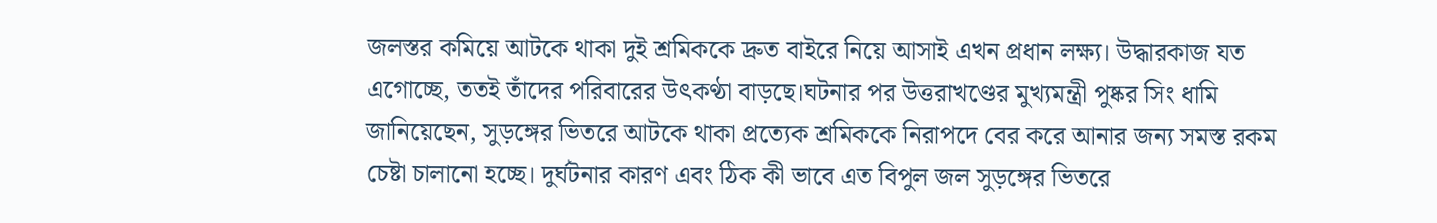জলস্তর কমিয়ে আটকে থাকা দুই শ্রমিককে দ্রুত বাইরে নিয়ে আসাই এখন প্রধান লক্ষ্য। উদ্ধারকাজ যত এগোচ্ছে, ততই তাঁদের পরিবারের উৎকণ্ঠা বাড়ছে।ঘটনার পর উত্তরাখণ্ডের মুখ্যমন্ত্রী পুষ্কর সিং ধামি জানিয়েছেন, সুড়ঙ্গের ভিতরে আটকে থাকা প্রত্যেক শ্রমিককে নিরাপদে বের করে আনার জন্য সমস্ত রকম চেষ্টা চালানো হচ্ছে। দুর্ঘটনার কারণ এবং ঠিক কী ভাবে এত বিপুল জল সুড়ঙ্গের ভিতরে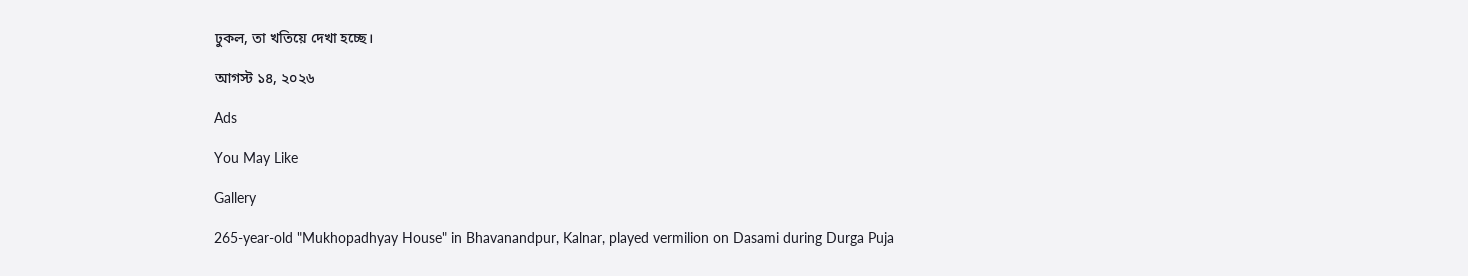ঢুকল, তা খতিয়ে দেখা হচ্ছে।

আগস্ট ১৪, ২০২৬

Ads

You May Like

Gallery

265-year-old "Mukhopadhyay House" in Bhavanandpur, Kalnar, played vermilion on Dasami during Durga Puja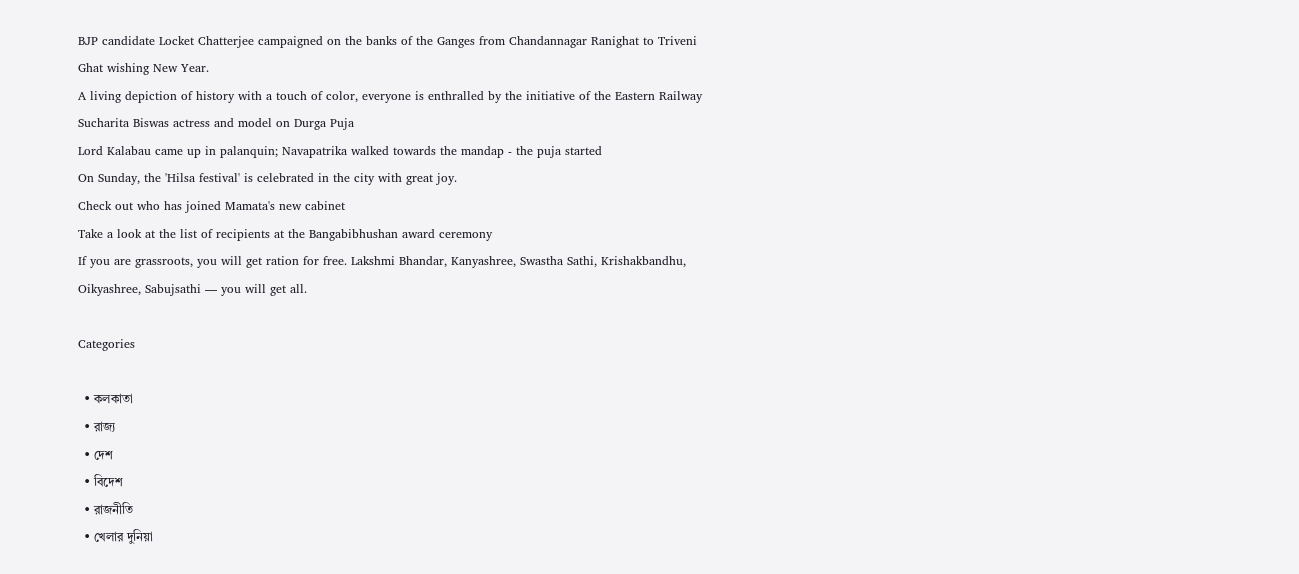BJP candidate Locket Chatterjee campaigned on the banks of the Ganges from Chandannagar Ranighat to Triveni Ghat wishing New Year.
A living depiction of history with a touch of color, everyone is enthralled by the initiative of the Eastern Railway
Sucharita Biswas actress and model on Durga Puja
Lord Kalabau came up in palanquin; Navapatrika walked towards the mandap - the puja started
On Sunday, the 'Hilsa festival' is celebrated in the city with great joy.
Check out who has joined Mamata's new cabinet
Take a look at the list of recipients at the Bangabibhushan award ceremony
If you are grassroots, you will get ration for free. Lakshmi Bhandar, Kanyashree, Swastha Sathi, Krishakbandhu, Oikyashree, Sabujsathi — you will get all.

Categories

  • কলকাতা
  • রাজ্য
  • দেশ
  • বিদেশ
  • রাজনীতি
  • খেলার দুনিয়া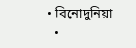• বিনোদুনিয়া
  •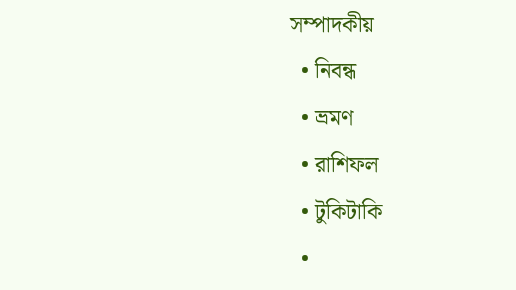সম্পাদকীয়
  • নিবন্ধ
  • ভ্রমণ
  • রাশিফল
  • টুকিটাকি
  •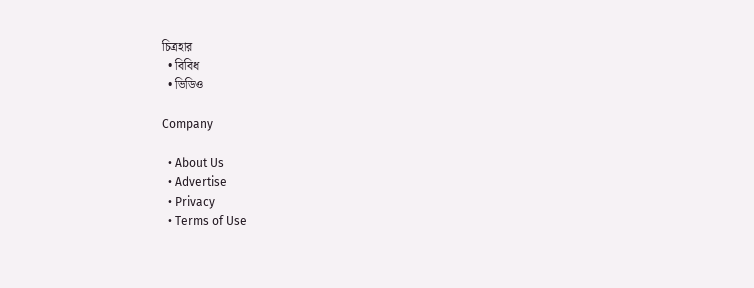চিত্রহার
  • বিবিধ
  • ভিডিও

Company

  • About Us
  • Advertise
  • Privacy
  • Terms of Use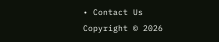• Contact Us
Copyright © 2026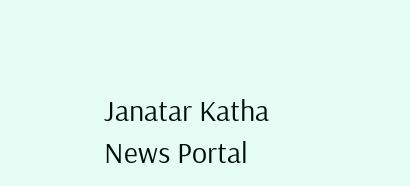Janatar Katha News Portal